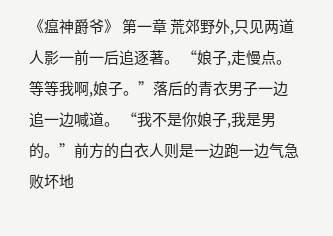《瘟神爵爷》 第一章 荒郊野外,只见两道人影一前一后追逐著。 “娘子,走慢点。等等我啊,娘子。”落后的青衣男子一边追一边喊道。 “我不是你娘子,我是男的。”前方的白衣人则是一边跑一边气急败坏地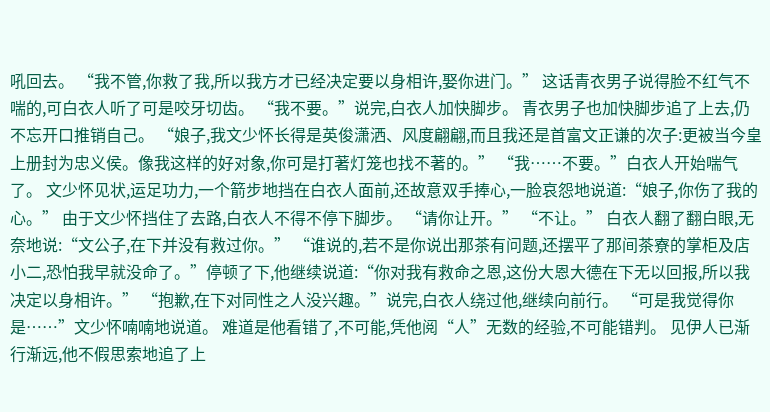吼回去。 “我不管,你救了我,所以我方才已经决定要以身相许,娶你进门。” 这话青衣男子说得脸不红气不喘的,可白衣人听了可是咬牙切齿。 “我不要。”说完,白衣人加快脚步。 青衣男子也加快脚步追了上去,仍不忘开口推销自己。 “娘子,我文少怀长得是英俊潇洒、风度翩翩,而且我还是首富文正谦的次子:更被当今皇上册封为忠义侯。像我这样的好对象,你可是打著灯笼也找不著的。” “我……不要。”白衣人开始喘气了。 文少怀见状,运足功力,一个箭步地挡在白衣人面前,还故意双手捧心,一脸哀怨地说道:“娘子,你伤了我的心。” 由于文少怀挡住了去路,白衣人不得不停下脚步。 “请你让开。” “不让。” 白衣人翻了翻白眼,无奈地说:“文公子,在下并没有救过你。” “谁说的,若不是你说出那茶有问题,还摆平了那间茶寮的掌柜及店小二,恐怕我早就没命了。”停顿了下,他继续说道:“你对我有救命之恩,这份大恩大德在下无以回报,所以我决定以身相许。” “抱歉,在下对同性之人没兴趣。”说完,白衣人绕过他,继续向前行。 “可是我觉得你是……”文少怀喃喃地说道。 难道是他看错了,不可能,凭他阅“人”无数的经验,不可能错判。 见伊人已渐行渐远,他不假思索地追了上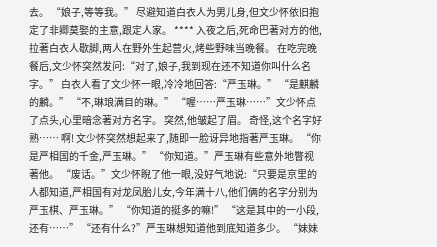去。 “娘子,等等我。” 尽避知道白衣人为男儿身,但文少怀依旧抱定了非卿莫娶的主意,跟定人家。 **** 入夜之后,死命巴著对方的他,拉著白衣人歇脚,两人在野外生起营火,烤些野味当晚餐。 在吃完晚餐后,文少怀突然发问:“对了,娘子,我到现在还不知道你叫什么名字。” 白衣人看了文少怀一眼,冷冷地回答:“严玉琳。” “是麒麟的麟。” “不,琳琅满目的琳。” “喔……严玉琳……”文少怀点了点头,心里暗念著对方名字。 突然,他皱起了眉。 奇怪,这个名字好熟…… 啊! 文少怀突然想起来了,随即一脸讶异地指著严玉琳。 “你是严相国的千金,严玉琳。” “你知道。”严玉琳有些意外地瞥视著他。 “废话。”文少怀睨了他一眼,没好气地说:“只要是京里的人都知道,严相国有对龙凤胎儿女,今年满十八,他们俩的名字分别为严玉棋、严玉琳。” “你知道的挺多的嘛!” “这是其中的一小段,还有……” “还有什么?”严玉琳想知道他到底知道多少。 “妹妹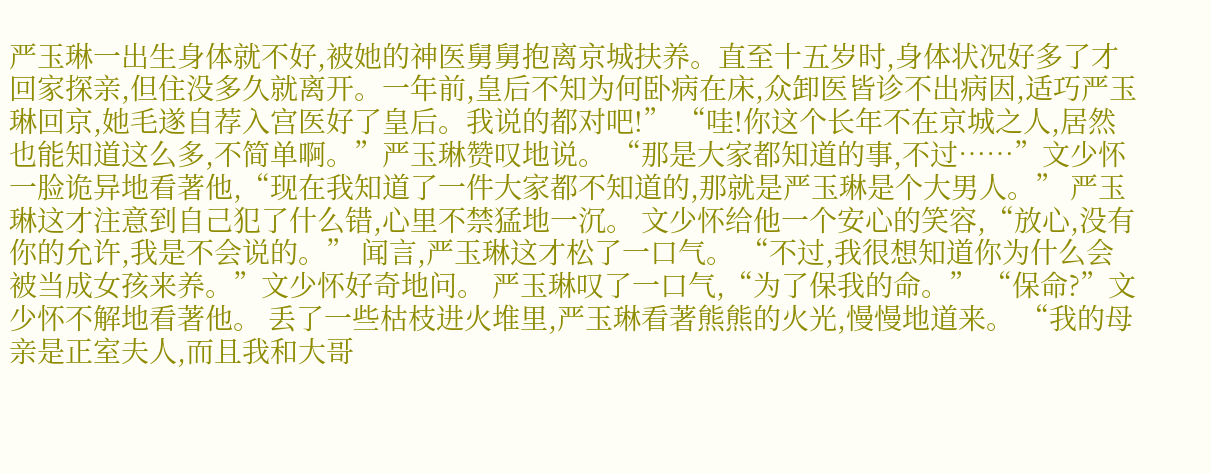严玉琳一出生身体就不好,被她的神医舅舅抱离京城扶养。直至十五岁时,身体状况好多了才回家探亲,但住没多久就离开。一年前,皇后不知为何卧病在床,众卸医皆诊不出病因,适巧严玉琳回京,她毛遂自荐入宫医好了皇后。我说的都对吧!” “哇!你这个长年不在京城之人,居然也能知道这么多,不简单啊。”严玉琳赞叹地说。 “那是大家都知道的事,不过……”文少怀一脸诡异地看著他,“现在我知道了一件大家都不知道的,那就是严玉琳是个大男人。” 严玉琳这才注意到自己犯了什么错,心里不禁猛地一沉。 文少怀给他一个安心的笑容,“放心,没有你的允许,我是不会说的。” 闻言,严玉琳这才松了一口气。 “不过,我很想知道你为什么会被当成女孩来养。”文少怀好奇地问。 严玉琳叹了一口气,“为了保我的命。” “保命?”文少怀不解地看著他。 丢了一些枯枝进火堆里,严玉琳看著熊熊的火光,慢慢地道来。 “我的母亲是正室夫人,而且我和大哥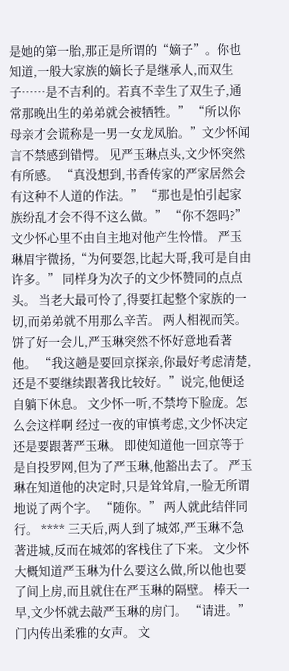是她的第一胎,那正是所谓的“嫡子”。你也知道,一般大家族的嫡长子是继承人,而双生子……是不吉利的。若真不幸生了双生子,通常那晚出生的弟弟就会被牺牲。” “所以你母亲才会谎称是一男一女龙凤胎。”文少怀闻言不禁感到错愕。 见严玉琳点头,文少怀突然有所感。 “真没想到,书香传家的严家居然会有这种不人道的作法。” “那也是怕引起家族纷乱才会不得不这么做。” “你不怨吗?”文少怀心里不由自主地对他产生怜惜。 严玉琳眉宇微扬,“为何要怨,比起大哥,我可是自由许多。” 同样身为次子的文少怀赞同的点点头。 当老大最可怜了,得要扛起整个家族的一切,而弟弟就不用那么辛苦。 两人相视而笑。 饼了好一会儿,严玉琳突然不怀好意地看著他。 “我这趟是要回京探亲,你最好考虑清楚,还是不要继续跟著我比较好。”说完,他便迳自躺下休息。 文少怀一听,不禁垮下脸庞。怎么会这样啊 经过一夜的审慎考虑,文少怀决定还是要跟著严玉琳。 即使知道他一回京等于是自投罗网,但为了严玉琳,他豁出去了。 严玉琳在知道他的决定时,只是耸耸肩,一脸无所谓地说了两个字。 “随你。” 两人就此结伴同行。 **** 三天后,两人到了城郊,严玉琳不急著进城,反而在城郊的客栈住了下来。 文少怀大概知道严玉琳为什么要这么做,所以他也要了间上房,而且就住在严玉琳的隔壁。 棒天一早,文少怀就去敲严玉琳的房门。 “请进。”门内传出柔雅的女声。 文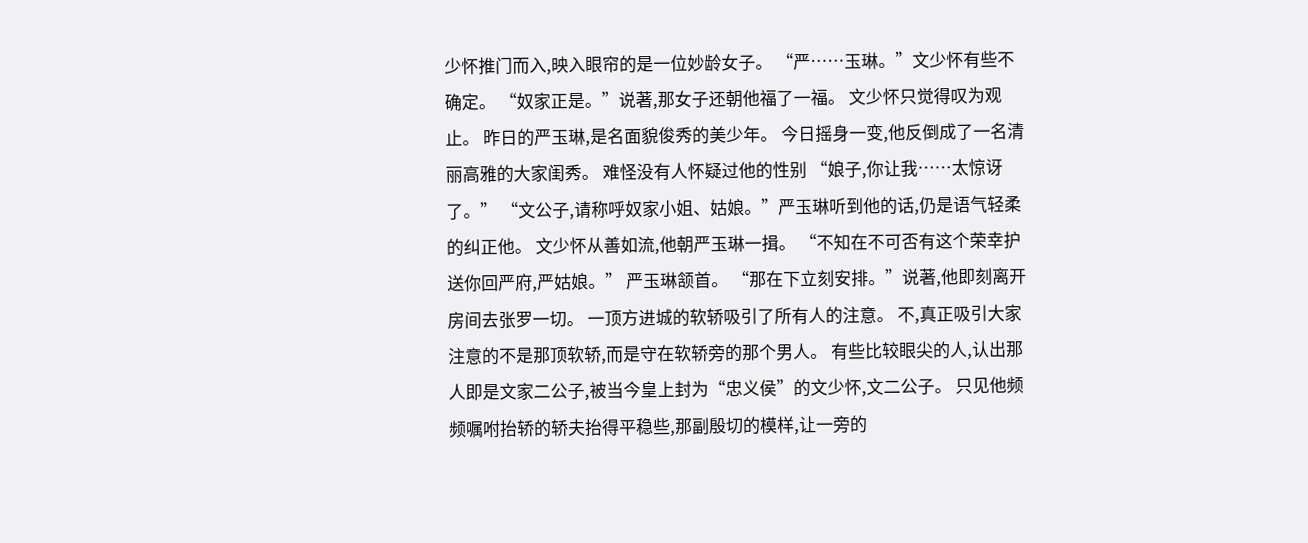少怀推门而入,映入眼帘的是一位妙龄女子。 “严……玉琳。”文少怀有些不确定。 “奴家正是。”说著,那女子还朝他福了一福。 文少怀只觉得叹为观止。 昨日的严玉琳,是名面貌俊秀的美少年。 今日摇身一变,他反倒成了一名清丽高雅的大家闺秀。 难怪没有人怀疑过他的性别 “娘子,你让我……太惊讶了。” “文公子,请称呼奴家小姐、姑娘。”严玉琳听到他的话,仍是语气轻柔的纠正他。 文少怀从善如流,他朝严玉琳一揖。 “不知在不可否有这个荣幸护送你回严府,严姑娘。” 严玉琳颔首。 “那在下立刻安排。”说著,他即刻离开房间去张罗一切。 一顶方进城的软轿吸引了所有人的注意。 不,真正吸引大家注意的不是那顶软轿,而是守在软轿旁的那个男人。 有些比较眼尖的人,认出那人即是文家二公子,被当今皇上封为“忠义侯”的文少怀,文二公子。 只见他频频嘱咐抬轿的轿夫抬得平稳些,那副殷切的模样,让一旁的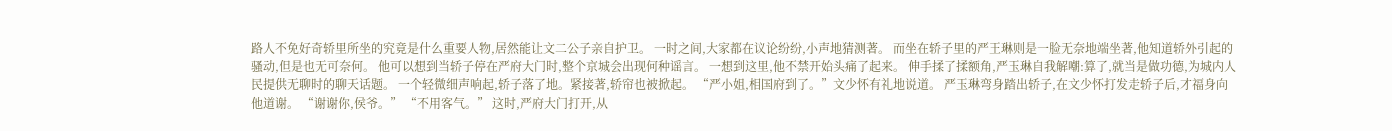路人不免好奇轿里所坐的究竟是什么重要人物,居然能让文二公子亲自护卫。 一时之间,大家都在议论纷纷,小声地猜测著。 而坐在轿子里的严王琳则是一脸无奈地端坐著,他知道轿外引起的骚动,但是也无可奈何。 他可以想到当轿子停在严府大门时,整个京城会出现何种谣言。 一想到这里,他不禁开始头痛了起来。 伸手揉了揉额角,严玉琳自我解嘲:算了,就当是做功德,为城内人民提供无聊时的聊天话题。 一个轻微细声响起,轿子落了地。紧接著,轿帘也被掀起。 “严小姐,相国府到了。”文少怀有礼地说道。 严玉琳弯身踏出轿子,在文少怀打发走轿子后,才福身向他道谢。 “谢谢你,侯爷。” “不用客气。” 这时,严府大门打开,从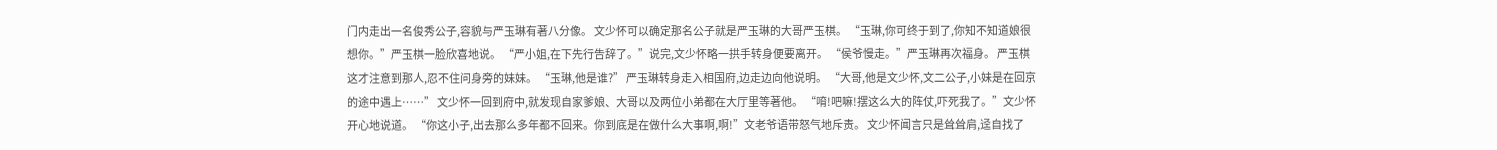门内走出一名俊秀公子,容貌与严玉琳有著八分像。 文少怀可以确定那名公子就是严玉琳的大哥严玉棋。 “玉琳,你可终于到了,你知不知道娘很想你。”严玉棋一脸欣喜地说。 “严小姐,在下先行告辞了。”说完,文少怀略一拱手转身便要离开。 “侯爷慢走。”严玉琳再次福身。 严玉棋这才注意到那人,忍不住问身旁的妹妹。 “玉琳,他是谁?” 严玉琳转身走入相国府,边走边向他说明。 “大哥,他是文少怀,文二公子,小妹是在回京的途中遇上……” 文少怀一回到府中,就发现自家爹娘、大哥以及两位小弟都在大厅里等著他。 “唷!吧嘛!摆这么大的阵仗,吓死我了。”文少怀开心地说道。 “你这小子,出去那么多年都不回来。你到底是在做什么大事啊,啊!”文老爷语带怒气地斥责。 文少怀闻言只是耸耸肩,迳自找了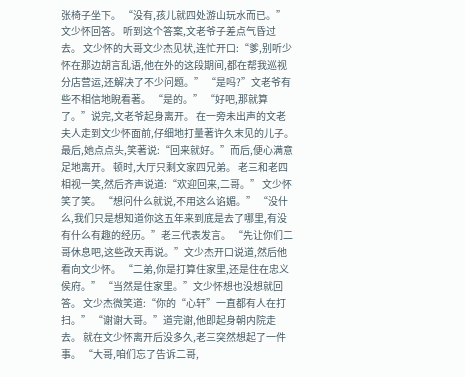张椅子坐下。 “没有,孩儿就四处游山玩水而已。”文少怀回答。 听到这个答案,文老爷子差点气昏过去。 文少怀的大哥文少杰见状,连忙开口:“爹,别听少怀在那边胡言乱语,他在外的这段期间,都在帮我巡视分店营运,还解决了不少问题。” “是吗?”文老爷有些不相信地睨看著。 “是的。” “好吧,那就算了。”说完,文老爷起身离开。 在一旁未出声的文老夫人走到文少怀面前,仔细地打量著许久末见的儿子。最后,她点点头,笑著说:“回来就好。”而后,便心满意足地离开。 顿时,大厅只剩文家四兄弟。 老三和老四相视一笑,然后齐声说道:“欢迎回来,二哥。” 文少怀笑了笑。 “想问什么就说,不用这么谄媚。” “没什么,我们只是想知道你这五年来到底是去了哪里,有没有什么有趣的经历。”老三代表发言。 “先让你们二哥休息吧,这些改天再说。”文少杰开口说道,然后他看向文少怀。 “二弟,你是打算住家里,还是住在忠义侯府。” “当然是住家里。”文少怀想也没想就回答。 文少杰微笑道:“你的“心轩”一直都有人在打扫。” “谢谢大哥。”道完谢,他即起身朝内院走去。 就在文少怀离开后没多久,老三突然想起了一件事。 “大哥,咱们忘了告诉二哥,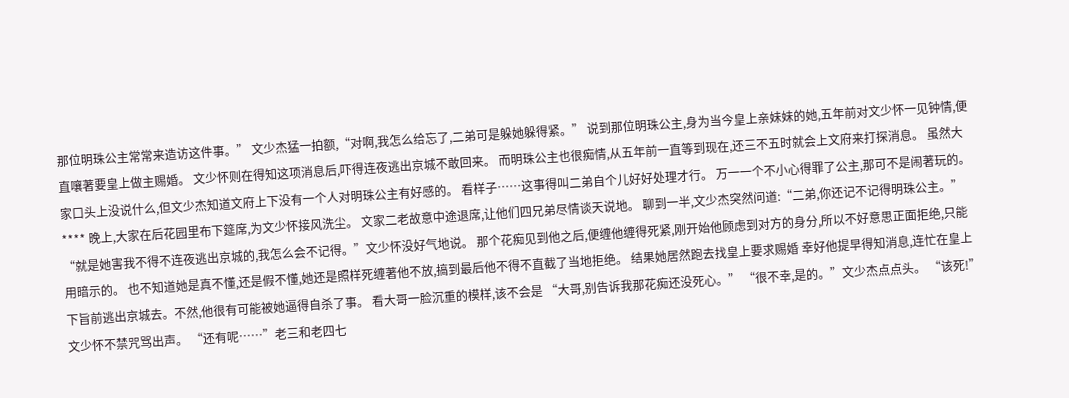那位明珠公主常常来造访这件事。” 文少杰猛一拍额,“对啊,我怎么给忘了,二弟可是躲她躲得紧。” 说到那位明珠公主,身为当今皇上亲妹妹的她,五年前对文少怀一见钟情,便直嚷著要皇上做主赐婚。 文少怀则在得知这项消息后,吓得连夜逃出京城不敢回来。 而明珠公主也很痴情,从五年前一直等到现在,还三不五时就会上文府来打探消息。 虽然大家口头上没说什么,但文少杰知道文府上下没有一个人对明珠公主有好感的。 看样子……这事得叫二弟自个儿好好处理才行。 万一一个不小心得罪了公主,那可不是闹著玩的。 **** 晚上,大家在后花园里布下筵席,为文少怀接风洗尘。 文家二老故意中途退席,让他们四兄弟尽情谈天说地。 聊到一半,文少杰突然问道:“二弟,你还记不记得明珠公主。” “就是她害我不得不连夜逃出京城的,我怎么会不记得。”文少怀没好气地说。 那个花痴见到他之后,便缠他缠得死紧,刚开始他顾虑到对方的身分,所以不好意思正面拒绝,只能用暗示的。 也不知道她是真不懂,还是假不懂,她还是照样死缠著他不放,搞到最后他不得不直截了当地拒绝。 结果她居然跑去找皇上要求赐婚 幸好他提早得知消息,连忙在皇上下旨前逃出京城去。不然,他很有可能被她逼得自杀了事。 看大哥一脸沉重的模样,该不会是 “大哥,别告诉我那花痴还没死心。” “很不幸,是的。”文少杰点点头。 “该死!”文少怀不禁咒骂出声。 “还有呢……”老三和老四七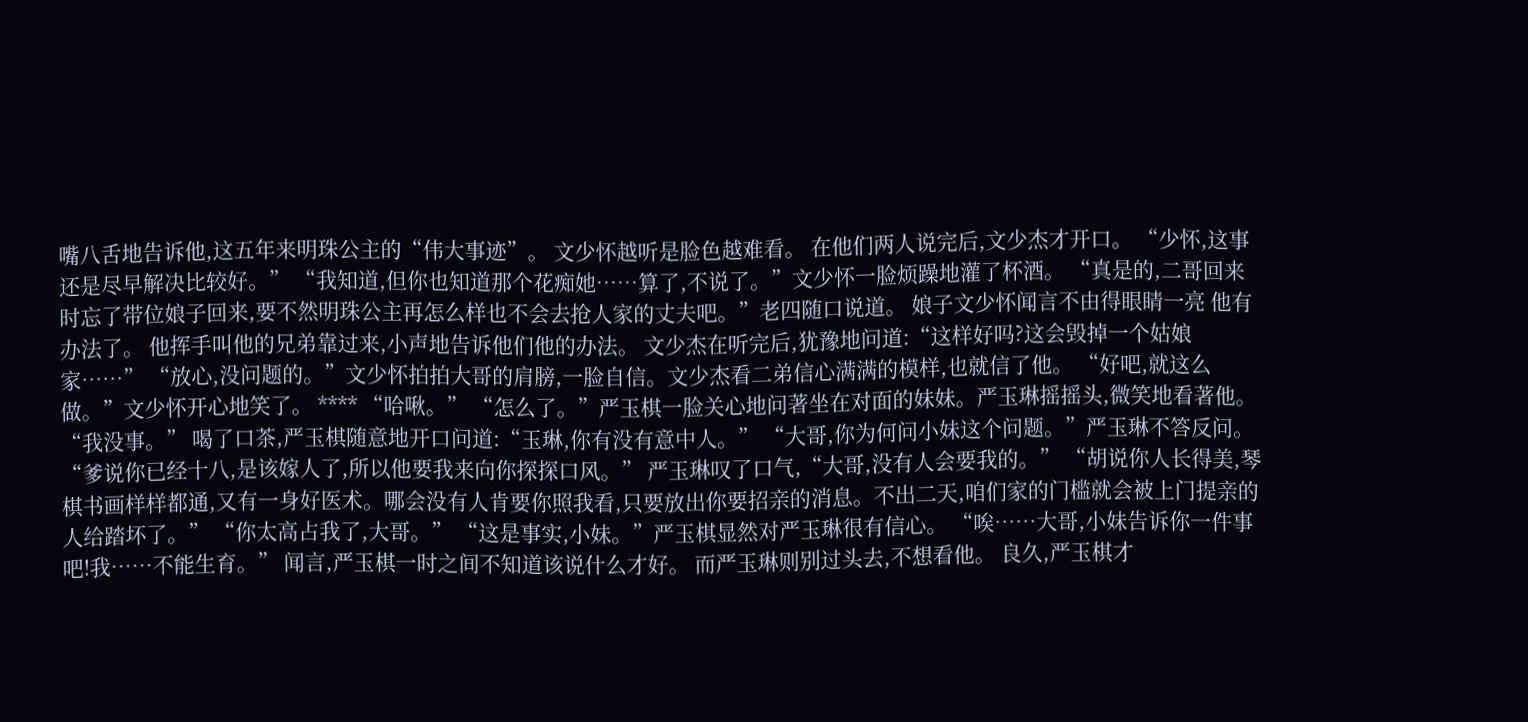嘴八舌地告诉他,这五年来明珠公主的“伟大事迹”。 文少怀越听是脸色越难看。 在他们两人说完后,文少杰才开口。 “少怀,这事还是尽早解决比较好。” “我知道,但你也知道那个花痴她……算了,不说了。”文少怀一脸烦躁地灌了杯酒。 “真是的,二哥回来时忘了带位娘子回来,要不然明珠公主再怎么样也不会去抢人家的丈夫吧。”老四随口说道。 娘子文少怀闻言不由得眼睛一亮 他有办法了。 他挥手叫他的兄弟靠过来,小声地告诉他们他的办法。 文少杰在听完后,犹豫地问道:“这样好吗?这会毁掉一个姑娘家……” “放心,没问题的。”文少怀拍拍大哥的肩膀,一脸自信。文少杰看二弟信心满满的模样,也就信了他。 “好吧,就这么做。”文少怀开心地笑了。 **** “哈啾。” “怎么了。”严玉棋一脸关心地问著坐在对面的妹妹。严玉琳摇摇头,微笑地看著他。 “我没事。” 喝了口茶,严玉棋随意地开口问道:“玉琳,你有没有意中人。” “大哥,你为何问小妹这个问题。”严玉琳不答反问。 “爹说你已经十八,是该嫁人了,所以他要我来向你探探口风。” 严玉琳叹了口气,“大哥,没有人会要我的。” “胡说你人长得美,琴棋书画样样都通,又有一身好医术。哪会没有人肯要你照我看,只要放出你要招亲的消息。不出二天,咱们家的门槛就会被上门提亲的人给踏坏了。” “你太高占我了,大哥。” “这是事实,小妹。”严玉棋显然对严玉琳很有信心。 “唉……大哥,小妹告诉你一件事吧!我……不能生育。” 闻言,严玉棋一时之间不知道该说什么才好。 而严玉琳则别过头去,不想看他。 良久,严玉棋才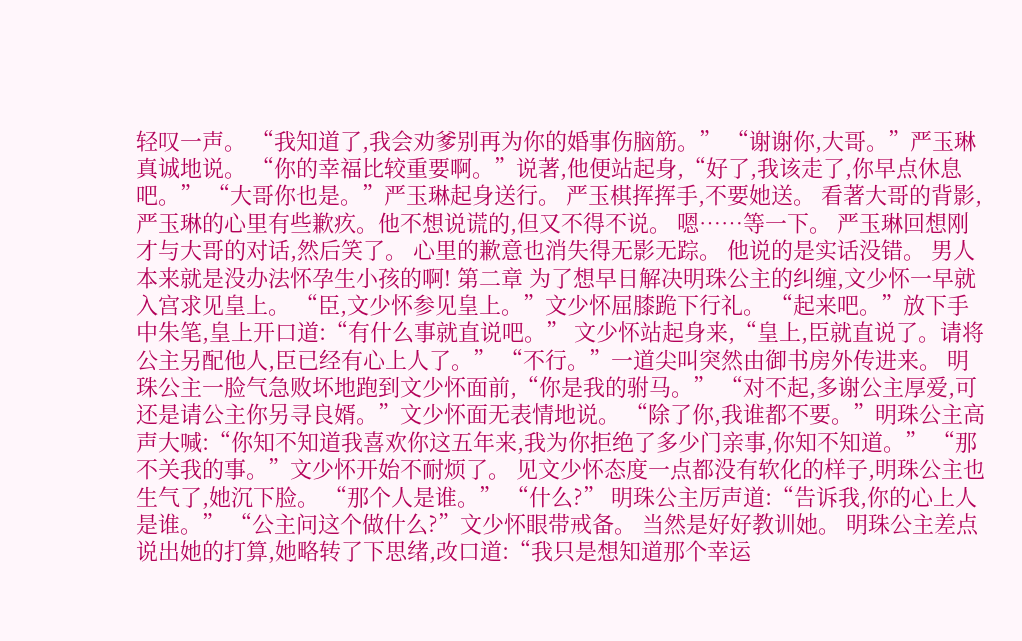轻叹一声。 “我知道了,我会劝爹别再为你的婚事伤脑筋。” “谢谢你,大哥。”严玉琳真诚地说。 “你的幸福比较重要啊。”说著,他便站起身,“好了,我该走了,你早点休息吧。” “大哥你也是。”严玉琳起身送行。 严玉棋挥挥手,不要她送。 看著大哥的背影,严玉琳的心里有些歉疚。他不想说谎的,但又不得不说。 嗯……等一下。 严玉琳回想刚才与大哥的对话,然后笑了。 心里的歉意也消失得无影无踪。 他说的是实话没错。 男人本来就是没办法怀孕生小孩的啊! 第二章 为了想早日解决明珠公主的纠缠,文少怀一早就入宫求见皇上。 “臣,文少怀参见皇上。”文少怀屈膝跪下行礼。 “起来吧。”放下手中朱笔,皇上开口道:“有什么事就直说吧。” 文少怀站起身来,“皇上,臣就直说了。请将公主另配他人,臣已经有心上人了。” “不行。”一道尖叫突然由御书房外传进来。 明珠公主一脸气急败坏地跑到文少怀面前,“你是我的驸马。” “对不起,多谢公主厚爱,可还是请公主你另寻良婿。”文少怀面无表情地说。 “除了你,我谁都不要。”明珠公主高声大喊:“你知不知道我喜欢你这五年来,我为你拒绝了多少门亲事,你知不知道。” “那不关我的事。”文少怀开始不耐烦了。 见文少怀态度一点都没有软化的样子,明珠公主也生气了,她沉下脸。 “那个人是谁。” “什么?” 明珠公主厉声道:“告诉我,你的心上人是谁。” “公主问这个做什么?”文少怀眼带戒备。 当然是好好教训她。 明珠公主差点说出她的打算,她略转了下思绪,改口道:“我只是想知道那个幸运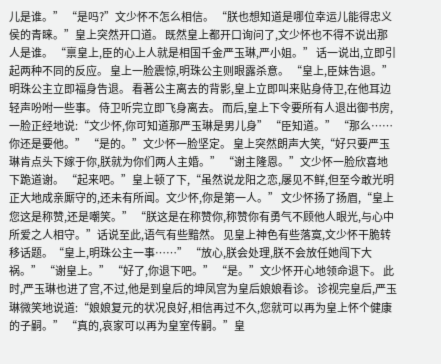儿是谁。” “是吗?”文少怀不怎么相信。 “朕也想知道是哪位幸运儿能得忠义侯的青睐。”皇上突然开口道。 既然皇上都开口询问了,文少怀也不得不说出那人是谁。 “禀皇上,臣的心上人就是相国千金严玉琳,严小姐。” 话一说出,立即引起两种不同的反应。 皇上一脸震惊,明珠公主则眼露杀意。 “皇上,臣妹告退。”明珠公主立即福身告退。 看著公主离去的背影,皇上立即叫来贴身侍卫,在他耳边轻声吩咐一些事。 侍卫听完立即飞身离去。 而后,皇上下令要所有人退出御书房,一脸正经地说:“文少怀,你可知道那严玉琳是男儿身” “臣知道。” “那么……你还是要他。” “是的。”文少怀一脸坚定。 皇上突然朗声大笑,“好只要严玉琳肯点头下嫁于你,朕就为你们两人主婚。” “谢主隆恩。”文少怀一脸欣喜地下跪道谢。 “起来吧。”皇上顿了下,“虽然说龙阳之恋,屡见不鲜,但至今敢光明正大地成亲厮守的,还未有所闻。文少怀,你是第一人。” 文少怀扬了扬眉,“皇上您这是称赞,还是嘲笑。” “朕这是在称赞你,称赞你有勇气不顾他人眼光,与心中所爱之人相守。”话说至此,语气有些黯然。 见皇上神色有些落寞,文少怀干脆转移话题。“皇上,明珠公主一事……” “放心,朕会处理,朕不会放任她闯下大祸。” “谢皇上。” “好了,你退下吧。” “是。”文少怀开心地领命退下。 此时,严玉琳也进了宫,不过,他是到皇后的坤凤宫为皇后娘娘看诊。 诊视完皇后,严玉琳微笑地说道:“娘娘复元的状况良好,相信再过不久,您就可以再为皇上怀个健康的子嗣。” “真的,哀家可以再为皇室传嗣。”皇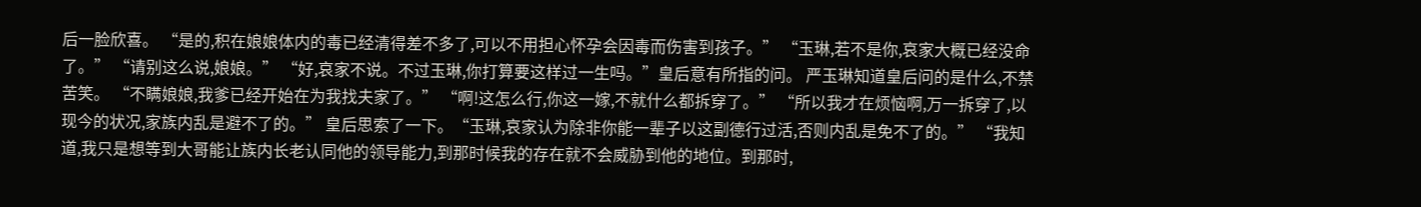后一脸欣喜。 “是的,积在娘娘体内的毒已经清得差不多了,可以不用担心怀孕会因毒而伤害到孩子。” “玉琳,若不是你,哀家大概已经没命了。” “请别这么说,娘娘。” “好,哀家不说。不过玉琳,你打算要这样过一生吗。”皇后意有所指的问。 严玉琳知道皇后问的是什么,不禁苦笑。 “不瞒娘娘,我爹已经开始在为我找夫家了。” “啊!这怎么行,你这一嫁,不就什么都拆穿了。” “所以我才在烦恼啊,万一拆穿了,以现今的状况,家族内乱是避不了的。” 皇后思索了一下。“玉琳,哀家认为除非你能一辈子以这副德行过活,否则内乱是免不了的。” “我知道,我只是想等到大哥能让族内长老认同他的领导能力,到那时候我的存在就不会威胁到他的地位。到那时,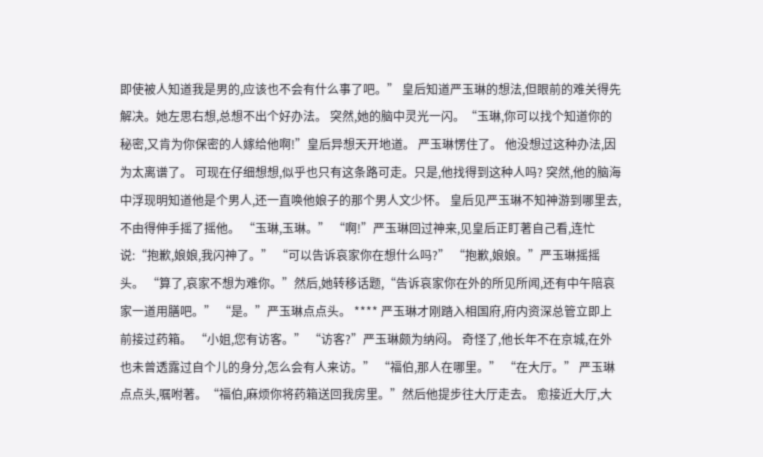即使被人知道我是男的,应该也不会有什么事了吧。” 皇后知道严玉琳的想法,但眼前的难关得先解决。她左思右想,总想不出个好办法。 突然,她的脑中灵光一闪。“玉琳,你可以找个知道你的秘密,又肯为你保密的人嫁给他啊!”皇后异想天开地道。 严玉琳愣住了。 他没想过这种办法,因为太离谱了。 可现在仔细想想,似乎也只有这条路可走。只是,他找得到这种人吗? 突然,他的脑海中浮现明知道他是个男人,还一直唤他娘子的那个男人文少怀。 皇后见严玉琳不知神游到哪里去,不由得伸手摇了摇他。 “玉琳,玉琳。” “啊!”严玉琳回过神来,见皇后正盯著自己看,连忙说:“抱歉,娘娘,我闪神了。” “可以告诉哀家你在想什么吗?” “抱歉,娘娘。”严玉琳摇摇头。 “算了,哀家不想为难你。”然后,她转移话题,“告诉哀家你在外的所见所闻,还有中午陪哀家一道用膳吧。” “是。”严玉琳点点头。 **** 严玉琳才刚踏入相国府,府内资深总管立即上前接过药箱。 “小姐,您有访客。” “访客?”严玉琳颇为纳闷。 奇怪了,他长年不在京城,在外也未曾透露过自个儿的身分,怎么会有人来访。” “福伯,那人在哪里。” “在大厅。” 严玉琳点点头,嘱咐著。“福伯,麻烦你将药箱送回我房里。”然后他提步往大厅走去。 愈接近大厅,大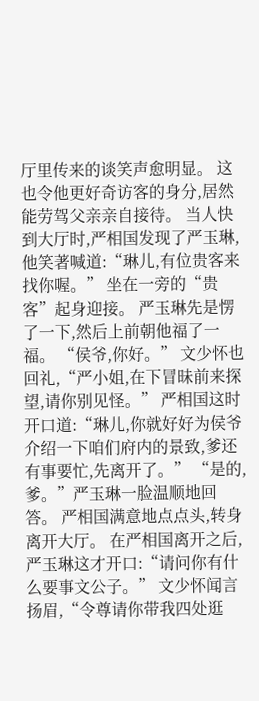厅里传来的谈笑声愈明显。 这也令他更好奇访客的身分,居然能劳驾父亲亲自接待。 当人快到大厅时,严相国发现了严玉琳,他笑著喊道:“琳儿,有位贵客来找你喔。” 坐在一旁的“贵客”起身迎接。 严玉琳先是愣了一下,然后上前朝他福了一福。 “侯爷,你好。” 文少怀也回礼,“严小姐,在下冒昧前来探望,请你别见怪。” 严相国这时开口道:“琳儿,你就好好为侯爷介绍一下咱们府内的景致,爹还有事要忙,先离开了。” “是的,爹。”严玉琳一脸温顺地回答。 严相国满意地点点头,转身离开大厅。 在严相国离开之后,严玉琳这才开口:“请问你有什么要事文公子。” 文少怀闻言扬眉,“令尊请你带我四处逛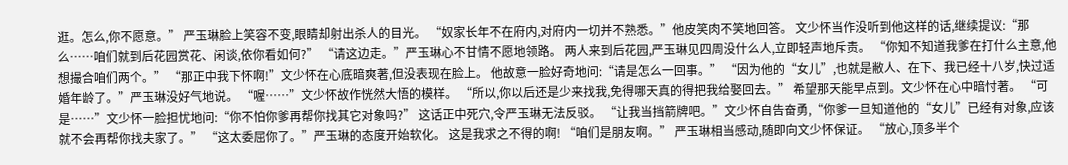逛。怎么,你不愿意。” 严玉琳脸上笑容不变,眼睛却射出杀人的目光。 “奴家长年不在府内,对府内一切并不熟悉。”他皮笑肉不笑地回答。 文少怀当作没听到他这样的话,继续提议:“那么……咱们就到后花园赏花、闲谈,依你看如何?” “请这边走。”严玉琳心不甘情不愿地领路。 两人来到后花园,严玉琳见四周没什么人,立即轻声地斥责。 “你知不知道我爹在打什么主意,他想撮合咱们两个。” “那正中我下怀啊!”文少怀在心底暗爽著,但没表现在脸上。 他故意一脸好奇地问:“请是怎么一回事。” “因为他的“女儿”,也就是敝人、在下、我已经十八岁,快过适婚年龄了。”严玉琳没好气地说。 “喔……”文少怀故作恍然大悟的模样。 “所以,你以后还是少来找我,免得哪天真的得把我给娶回去。” 希望那天能早点到。文少怀在心中暗忖著。 “可是……”文少怀一脸担忧地问:“你不怕你爹再帮你找其它对象吗?” 这话正中死穴,令严玉琳无法反驳。 “让我当挡箭牌吧。”文少怀自告奋勇,“你爹一旦知道他的“女儿”已经有对象,应该就不会再帮你找夫家了。” “这太委屈你了。”严玉琳的态度开始软化。 这是我求之不得的啊! “咱们是朋友啊。” 严玉琳相当感动,随即向文少怀保证。 “放心,顶多半个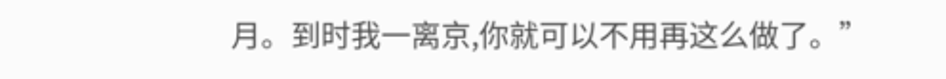月。到时我一离京,你就可以不用再这么做了。”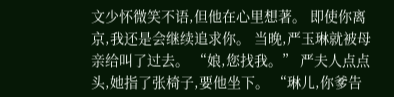文少怀微笑不语,但他在心里想著。 即使你离京,我还是会继续追求你。 当晚,严玉琳就被母亲给叫了过去。 “娘,您找我。” 严夫人点点头,她指了张椅子,要他坐下。 “琳儿,你爹告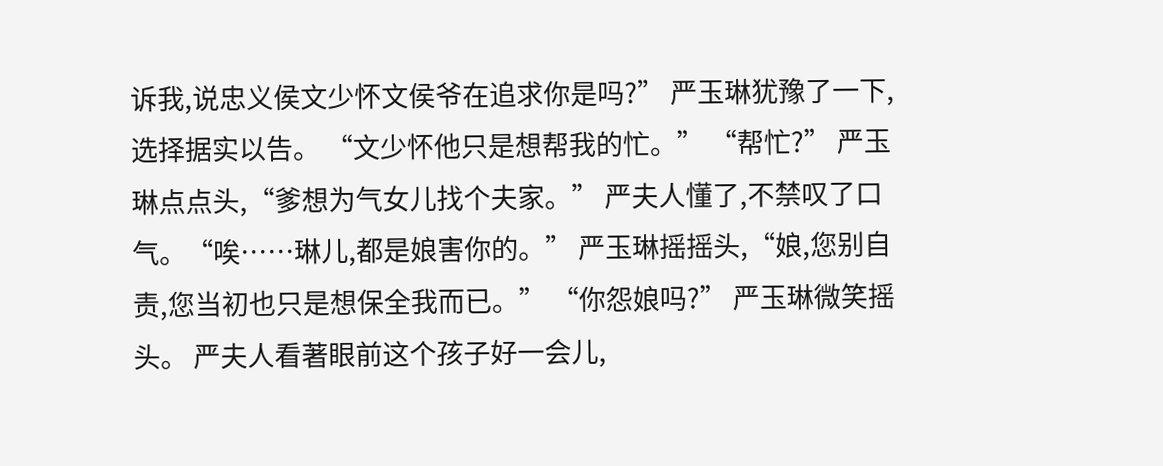诉我,说忠义侯文少怀文侯爷在追求你是吗?” 严玉琳犹豫了一下,选择据实以告。 “文少怀他只是想帮我的忙。” “帮忙?” 严玉琳点点头,“爹想为气女儿找个夫家。” 严夫人懂了,不禁叹了口气。“唉……琳儿,都是娘害你的。” 严玉琳摇摇头,“娘,您别自责,您当初也只是想保全我而已。” “你怨娘吗?” 严玉琳微笑摇头。 严夫人看著眼前这个孩子好一会儿,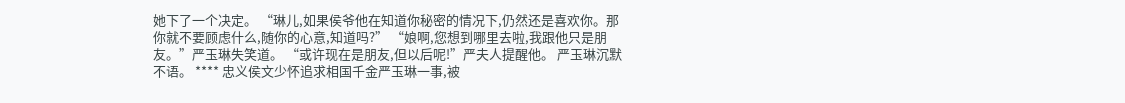她下了一个决定。 “琳儿,如果侯爷他在知道你秘密的情况下,仍然还是喜欢你。那你就不要顾虑什么,随你的心意,知道吗?” “娘啊,您想到哪里去啦,我跟他只是朋友。”严玉琳失笑道。 “或许现在是朋友,但以后呢!”严夫人提醒他。 严玉琳沉默不语。 **** 忠义侯文少怀追求相国千金严玉琳一事,被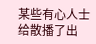某些有心人士给散播了出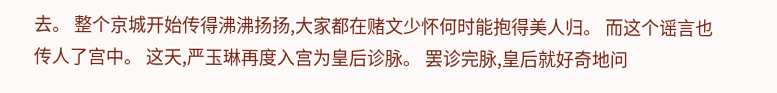去。 整个京城开始传得沸沸扬扬,大家都在赌文少怀何时能抱得美人归。 而这个谣言也传人了宫中。 这天,严玉琳再度入宫为皇后诊脉。 罢诊完脉,皇后就好奇地问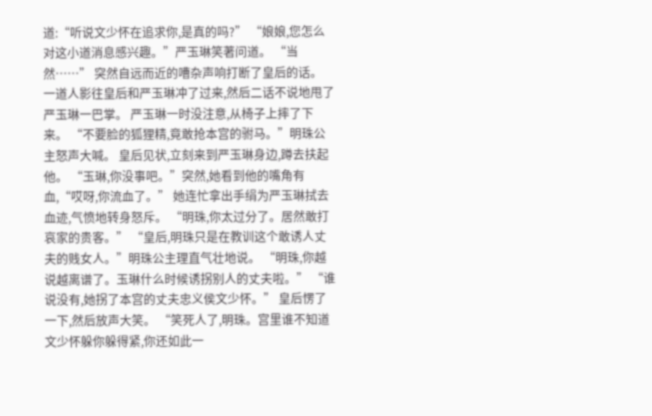道:“听说文少怀在追求你,是真的吗?” “娘娘,您怎么对这小道消息感兴趣。”严玉琳笑著问道。 “当然……” 突然自远而近的嘈杂声响打断了皇后的话。 一道人影往皇后和严玉琳冲了过来,然后二话不说地甩了严玉琳一巴掌。 严玉琳一时没注意,从椅子上摔了下来。 “不要脸的狐狸精,竟敢抢本宫的驸马。”明珠公主怒声大喊。 皇后见状,立刻来到严玉琳身边,蹲去扶起他。 “玉琳,你没事吧。”突然,她看到他的嘴角有血,“哎呀,你流血了。” 她连忙拿出手绢为严玉琳拭去血迹,气愤地转身怒斥。 “明珠,你太过分了。居然敢打哀家的贵客。” “皇后,明珠只是在教训这个敢诱人丈夫的贱女人。”明珠公主理直气壮地说。 “明珠,你越说越离谱了。玉琳什么时候诱拐别人的丈夫啦。” “谁说没有,她拐了本宫的丈夫忠义侯文少怀。” 皇后愣了一下,然后放声大笑。 “笑死人了,明珠。宫里谁不知道文少怀躲你躲得紧,你还如此一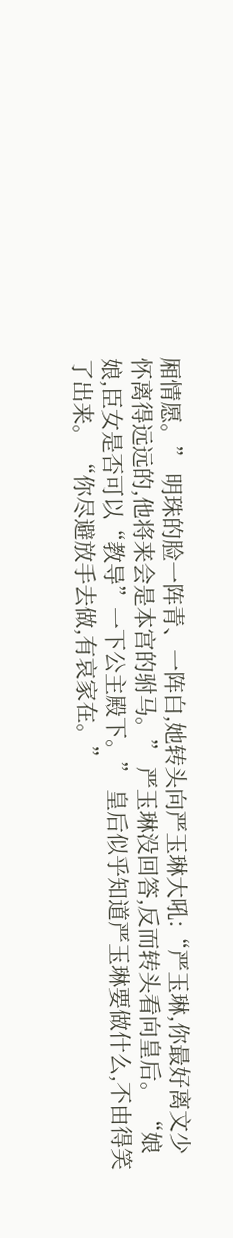厢情愿。” 明珠的脸一阵青、一阵白,她转头向严玉琳大吼:“严玉琳,你最好离文少怀离得远远的,他将来会是本宫的驸马。” 严玉琳没回答,反而转头看向皇后。 “娘娘,臣女是否可以“教导”一下公主殿下。” 皇后似乎知道严玉琳要做什么,不由得笑了出来。 “你尽避放手去做,有哀家在。”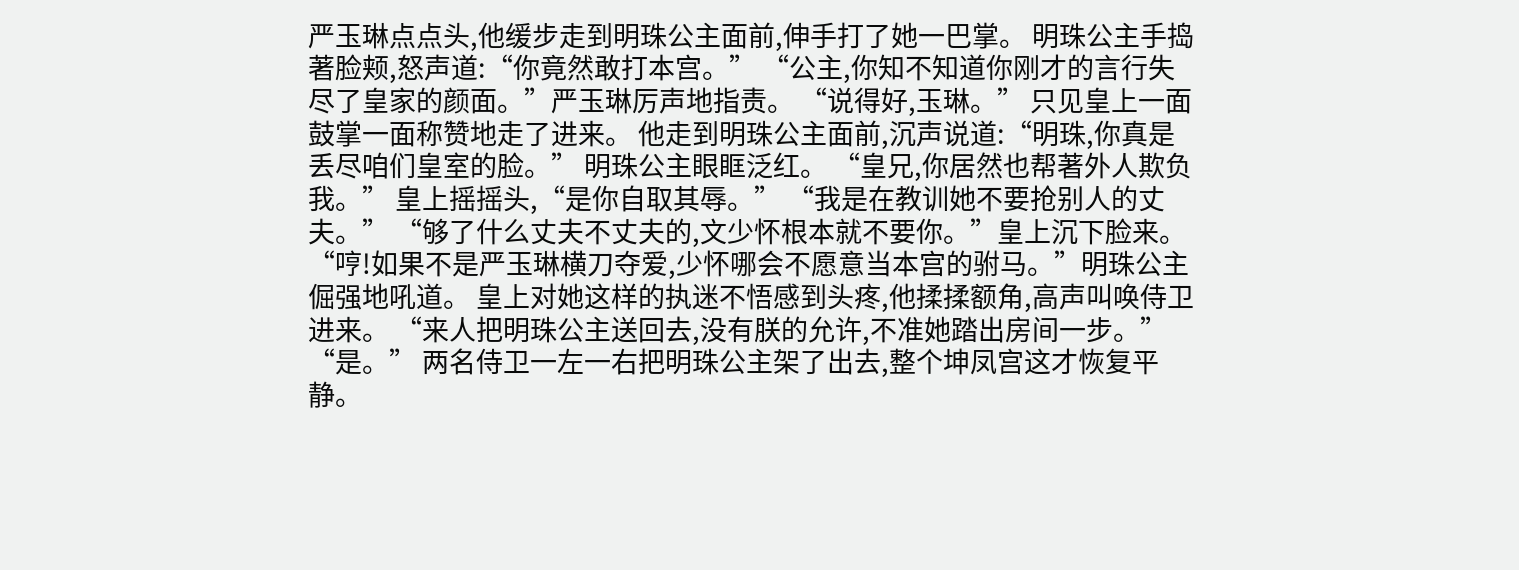严玉琳点点头,他缓步走到明珠公主面前,伸手打了她一巴掌。 明珠公主手捣著脸颊,怒声道:“你竟然敢打本宫。” “公主,你知不知道你刚才的言行失尽了皇家的颜面。”严玉琳厉声地指责。 “说得好,玉琳。” 只见皇上一面鼓掌一面称赞地走了进来。 他走到明珠公主面前,沉声说道:“明珠,你真是丢尽咱们皇室的脸。” 明珠公主眼眶泛红。 “皇兄,你居然也帮著外人欺负我。” 皇上摇摇头,“是你自取其辱。” “我是在教训她不要抢别人的丈夫。” “够了什么丈夫不丈夫的,文少怀根本就不要你。”皇上沉下脸来。 “哼!如果不是严玉琳横刀夺爱,少怀哪会不愿意当本宫的驸马。”明珠公主倔强地吼道。 皇上对她这样的执迷不悟感到头疼,他揉揉额角,高声叫唤侍卫进来。 “来人把明珠公主送回去,没有朕的允许,不准她踏出房间一步。” “是。” 两名侍卫一左一右把明珠公主架了出去,整个坤凤宫这才恢复平静。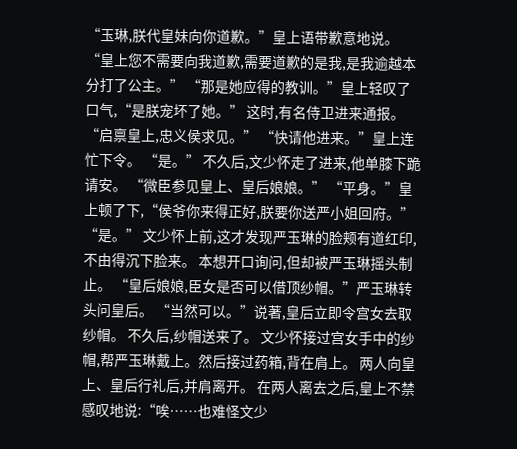“玉琳,朕代皇妹向你道歉。”皇上语带歉意地说。 “皇上您不需要向我道歉,需要道歉的是我,是我逾越本分打了公主。” “那是她应得的教训。”皇上轻叹了口气,“是朕宠坏了她。” 这时,有名侍卫进来通报。 “启禀皇上,忠义侯求见。” “快请他进来。”皇上连忙下令。 “是。” 不久后,文少怀走了进来,他单膝下跪请安。 “微臣参见皇上、皇后娘娘。” “平身。”皇上顿了下,“侯爷你来得正好,朕要你送严小姐回府。” “是。” 文少怀上前,这才发现严玉琳的脸颊有道红印,不由得沉下脸来。 本想开口询问,但却被严玉琳摇头制止。 “皇后娘娘,臣女是否可以借顶纱帽。”严玉琳转头问皇后。 “当然可以。”说著,皇后立即令宫女去取纱帽。 不久后,纱帽送来了。 文少怀接过宫女手中的纱帽,帮严玉琳戴上。然后接过药箱,背在肩上。 两人向皇上、皇后行礼后,并肩离开。 在两人离去之后,皇上不禁感叹地说:“唉……也难怪文少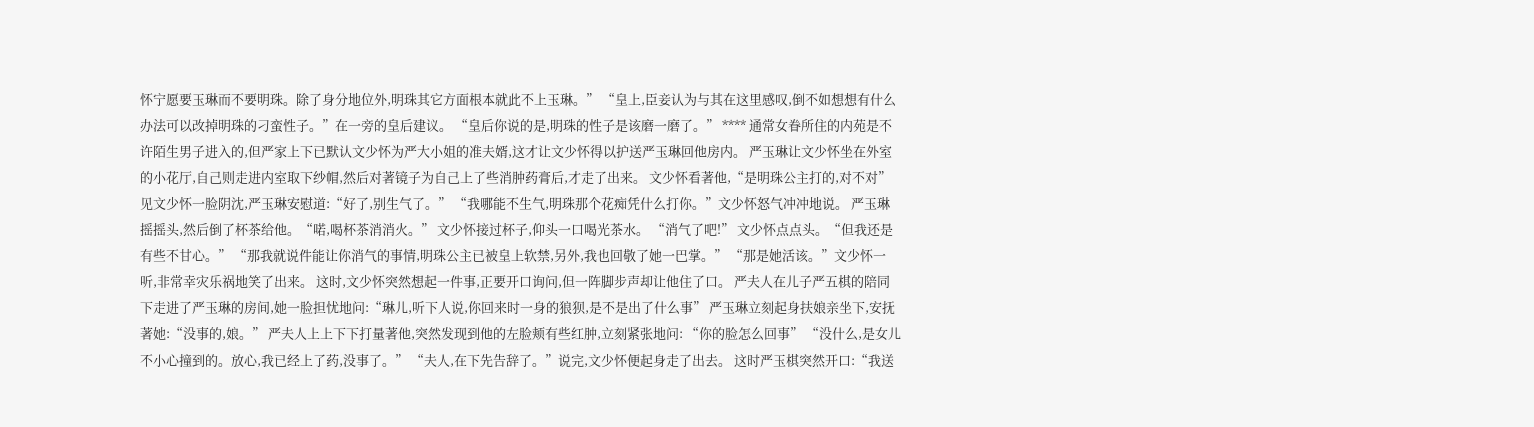怀宁愿要玉琳而不要明珠。除了身分地位外,明珠其它方面根本就此不上玉琳。” “皇上,臣妾认为与其在这里感叹,倒不如想想有什么办法可以改掉明珠的刁蛮性子。”在一旁的皇后建议。 “皇后你说的是,明珠的性子是该磨一磨了。” **** 通常女眷所住的内苑是不许陌生男子进入的,但严家上下已默认文少怀为严大小姐的准夫婿,这才让文少怀得以护送严玉琳回他房内。 严玉琳让文少怀坐在外室的小花厅,自己则走进内室取下纱帽,然后对著镜子为自己上了些消肿药膏后,才走了出来。 文少怀看著他,“是明珠公主打的,对不对” 见文少怀一脸阴沈,严玉琳安慰道:“好了,别生气了。” “我哪能不生气,明珠那个花痴凭什么打你。”文少怀怒气冲冲地说。 严玉琳摇摇头,然后倒了杯茶给他。“喏,喝杯茶消消火。” 文少怀接过杯子,仰头一口喝光茶水。 “消气了吧!” 文少怀点点头。“但我还是有些不甘心。” “那我就说件能让你消气的事情,明珠公主已被皇上软禁,另外,我也回敬了她一巴掌。” “那是她活该。”文少怀一听,非常幸灾乐祸地笑了出来。 这时,文少怀突然想起一件事,正要开口询问,但一阵脚步声却让他住了口。 严夫人在儿子严五棋的陪同下走进了严玉琳的房间,她一脸担忧地问:“琳儿,听下人说,你回来时一身的狼狈,是不是出了什么事” 严玉琳立刻起身扶娘亲坐下,安抚著她:“没事的,娘。” 严夫人上上下下打量著他,突然发现到他的左脸颊有些红肿,立刻紧张地问: “你的脸怎么回事” “没什么,是女儿不小心撞到的。放心,我已经上了药,没事了。” “夫人,在下先告辞了。”说完,文少怀便起身走了出去。 这时严玉棋突然开口:“我送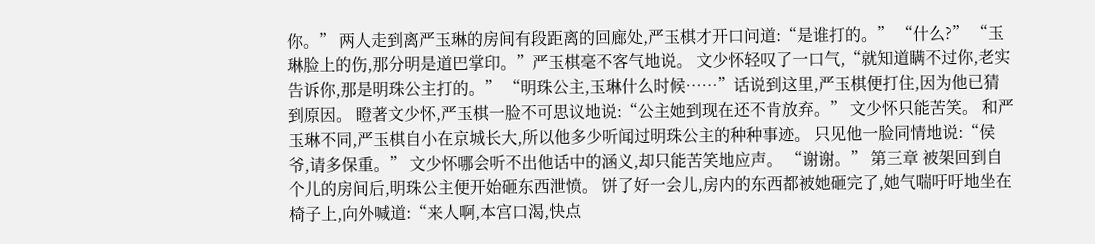你。” 两人走到离严玉琳的房间有段距离的回廊处,严玉棋才开口问道:“是谁打的。” “什么?” “玉琳脸上的伤,那分明是道巴掌印。”严玉棋毫不客气地说。 文少怀轻叹了一口气,“就知道瞒不过你,老实告诉你,那是明珠公主打的。” “明珠公主,玉琳什么时候……”话说到这里,严玉棋便打住,因为他已猜到原因。 瞪著文少怀,严玉棋一脸不可思议地说:“公主她到现在还不肯放弃。” 文少怀只能苦笑。 和严玉琳不同,严玉棋自小在京城长大,所以他多少听闻过明珠公主的种种事迹。 只见他一脸同情地说:“侯爷,请多保重。” 文少怀哪会听不出他话中的涵义,却只能苦笑地应声。 “谢谢。” 第三章 被架回到自个儿的房间后,明珠公主便开始砸东西泄愤。 饼了好一会儿,房内的东西都被她砸完了,她气喘吁吁地坐在椅子上,向外喊道:“来人啊,本宫口渴,快点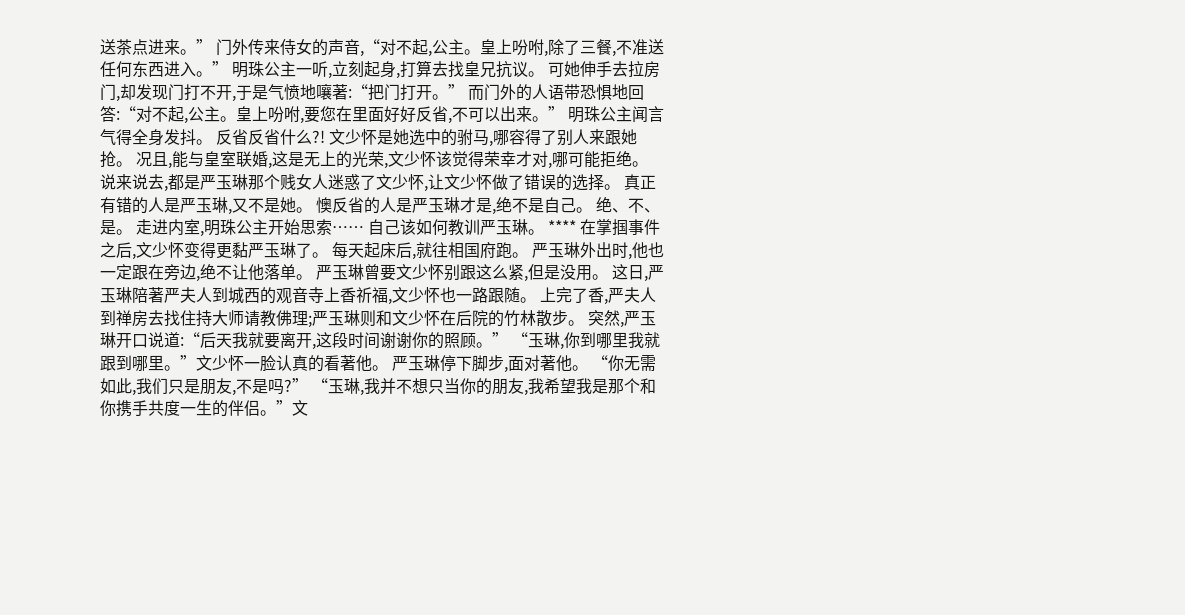送茶点进来。” 门外传来侍女的声音,“对不起,公主。皇上吩咐,除了三餐,不准送任何东西进入。” 明珠公主一听,立刻起身,打算去找皇兄抗议。 可她伸手去拉房门,却发现门打不开,于是气愤地嚷著:“把门打开。” 而门外的人语带恐惧地回答:“对不起,公主。皇上吩咐,要您在里面好好反省,不可以出来。” 明珠公主闻言气得全身发抖。 反省反省什么?! 文少怀是她选中的驸马,哪容得了别人来跟她抢。 况且,能与皇室联婚,这是无上的光荣,文少怀该觉得荣幸才对,哪可能拒绝。 说来说去,都是严玉琳那个贱女人迷惑了文少怀,让文少怀做了错误的选择。 真正有错的人是严玉琳,又不是她。 懊反省的人是严玉琳才是,绝不是自己。 绝、不、是。 走进内室,明珠公主开始思索…… 自己该如何教训严玉琳。 **** 在掌掴事件之后,文少怀变得更黏严玉琳了。 每天起床后,就往相国府跑。 严玉琳外出时,他也一定跟在旁边,绝不让他落单。 严玉琳曾要文少怀别跟这么紧,但是没用。 这日,严玉琳陪著严夫人到城西的观音寺上香祈福,文少怀也一路跟随。 上完了香,严夫人到禅房去找住持大师请教佛理;严玉琳则和文少怀在后院的竹林散步。 突然,严玉琳开口说道:“后天我就要离开,这段时间谢谢你的照顾。” “玉琳,你到哪里我就跟到哪里。”文少怀一脸认真的看著他。 严玉琳停下脚步,面对著他。 “你无需如此,我们只是朋友,不是吗?” “玉琳,我并不想只当你的朋友,我希望我是那个和你携手共度一生的伴侣。”文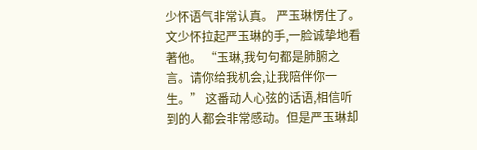少怀语气非常认真。 严玉琳愣住了。 文少怀拉起严玉琳的手,一脸诚挚地看著他。 “玉琳,我句句都是肺腑之言。请你给我机会,让我陪伴你一生。” 这番动人心弦的话语,相信听到的人都会非常感动。但是严玉琳却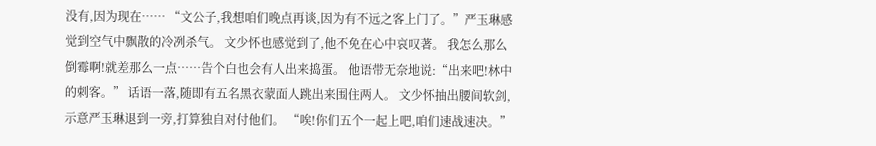没有,因为现在…… “文公子,我想咱们晚点再谈,因为有不远之客上门了。”严玉琳感觉到空气中飘散的冷冽杀气。 文少怀也感觉到了,他不免在心中哀叹著。 我怎么那么倒霉啊!就差那么一点……告个白也会有人出来捣蛋。 他语带无奈地说:“出来吧!林中的刺客。” 话语一落,随即有五名黑衣蒙面人跳出来围住两人。 文少怀抽出腰间软剑,示意严玉琳退到一旁,打算独自对付他们。 “唉!你们五个一起上吧,咱们速战速决。”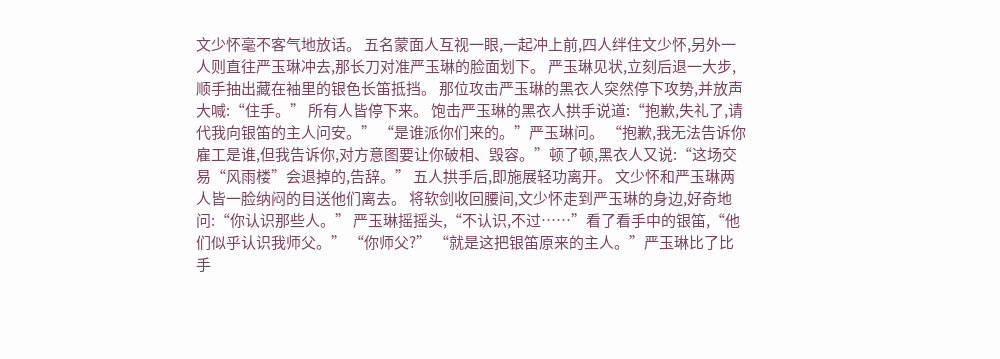文少怀毫不客气地放话。 五名蒙面人互视一眼,一起冲上前,四人绊住文少怀,另外一人则直往严玉琳冲去,那长刀对准严玉琳的脸面划下。 严玉琳见状,立刻后退一大步,顺手抽出藏在袖里的银色长笛抵挡。 那位攻击严玉琳的黑衣人突然停下攻势,并放声大喊:“住手。” 所有人皆停下来。 饱击严玉琳的黑衣人拱手说道:“抱歉,失礼了,请代我向银笛的主人问安。” “是谁派你们来的。”严玉琳问。 “抱歉,我无法告诉你雇工是谁,但我告诉你,对方意图要让你破相、毁容。”顿了顿,黑衣人又说:“这场交易“风雨楼”会退掉的,告辞。” 五人拱手后,即施展轻功离开。 文少怀和严玉琳两人皆一脸纳闷的目送他们离去。 将软剑收回腰间,文少怀走到严玉琳的身边,好奇地问:“你认识那些人。” 严玉琳摇摇头,“不认识,不过……”看了看手中的银笛,“他们似乎认识我师父。” “你师父?” “就是这把银笛原来的主人。”严玉琳比了比手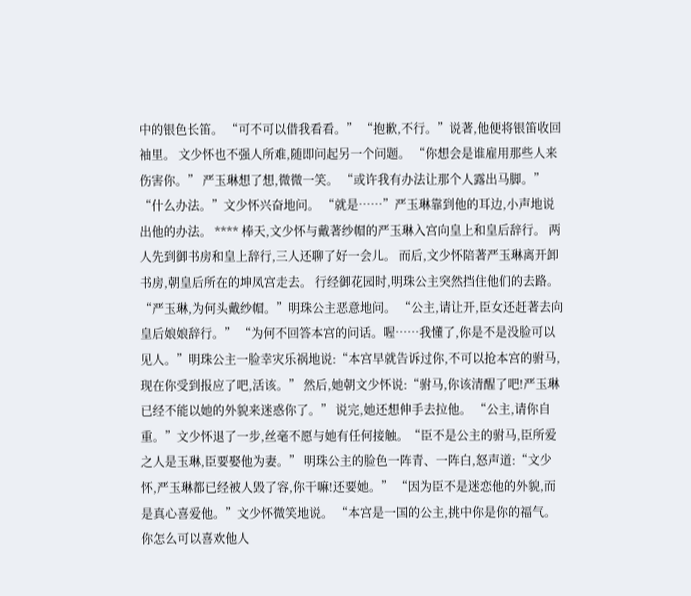中的银色长笛。 “可不可以借我看看。” “抱歉,不行。”说著,他便将银笛收回袖里。 文少怀也不强人所难,随即问起另一个问题。 “你想会是谁雇用那些人来伤害你。” 严玉琳想了想,微微一笑。 “或许我有办法让那个人露出马脚。” “什么办法。”文少怀兴奋地问。 “就是……”严玉琳靠到他的耳边,小声地说出他的办法。 **** 棒天,文少怀与戴著纱帽的严玉琳入宫向皇上和皇后辞行。 两人先到御书房和皇上辞行,三人还聊了好一会儿。 而后,文少怀陪著严玉琳离开卸书房,朝皇后所在的坤凤宫走去。 行经御花园时,明珠公主突然挡住他们的去路。 “严玉琳,为何头戴纱帽。”明珠公主恶意地问。 “公主,请让开,臣女还赶著去向皇后娘娘辞行。” “为何不回答本宫的问话。喔……我懂了,你是不是没脸可以见人。”明珠公主一脸幸灾乐祸地说:“本宫早就告诉过你,不可以抢本宫的驸马,现在你受到报应了吧,活该。” 然后,她朝文少怀说:“驸马,你该清醒了吧!严玉琳已经不能以她的外貌来迷惑你了。” 说完,她还想伸手去拉他。 “公主,请你自重。”文少怀退了一步,丝毫不愿与她有任何接触。“臣不是公主的驸马,臣所爱之人是玉琳,臣要娶他为妻。” 明珠公主的脸色一阵青、一阵白,怒声道:“文少怀,严玉琳都已经被人毁了容,你干嘛!还要她。” “因为臣不是迷恋他的外貌,而是真心喜爱他。”文少怀微笑地说。 “本宫是一国的公主,挑中你是你的福气。你怎么可以喜欢他人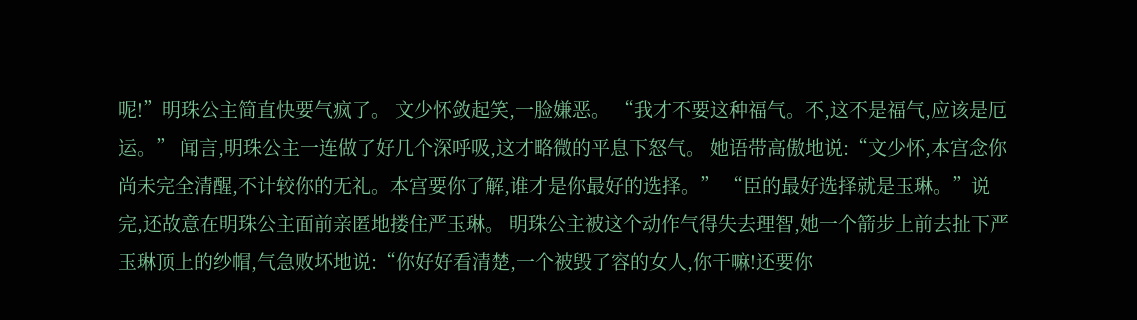呢!”明珠公主简直快要气疯了。 文少怀敛起笑,一脸嫌恶。 “我才不要这种福气。不,这不是福气,应该是厄运。” 闻言,明珠公主一连做了好几个深呼吸,这才略微的平息下怒气。 她语带高傲地说:“文少怀,本宫念你尚未完全清醒,不计较你的无礼。本宫要你了解,谁才是你最好的选择。” “臣的最好选择就是玉琳。”说完,还故意在明珠公主面前亲匿地搂住严玉琳。 明珠公主被这个动作气得失去理智,她一个箭步上前去扯下严玉琳顶上的纱帽,气急败坏地说:“你好好看清楚,一个被毁了容的女人,你干嘛!还要你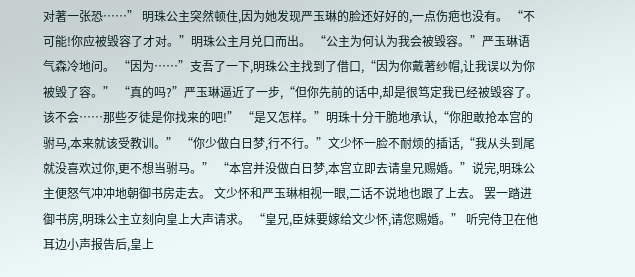对著一张恐……” 明珠公主突然顿住,因为她发现严玉琳的脸还好好的,一点伤疤也没有。 “不可能!你应被毁容了才对。”明珠公主月兑口而出。 “公主为何认为我会被毁容。”严玉琳语气森冷地问。 “因为……”支吾了一下,明珠公主找到了借口,“因为你戴著纱帽,让我误以为你被毁了容。” “真的吗?”严玉琳逼近了一步,“但你先前的话中,却是很笃定我已经被毁容了。该不会……那些歹徒是你找来的吧!” “是又怎样。”明珠十分干脆地承认,“你胆敢抢本宫的驸马,本来就该受教训。” “你少做白日梦,行不行。”文少怀一脸不耐烦的插话,“我从头到尾就没喜欢过你,更不想当驸马。” “本宫并没做白日梦,本宫立即去请皇兄赐婚。”说完,明珠公主便怒气冲冲地朝御书房走去。 文少怀和严玉琳相视一眼,二话不说地也跟了上去。 罢一踏进御书房,明珠公主立刻向皇上大声请求。 “皇兄,臣妹要嫁给文少怀,请您赐婚。” 听完侍卫在他耳边小声报告后,皇上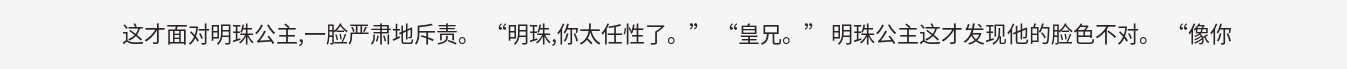这才面对明珠公主,一脸严肃地斥责。 “明珠,你太任性了。” “皇兄。” 明珠公主这才发现他的脸色不对。 “像你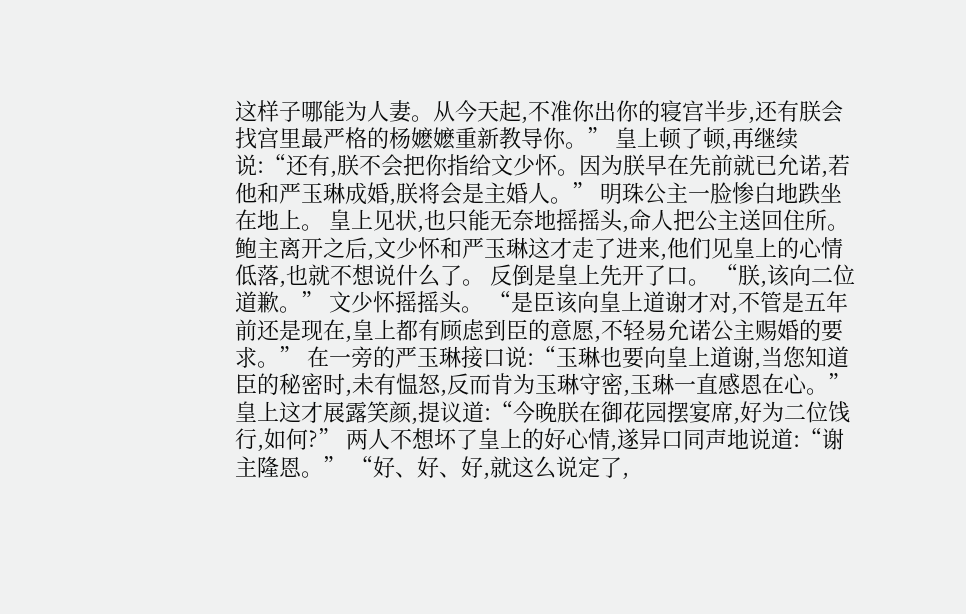这样子哪能为人妻。从今天起,不准你出你的寝宫半步,还有朕会找宫里最严格的杨嬷嬷重新教导你。” 皇上顿了顿,再继续说:“还有,朕不会把你指给文少怀。因为朕早在先前就已允诺,若他和严玉琳成婚,朕将会是主婚人。” 明珠公主一脸惨白地跌坐在地上。 皇上见状,也只能无奈地摇摇头,命人把公主送回住所。 鲍主离开之后,文少怀和严玉琳这才走了进来,他们见皇上的心情低落,也就不想说什么了。 反倒是皇上先开了口。 “朕,该向二位道歉。” 文少怀摇摇头。 “是臣该向皇上道谢才对,不管是五年前还是现在,皇上都有顾虑到臣的意愿,不轻易允诺公主赐婚的要求。” 在一旁的严玉琳接口说:“玉琳也要向皇上道谢,当您知道臣的秘密时,未有愠怒,反而肯为玉琳守密,玉琳一直感恩在心。” 皇上这才展露笑颜,提议道:“今晚朕在御花园摆宴席,好为二位饯行,如何?” 两人不想坏了皇上的好心情,遂异口同声地说道:“谢主隆恩。” “好、好、好,就这么说定了,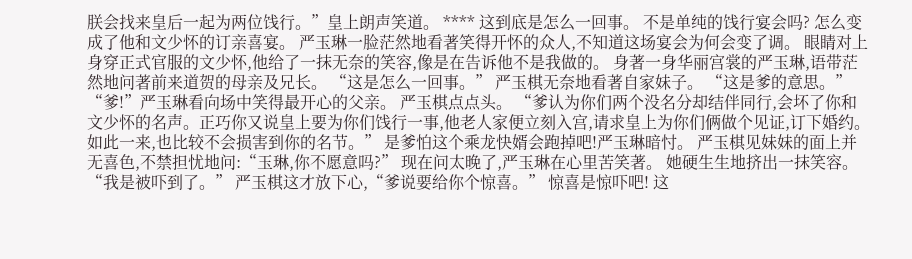朕会找来皇后一起为两位饯行。”皇上朗声笑道。 **** 这到底是怎么一回事。 不是单纯的饯行宴会吗? 怎么变成了他和文少怀的订亲喜宴。 严玉琳一脸茫然地看著笑得开怀的众人,不知道这场宴会为何会变了调。 眼睛对上身穿正式官服的文少怀,他给了一抹无奈的笑容,像是在告诉他不是我做的。 身著一身华丽宫裳的严玉琳,语带茫然地问著前来道贺的母亲及兄长。 “这是怎么一回事。” 严玉棋无奈地看著自家妹子。 “这是爹的意思。” “爹!”严玉琳看向场中笑得最开心的父亲。 严玉棋点点头。 “爹认为你们两个没名分却结伴同行,会坏了你和文少怀的名声。正巧你又说皇上要为你们饯行一事,他老人家便立刻入宫,请求皇上为你们俩做个见证,订下婚约。如此一来,也比较不会损害到你的名节。” 是爹怕这个乘龙快婿会跑掉吧!严玉琳暗忖。 严玉棋见妹妹的面上并无喜色,不禁担忧地问:“玉琳,你不愿意吗?” 现在问太晚了,严玉琳在心里苦笑著。 她硬生生地挤出一抹笑容。 “我是被吓到了。” 严玉棋这才放下心,“爹说要给你个惊喜。” 惊喜是惊吓吧! 这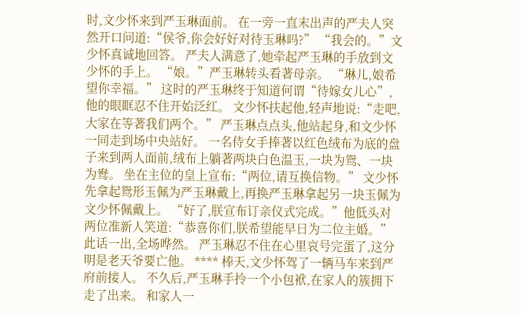时,文少怀来到严玉琳面前。 在一旁一直末出声的严夫人突然开口问道:“侯爷,你会好好对待玉琳吗?” “我会的。”文少怀真诚地回答。 严夫人满意了,她牵起严玉琳的手放到文少怀的手上。 “娘。”严玉琳转头看著母亲。 “琳儿,娘希望你幸福。” 这时的严玉琳终于知道何谓“待嫁女儿心”,他的眼眶忍不住开始泛红。 文少怀扶起他,轻声地说:“走吧,大家在等著我们两个。” 严玉琳点点头,他站起身,和文少怀一同走到场中央站好。 一名侍女手捧著以红色绒布为底的盘子来到两人面前,绒布上躺著两块白色温玉,一块为鸳、一块为鸯。 坐在主位的皇上宣布:“两位,请互换信物。” 文少怀先拿起鸳形玉佩为严玉琳戴上,再换严玉琳拿起另一块玉佩为文少怀佩戴上。 “好了,朕宣布订亲仪式完成。”他低头对两位准新人笑道:“恭喜你们,朕希望能早日为二位主婚。” 此话一出,全场哗然。 严玉琳忍不住在心里哀号完蛋了,这分明是老天爷要亡他。 **** 棒天,文少怀驾了一辆马车来到严府前接人。 不久后,严玉琳手拎一个小包袱,在家人的簇拥下走了出来。 和家人一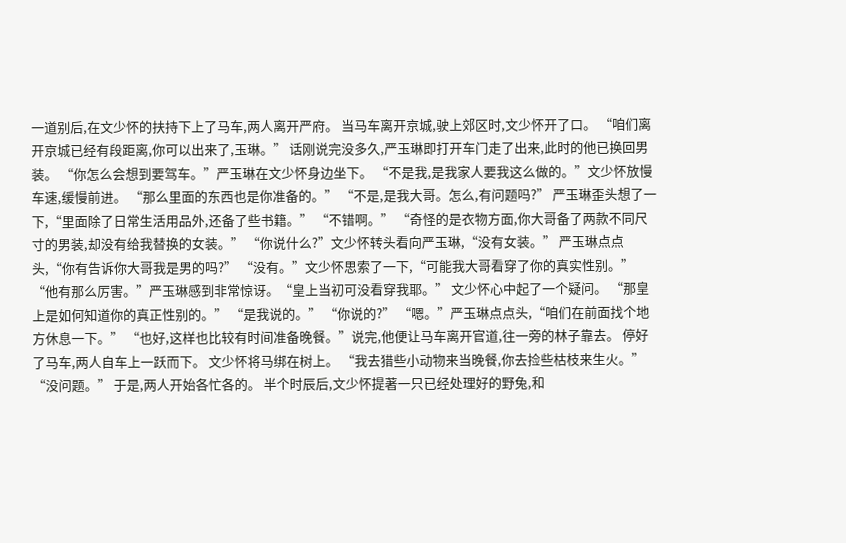一道别后,在文少怀的扶持下上了马车,两人离开严府。 当马车离开京城,驶上郊区时,文少怀开了口。 “咱们离开京城已经有段距离,你可以出来了,玉琳。” 话刚说完没多久,严玉琳即打开车门走了出来,此时的他已换回男装。 “你怎么会想到要驾车。”严玉琳在文少怀身边坐下。 “不是我,是我家人要我这么做的。”文少怀放慢车速,缓慢前进。 “那么里面的东西也是你准备的。” “不是,是我大哥。怎么,有问题吗?” 严玉琳歪头想了一下,“里面除了日常生活用品外,还备了些书籍。” “不错啊。” “奇怪的是衣物方面,你大哥备了两款不同尺寸的男装,却没有给我替换的女装。” “你说什么?”文少怀转头看向严玉琳,“没有女装。” 严玉琳点点头,“你有告诉你大哥我是男的吗?” “没有。”文少怀思索了一下,“可能我大哥看穿了你的真实性别。” “他有那么厉害。”严玉琳感到非常惊讶。“皇上当初可没看穿我耶。” 文少怀心中起了一个疑问。 “那皇上是如何知道你的真正性别的。” “是我说的。” “你说的?” “嗯。”严玉琳点点头,“咱们在前面找个地方休息一下。” “也好,这样也比较有时间准备晚餐。”说完,他便让马车离开官道,往一旁的林子靠去。 停好了马车,两人自车上一跃而下。 文少怀将马绑在树上。 “我去猎些小动物来当晚餐,你去捡些枯枝来生火。” “没问题。” 于是,两人开始各忙各的。 半个时辰后,文少怀提著一只已经处理好的野兔,和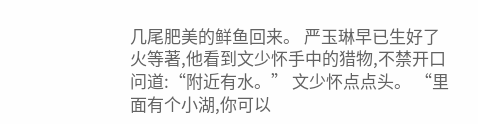几尾肥美的鲜鱼回来。 严玉琳早已生好了火等著,他看到文少怀手中的猎物,不禁开口问道:“附近有水。” 文少怀点点头。 “里面有个小湖,你可以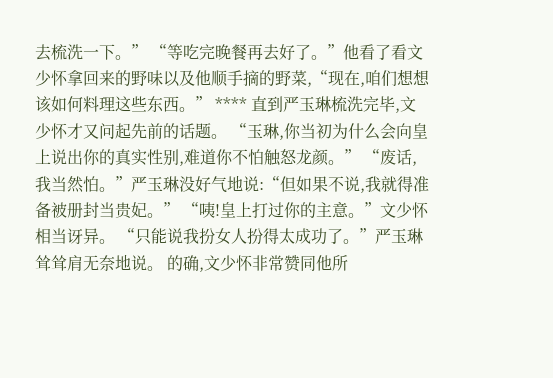去梳洗一下。” “等吃完晚餐再去好了。”他看了看文少怀拿回来的野味以及他顺手摘的野菜,“现在,咱们想想该如何料理这些东西。” **** 直到严玉琳梳洗完毕,文少怀才又问起先前的话题。 “玉琳,你当初为什么会向皇上说出你的真实性别,难道你不怕触怒龙颜。” “废话,我当然怕。”严玉琳没好气地说:“但如果不说,我就得准备被册封当贵妃。” “咦!皇上打过你的主意。”文少怀相当讶异。 “只能说我扮女人扮得太成功了。”严玉琳耸耸肩无奈地说。 的确,文少怀非常赞同他所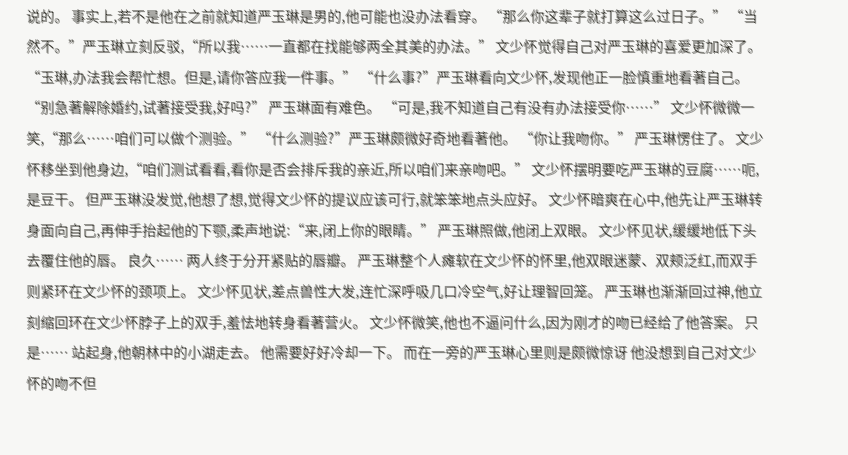说的。 事实上,若不是他在之前就知道严玉琳是男的,他可能也没办法看穿。 “那么你这辈子就打算这么过日子。” “当然不。”严玉琳立刻反驳,“所以我……一直都在找能够两全其美的办法。” 文少怀觉得自己对严玉琳的喜爱更加深了。 “玉琳,办法我会帮忙想。但是,请你答应我一件事。” “什么事?”严玉琳看向文少怀,发现他正一脸慎重地看著自己。 “别急著解除婚约,试著接受我,好吗?” 严玉琳面有难色。 “可是,我不知道自己有没有办法接受你……” 文少怀微微一笑,“那么……咱们可以做个测验。” “什么测验?”严玉琳颇微好奇地看著他。 “你让我吻你。” 严玉琳愣住了。 文少怀移坐到他身边,“咱们测试看看,看你是否会排斥我的亲近,所以咱们来亲吻吧。” 文少怀摆明要吃严玉琳的豆腐……呃,是豆干。 但严玉琳没发觉,他想了想,觉得文少怀的提议应该可行,就笨笨地点头应好。 文少怀暗爽在心中,他先让严玉琳转身面向自己,再伸手抬起他的下颚,柔声地说:“来,闭上你的眼睛。” 严玉琳照做,他闭上双眼。 文少怀见状,缓缓地低下头去覆住他的唇。 良久…… 两人终于分开紧贴的唇瓣。 严玉琳整个人瘫软在文少怀的怀里,他双眼迷蒙、双颊泛红,而双手则紧环在文少怀的颈项上。 文少怀见状,差点兽性大发,连忙深呼吸几口冷空气,好让理智回笼。 严玉琳也渐渐回过神,他立刻缩回环在文少怀脖子上的双手,羞怯地转身看著营火。 文少怀微笑,他也不逼问什么,因为刚才的吻已经给了他答案。 只是…… 站起身,他朝林中的小湖走去。 他需要好好冷却一下。 而在一旁的严玉琳心里则是颇微惊讶 他没想到自己对文少怀的吻不但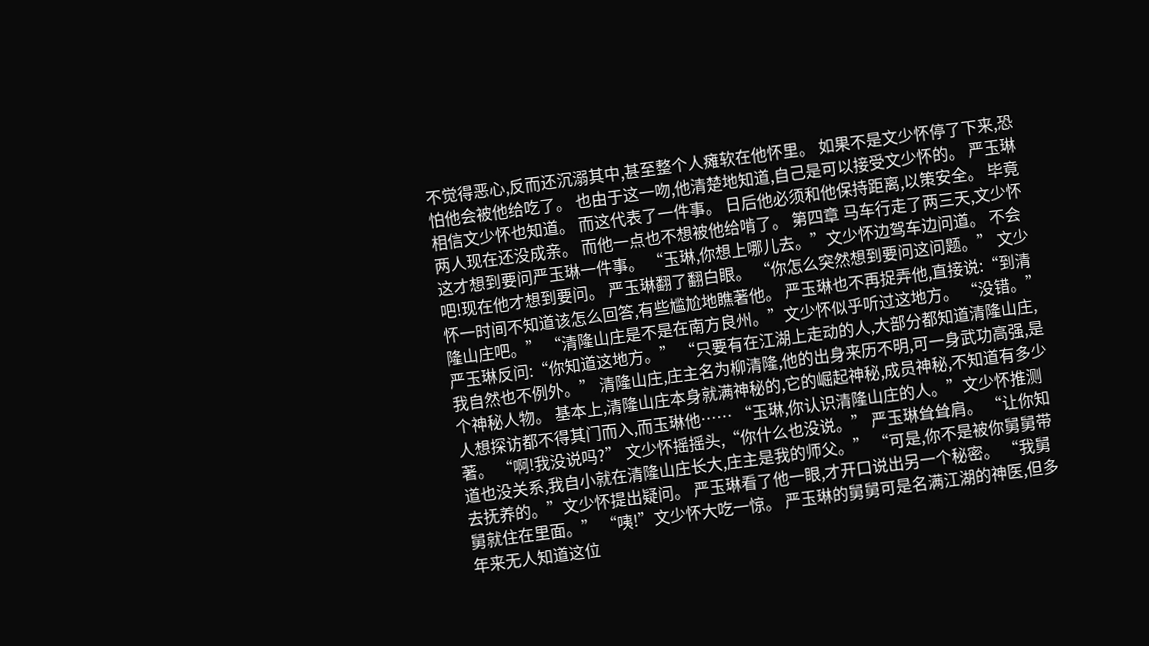不觉得恶心,反而还沉溺其中,甚至整个人瘫软在他怀里。 如果不是文少怀停了下来,恐怕他会被他给吃了。 也由于这一吻,他清楚地知道,自己是可以接受文少怀的。 严玉琳相信文少怀也知道。 而这代表了一件事。 日后他必须和他保持距离,以策安全。 毕竟两人现在还没成亲。 而他一点也不想被他给啃了。 第四章 马车行走了两三天,文少怀这才想到要问严玉琳一件事。 “玉琳,你想上哪儿去。”文少怀边驾车边问道。 不会吧!现在他才想到要问。 严玉琳翻了翻白眼。 “你怎么突然想到要问这问题。” 文少怀一时间不知道该怎么回答,有些尴尬地瞧著他。 严玉琳也不再捉弄他,直接说:“到清隆山庄吧。” “清隆山庄是不是在南方良州。”文少怀似乎听过这地方。 “没错。”严玉琳反问:“你知道这地方。” “只要有在江湖上走动的人,大部分都知道清隆山庄,我自然也不例外。” 清隆山庄,庄主名为柳清隆,他的出身来历不明,可一身武功高强,是个神秘人物。 基本上,清隆山庄本身就满神秘的,它的崛起神秘,成员神秘,不知道有多少人想探访都不得其门而入,而玉琳他…… “玉琳,你认识清隆山庄的人。”文少怀推测著。 “啊!我没说吗?” 文少怀摇摇头,“你什么也没说。” 严玉琳耸耸肩。 “让你知道也没关系,我自小就在清隆山庄长大,庄主是我的师父。” “可是,你不是被你舅舅带去抚养的。”文少怀提出疑问。 严玉琳看了他一眼,才开口说出另一个秘密。 “我舅舅就住在里面。” “咦!”文少怀大吃一惊。 严玉琳的舅舅可是名满江湖的神医,但多年来无人知道这位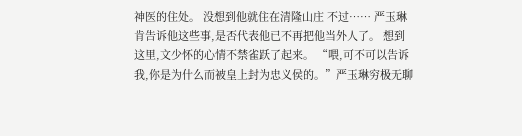神医的住处。 没想到他就住在清隆山庄 不过…… 严玉琳肯告诉他这些事,是否代表他已不再把他当外人了。 想到这里,文少怀的心情不禁雀跃了起来。 “喂,可不可以告诉我,你是为什么而被皇上封为忠义侯的。”严玉琳穷极无聊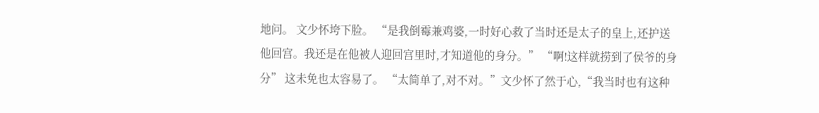地问。 文少怀垮下脸。 “是我倒霉兼鸡婆,一时好心救了当时还是太子的皇上,还护送他回宫。我还是在他被人迎回宫里时,才知道他的身分。” “啊!这样就捞到了侯爷的身分” 这未免也太容易了。 “太简单了,对不对。”文少怀了然于心,“我当时也有这种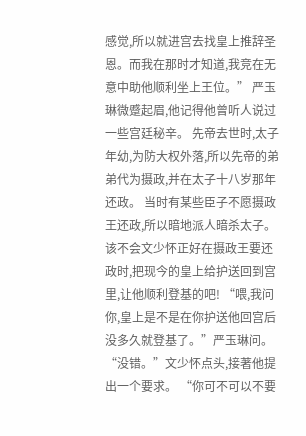感觉,所以就进宫去找皇上推辞圣恩。而我在那时才知道,我竞在无意中助他顺利坐上王位。” 严玉琳微蹙起眉,他记得他曾听人说过一些宫廷秘辛。 先帝去世时,太子年幼,为防大权外落,所以先帝的弟弟代为摄政,并在太子十八岁那年还政。 当时有某些臣子不愿摄政王还政,所以暗地派人暗杀太子。该不会文少怀正好在摄政王要还政时,把现今的皇上给护送回到宫里,让他顺利登基的吧! “喂,我问你,皇上是不是在你护送他回宫后没多久就登基了。”严玉琳问。 “没错。”文少怀点头,接著他提出一个要求。 “你可不可以不要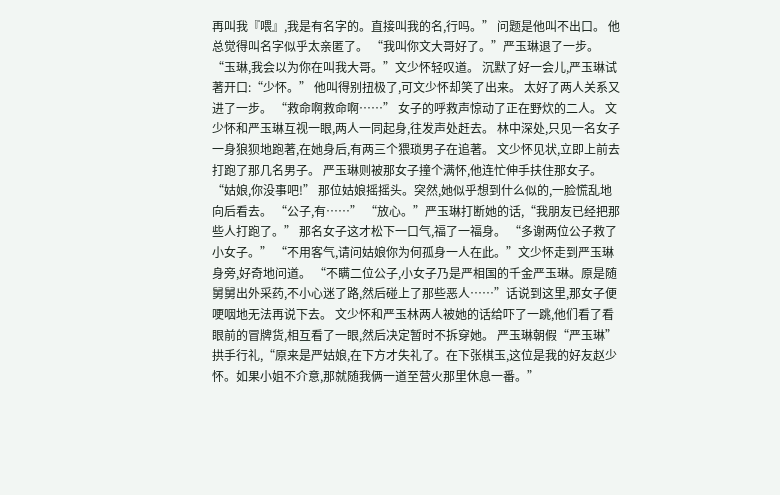再叫我『喂』,我是有名字的。直接叫我的名,行吗。” 问题是他叫不出口。 他总觉得叫名字似乎太亲匿了。 “我叫你文大哥好了。”严玉琳退了一步。 “玉琳,我会以为你在叫我大哥。”文少怀轻叹道。 沉默了好一会儿,严玉琳试著开口:“少怀。” 他叫得别扭极了,可文少怀却笑了出来。 太好了两人关系又进了一步。 “救命啊救命啊……” 女子的呼救声惊动了正在野炊的二人。 文少怀和严玉琳互视一眼,两人一同起身,往发声处赶去。 林中深处,只见一名女子一身狼狈地跑著,在她身后,有两三个猥琐男子在追著。 文少怀见状,立即上前去打跑了那几名男子。 严玉琳则被那女子撞个满怀,他连忙伸手扶住那女子。 “姑娘,你没事吧!” 那位姑娘摇摇头。突然,她似乎想到什么似的,一脸慌乱地向后看去。 “公子,有……” “放心。”严玉琳打断她的话,“我朋友已经把那些人打跑了。” 那名女子这才松下一口气,福了一福身。 “多谢两位公子救了小女子。” “不用客气,请问姑娘你为何孤身一人在此。”文少怀走到严玉琳身旁,好奇地问道。 “不瞒二位公子,小女子乃是严相国的千金严玉琳。原是随舅舅出外采药,不小心迷了路,然后碰上了那些恶人……”话说到这里,那女子便哽咽地无法再说下去。 文少怀和严玉林两人被她的话给吓了一跳,他们看了看眼前的冒牌货,相互看了一眼,然后决定暂时不拆穿她。 严玉琳朝假“严玉琳”拱手行礼,“原来是严姑娘,在下方才失礼了。在下张棋玉,这位是我的好友赵少怀。如果小姐不介意,那就随我俩一道至营火那里休息一番。”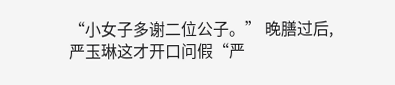“小女子多谢二位公子。” 晚膳过后,严玉琳这才开口问假“严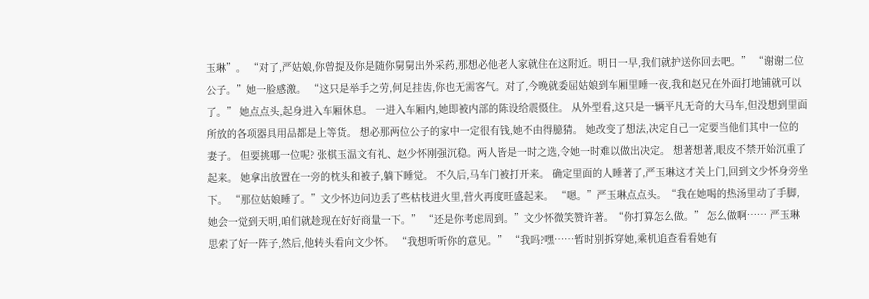玉琳”。 “对了,严姑娘,你曾提及你是随你舅舅出外采药,那想必他老人家就住在这附近。明日一早,我们就护送你回去吧。” “谢谢二位公子。”她一脸感激。 “这只是举手之劳,何足挂齿,你也无需客气。对了,今晚就委屈姑娘到车厢里睡一夜,我和赵兄在外面打地铺就可以了。” 她点点头,起身进入车厢休息。 一进入车厢内,她即被内部的陈设给震慑住。 从外型看,这只是一辆平凡无奇的大马车,但没想到里面所放的各项器具用品都是上等货。 想必那两位公子的家中一定很有钱,她不由得臆猜。 她改变了想法,决定自己一定要当他们其中一位的妻子。 但要挑哪一位呢? 张棋玉温文有礼、赵少怀刚强沉稳。两人皆是一时之选,令她一时难以做出决定。 想著想著,眼皮不禁开始沉重了起来。 她拿出放置在一旁的枕头和被子,躺下睡觉。 不久后,马车门被打开来。 确定里面的人睡著了,严玉琳这才关上门,回到文少怀身旁坐下。 “那位姑娘睡了。”文少怀边问边丢了些枯枝进火里,营火再度旺盛起来。 “嗯。”严玉琳点点头。“我在她喝的热汤里动了手脚,她会一觉到天明,咱们就趁现在好好商量一下。” “还是你考虑周到。”文少怀微笑赞许著。“你打算怎么做。” 怎么做啊…… 严玉琳思索了好一阵子,然后,他转头看向文少怀。 “我想听听你的意见。” “我吗?嘿……暂时别拆穿她,乘机追查看看她有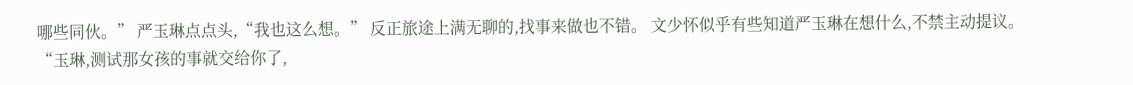哪些同伙。” 严玉琳点点头,“我也这么想。” 反正旅途上满无聊的,找事来做也不错。 文少怀似乎有些知道严玉琳在想什么,不禁主动提议。 “玉琳,测试那女孩的事就交给你了,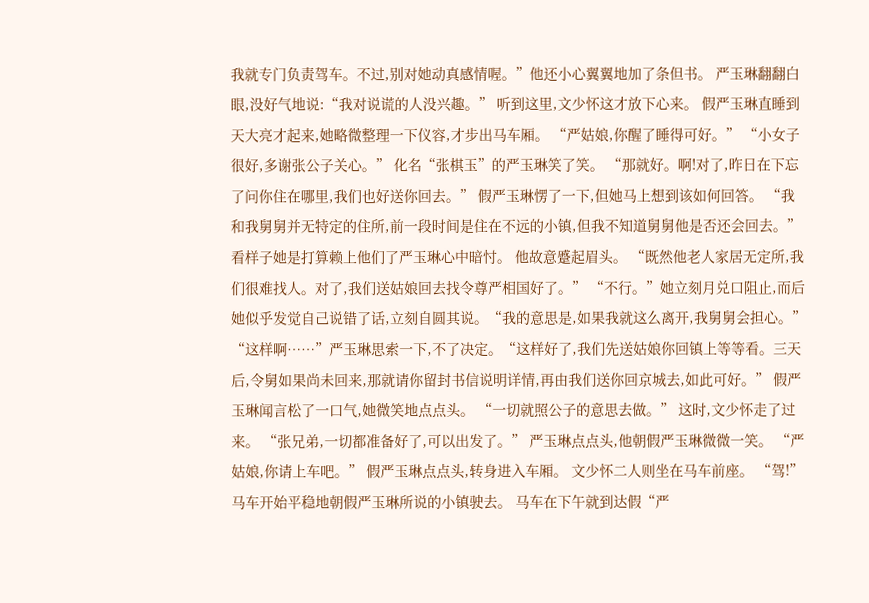我就专门负责驾车。不过,别对她动真感情喔。”他还小心翼翼地加了条但书。 严玉琳翻翻白眼,没好气地说:“我对说谎的人没兴趣。” 听到这里,文少怀这才放下心来。 假严玉琳直睡到天大亮才起来,她略微整理一下仪容,才步出马车厢。 “严姑娘,你醒了睡得可好。” “小女子很好,多谢张公子关心。” 化名“张棋玉”的严玉琳笑了笑。 “那就好。啊!对了,昨日在下忘了问你住在哪里,我们也好送你回去。” 假严玉琳愣了一下,但她马上想到该如何回答。 “我和我舅舅并无特定的住所,前一段时间是住在不远的小镇,但我不知道舅舅他是否还会回去。” 看样子她是打算赖上他们了严玉琳心中暗忖。 他故意蹙起眉头。 “既然他老人家居无定所,我们很难找人。对了,我们送姑娘回去找令尊严相国好了。” “不行。”她立刻月兑口阻止,而后她似乎发觉自己说错了话,立刻自圆其说。“我的意思是,如果我就这么离开,我舅舅会担心。” “这样啊……”严玉琳思索一下,不了决定。“这样好了,我们先送姑娘你回镇上等等看。三天后,令舅如果尚未回来,那就请你留封书信说明详情,再由我们送你回京城去,如此可好。” 假严玉琳闻言松了一口气,她微笑地点点头。 “一切就照公子的意思去做。” 这时,文少怀走了过来。 “张兄弟,一切都准备好了,可以出发了。” 严玉琳点点头,他朝假严玉琳微微一笑。 “严姑娘,你请上车吧。” 假严玉琳点点头,转身进入车厢。 文少怀二人则坐在马车前座。 “驾!” 马车开始平稳地朝假严玉琳所说的小镇驶去。 马车在下午就到达假“严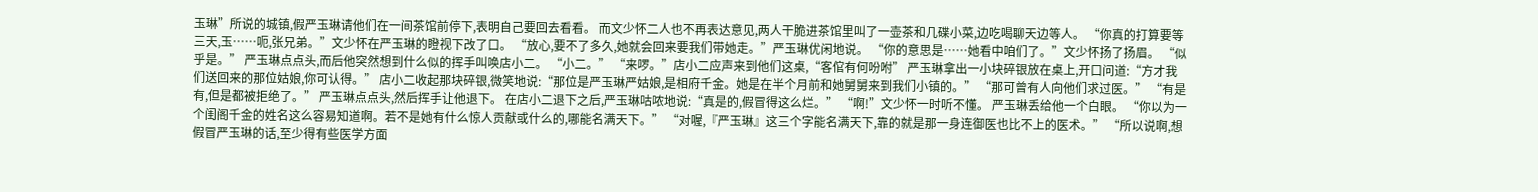玉琳”所说的城镇,假严玉琳请他们在一间茶馆前停下,表明自己要回去看看。 而文少怀二人也不再表达意见,两人干脆进茶馆里叫了一壶茶和几碟小菜,边吃喝聊天边等人。 “你真的打算要等三天,玉……呃,张兄弟。”文少怀在严玉琳的瞪视下改了口。 “放心,要不了多久,她就会回来要我们带她走。”严玉琳优闲地说。 “你的意思是……她看中咱们了。”文少怀扬了扬眉。 “似乎是。” 严玉琳点点头,而后他突然想到什么似的挥手叫唤店小二。 “小二。” “来啰。”店小二应声来到他们这桌,“客倌有何吩咐” 严玉琳拿出一小块碎银放在桌上,开口问道:“方才我们送回来的那位姑娘,你可认得。” 店小二收起那块碎银,微笑地说:“那位是严玉琳严姑娘,是相府千金。她是在半个月前和她舅舅来到我们小镇的。” “那可曾有人向他们求过医。” “有是有,但是都被拒绝了。” 严玉琳点点头,然后挥手让他退下。 在店小二退下之后,严玉琳咕哝地说:“真是的,假冒得这么烂。” “啊!”文少怀一时听不懂。 严玉琳丢给他一个白眼。 “你以为一个闺阁千金的姓名这么容易知道啊。若不是她有什么惊人贡献或什么的,哪能名满天下。” “对喔,『严玉琳』这三个字能名满天下,靠的就是那一身连御医也比不上的医术。” “所以说啊,想假冒严玉琳的话,至少得有些医学方面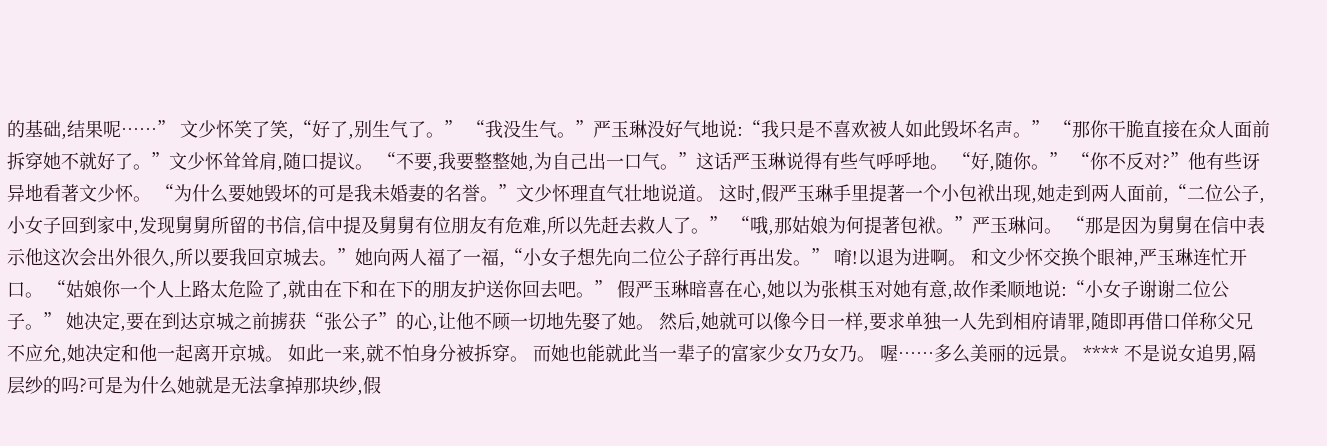的基础,结果呢……” 文少怀笑了笑,“好了,别生气了。” “我没生气。”严玉琳没好气地说:“我只是不喜欢被人如此毁坏名声。” “那你干脆直接在众人面前拆穿她不就好了。”文少怀耸耸肩,随口提议。 “不要,我要整整她,为自己出一口气。”这话严玉琳说得有些气呼呼地。 “好,随你。” “你不反对?”他有些讶异地看著文少怀。 “为什么要她毁坏的可是我未婚妻的名誉。”文少怀理直气壮地说道。 这时,假严玉琳手里提著一个小包袱出现,她走到两人面前,“二位公子,小女子回到家中,发现舅舅所留的书信,信中提及舅舅有位朋友有危难,所以先赶去救人了。” “哦,那姑娘为何提著包袱。”严玉琳问。 “那是因为舅舅在信中表示他这次会出外很久,所以要我回京城去。”她向两人福了一福,“小女子想先向二位公子辞行再出发。” 唷!以退为进啊。 和文少怀交换个眼神,严玉琳连忙开口。 “姑娘你一个人上路太危险了,就由在下和在下的朋友护送你回去吧。” 假严玉琳暗喜在心,她以为张棋玉对她有意,故作柔顺地说:“小女子谢谢二位公子。” 她决定,要在到达京城之前掳获“张公子”的心,让他不顾一切地先娶了她。 然后,她就可以像今日一样,要求单独一人先到相府请罪,随即再借口佯称父兄不应允,她决定和他一起离开京城。 如此一来,就不怕身分被拆穿。 而她也能就此当一辈子的富家少女乃女乃。 喔……多么美丽的远景。 **** 不是说女追男,隔层纱的吗?可是为什么她就是无法拿掉那块纱,假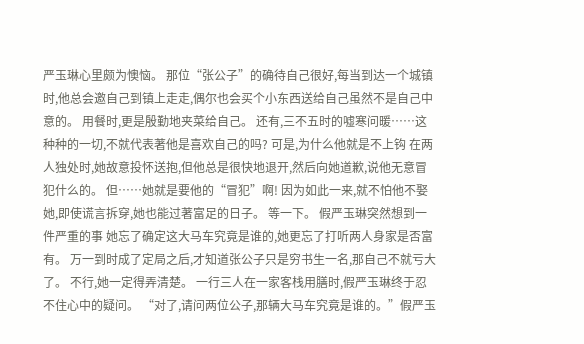严玉琳心里颇为懊恼。 那位“张公子”的确待自己很好,每当到达一个城镇时,他总会邀自己到镇上走走,偶尔也会买个小东西送给自己虽然不是自己中意的。 用餐时,更是殷勤地夹菜给自己。 还有,三不五时的嘘寒问暖……这种种的一切,不就代表著他是喜欢自己的吗? 可是,为什么他就是不上钩 在两人独处时,她故意投怀送抱,但他总是很快地退开,然后向她道歉,说他无意冒犯什么的。 但……她就是要他的“冒犯”啊! 因为如此一来,就不怕他不娶她,即使谎言拆穿,她也能过著富足的日子。 等一下。 假严玉琳突然想到一件严重的事 她忘了确定这大马车究竟是谁的,她更忘了打听两人身家是否富有。 万一到时成了定局之后,才知道张公子只是穷书生一名,那自己不就亏大了。 不行,她一定得弄清楚。 一行三人在一家客栈用膳时,假严玉琳终于忍不住心中的疑问。 “对了,请问两位公子,那辆大马车究竟是谁的。”假严玉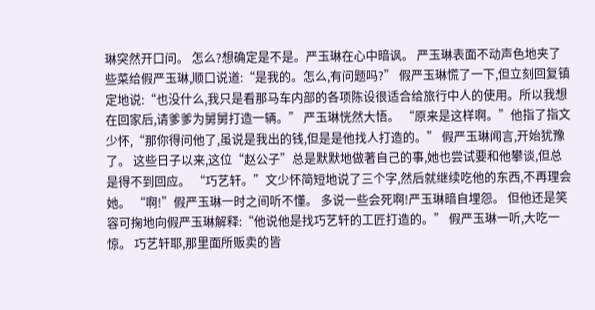琳突然开口问。 怎么?想确定是不是。严玉琳在心中暗讽。 严玉琳表面不动声色地夹了些菜给假严玉琳,顺口说道:“是我的。怎么,有问题吗?” 假严玉琳慌了一下,但立刻回复镇定地说:“也没什么,我只是看那马车内部的各项陈设很适合给旅行中人的使用。所以我想在回家后,请爹爹为舅舅打造一辆。” 严玉琳恍然大悟。 “原来是这样啊。”他指了指文少怀,“那你得问他了,虽说是我出的钱,但是是他找人打造的。” 假严玉琳闻言,开始犹豫了。 这些日子以来,这位“赵公子”总是默默地做著自己的事,她也尝试要和他攀谈,但总是得不到回应。 “巧艺轩。”文少怀简短地说了三个字,然后就继续吃他的东西,不再理会她。 “啊!”假严玉琳一时之间听不懂。 多说一些会死啊!严玉琳暗自埋怨。 但他还是笑容可掬地向假严玉琳解释:“他说他是找巧艺轩的工匠打造的。” 假严玉琳一听,大吃一惊。 巧艺轩耶,那里面所贩卖的皆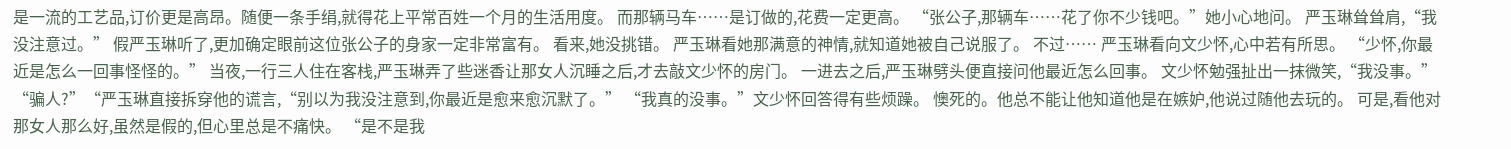是一流的工艺品,订价更是高昂。随便一条手绢,就得花上平常百姓一个月的生活用度。 而那辆马车……是订做的,花费一定更高。 “张公子,那辆车……花了你不少钱吧。”她小心地问。 严玉琳耸耸肩,“我没注意过。” 假严玉琳听了,更加确定眼前这位张公子的身家一定非常富有。 看来,她没挑错。 严玉琳看她那满意的神情,就知道她被自己说服了。 不过…… 严玉琳看向文少怀,心中若有所思。 “少怀,你最近是怎么一回事怪怪的。” 当夜,一行三人住在客栈,严玉琳弄了些迷香让那女人沉睡之后,才去敲文少怀的房门。 一进去之后,严玉琳劈头便直接问他最近怎么回事。 文少怀勉强扯出一抹微笑,“我没事。” “骗人?”“严玉琳直接拆穿他的谎言,“别以为我没注意到,你最近是愈来愈沉默了。” “我真的没事。”文少怀回答得有些烦躁。 懊死的。他总不能让他知道他是在嫉妒,他说过随他去玩的。 可是,看他对那女人那么好,虽然是假的,但心里总是不痛快。 “是不是我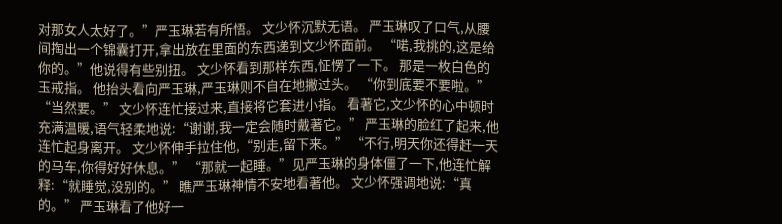对那女人太好了。”严玉琳若有所悟。 文少怀沉默无语。 严玉琳叹了口气,从腰间掏出一个锦囊打开,拿出放在里面的东西递到文少怀面前。 “喏,我挑的,这是给你的。”他说得有些别扭。 文少怀看到那样东西,怔愣了一下。 那是一枚白色的玉戒指。 他抬头看向严玉琳,严玉琳则不自在地撇过头。 “你到底要不要啦。” “当然要。” 文少怀连忙接过来,直接将它套进小指。 看著它,文少怀的心中顿时充满温暖,语气轻柔地说:“谢谢,我一定会随时戴著它。” 严玉琳的脸红了起来,他连忙起身离开。 文少怀伸手拉住他,“别走,留下来。” “不行,明天你还得赶一天的马车,你得好好休息。” “那就一起睡。”见严玉琳的身体僵了一下,他连忙解释:“就睡觉,没别的。” 瞧严玉琳神情不安地看著他。 文少怀强调地说:“真的。” 严玉琳看了他好一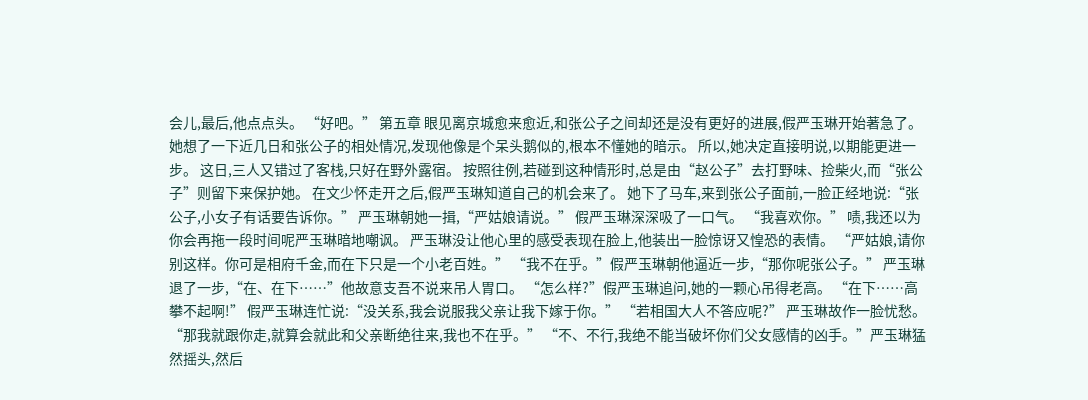会儿,最后,他点点头。 “好吧。” 第五章 眼见离京城愈来愈近,和张公子之间却还是没有更好的进展,假严玉琳开始著急了。 她想了一下近几日和张公子的相处情况,发现他像是个呆头鹅似的,根本不懂她的暗示。 所以,她决定直接明说,以期能更进一步。 这日,三人又错过了客栈,只好在野外露宿。 按照往例,若碰到这种情形时,总是由“赵公子”去打野味、捡柴火,而“张公子”则留下来保护她。 在文少怀走开之后,假严玉琳知道自己的机会来了。 她下了马车,来到张公子面前,一脸正经地说:“张公子,小女子有话要告诉你。” 严玉琳朝她一揖,“严姑娘请说。” 假严玉琳深深吸了一口气。 “我喜欢你。” 啧,我还以为你会再拖一段时间呢严玉琳暗地嘲讽。 严玉琳没让他心里的感受表现在脸上,他装出一脸惊讶又惶恐的表情。 “严姑娘,请你别这样。你可是相府千金,而在下只是一个小老百姓。” “我不在乎。”假严玉琳朝他逼近一步,“那你呢张公子。” 严玉琳退了一步,“在、在下……”他故意支吾不说来吊人胃口。 “怎么样?”假严玉琳追问,她的一颗心吊得老高。 “在下……高攀不起啊!” 假严玉琳连忙说:“没关系,我会说服我父亲让我下嫁于你。” “若相国大人不答应呢?” 严玉琳故作一脸忧愁。 “那我就跟你走,就算会就此和父亲断绝往来,我也不在乎。” “不、不行,我绝不能当破坏你们父女感情的凶手。”严玉琳猛然摇头,然后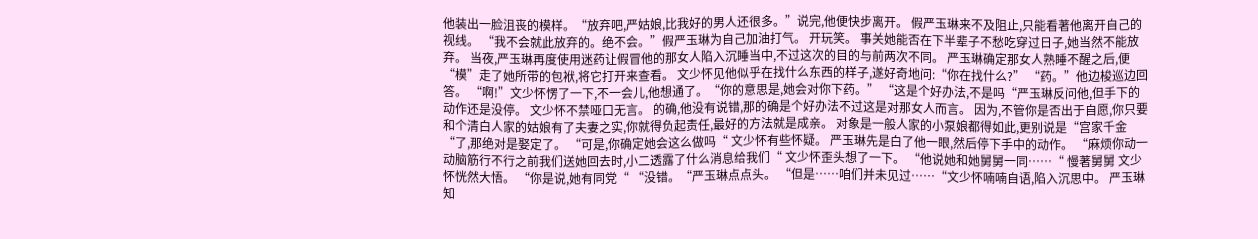他装出一脸沮丧的模样。“放弃吧,严姑娘,比我好的男人还很多。”说完,他便快步离开。 假严玉琳来不及阻止,只能看著他离开自己的视线。 “我不会就此放弃的。绝不会。”假严玉琳为自己加油打气。 开玩笑。 事关她能否在下半辈子不愁吃穿过日子,她当然不能放弃。 当夜,严玉琳再度使用迷药让假冒他的那女人陷入沉睡当中,不过这次的目的与前两次不同。 严玉琳确定那女人熟睡不醒之后,便“模”走了她所带的包袱,将它打开来查看。 文少怀见他似乎在找什么东西的样子,遂好奇地问:“你在找什么?” “药。”他边梭巡边回答。 “啊!”文少怀愣了一下,不一会儿,他想通了。“你的意思是,她会对你下药。” “这是个好办法,不是吗“严玉琳反问他,但手下的动作还是没停。 文少怀不禁哑口无言。 的确,他没有说错,那的确是个好办法不过这是对那女人而言。 因为,不管你是否出于自愿,你只要和个清白人家的姑娘有了夫妻之实,你就得负起责任,最好的方法就是成亲。 对象是一般人家的小泵娘都得如此,更别说是“宫家千金“了,那绝对是娶定了。 “可是,你确定她会这么做吗“ 文少怀有些怀疑。 严玉琳先是白了他一眼,然后停下手中的动作。 “麻烦你动一动脑筋行不行之前我们送她回去时,小二透露了什么消息给我们“ 文少怀歪头想了一下。 “他说她和她舅舅一同……“ 慢著舅舅 文少怀恍然大悟。 “你是说,她有同党“ “没错。“严玉琳点点头。 “但是……咱们并未见过……“文少怀喃喃自语,陷入沉思中。 严玉琳知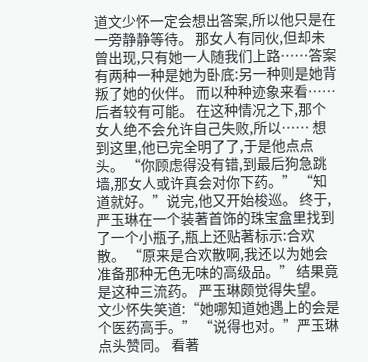道文少怀一定会想出答案,所以他只是在一旁静静等待。 那女人有同伙,但却未曾出现,只有她一人随我们上路……答案有两种一种是她为卧底:另一种则是她背叛了她的伙伴。 而以种种迹象来看……后者较有可能。 在这种情况之下,那个女人绝不会允许自己失败,所以…… 想到这里,他已完全明了了,于是他点点头。 “你顾虑得没有错,到最后狗急跳墙,那女人或许真会对你下药。” “知道就好。”说完,他又开始梭巡。 终于,严玉琳在一个装著首饰的珠宝盒里找到了一个小瓶子,瓶上还贴著标示:合欢散。 “原来是合欢散啊,我还以为她会准备那种无色无味的高级品。” 结果竟是这种三流药。 严玉琳颇觉得失望。 文少怀失笑道:“她哪知道她遇上的会是个医药高手。” “说得也对。”严玉琳点头赞同。 看著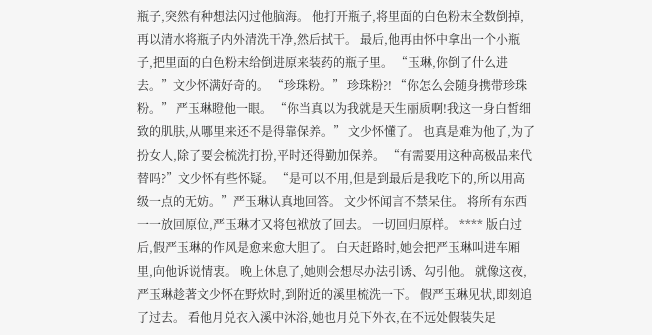瓶子,突然有种想法闪过他脑海。 他打开瓶子,将里面的白色粉末全数倒掉,再以清水将瓶子内外清洗干净,然后拭干。 最后,他再由怀中拿出一个小瓶子,把里面的白色粉末给倒进原来装药的瓶子里。 “玉琳,你倒了什么进去。”文少怀满好奇的。 “珍珠粉。” 珍珠粉?! “你怎么会随身携带珍珠粉。” 严玉琳瞪他一眼。 “你当真以为我就是天生丽质啊!我这一身白皙细致的肌肤,从哪里来还不是得靠保养。” 文少怀懂了。 也真是难为他了,为了扮女人,除了要会梳洗打扮,平时还得勤加保养。 “有需要用这种高极品来代替吗?”文少怀有些怀疑。 “是可以不用,但是到最后是我吃下的,所以用高级一点的无妨。”严玉琳认真地回答。 文少怀闻言不禁呆住。 将所有东西一一放回原位,严玉琳才又将包袱放了回去。 一切回归原样。 **** 版白过后,假严玉琳的作风是愈来愈大胆了。 白天赶路时,她会把严玉琳叫进车厢里,向他诉说情衷。 晚上休息了,她则会想尽办法引诱、勾引他。 就像这夜,严玉琳趁著文少怀在野炊时,到附近的溪里梳洗一下。 假严玉琳见状,即刻追了过去。 看他月兑衣入溪中沐浴,她也月兑下外衣,在不远处假装失足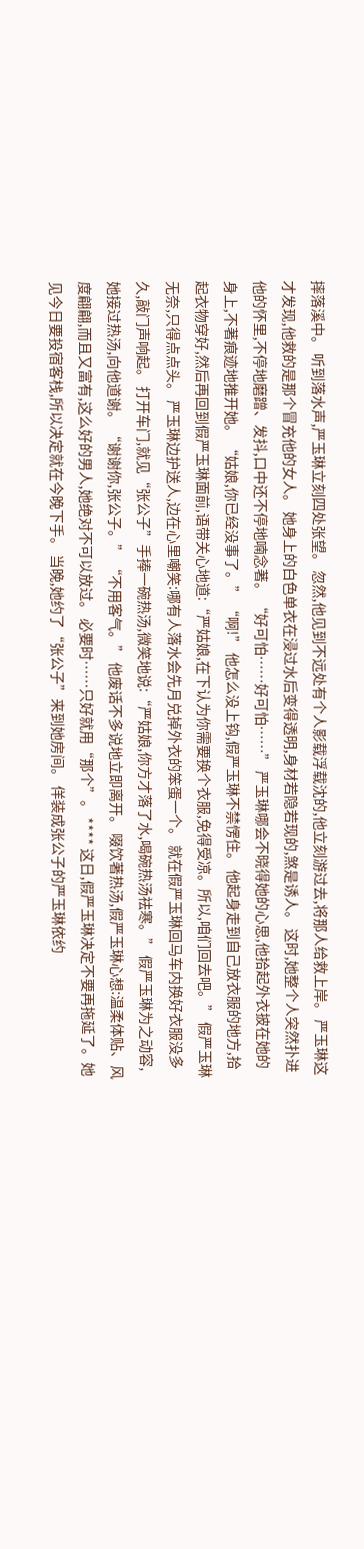摔落溪中。 听到落水声,严玉琳立刻四处张望。 忽然,他见到不远处有个人影载浮载沈的,他立刻游过去,将那人给救上岸。 严玉琳这才发现,他救的是那个冒充他的女人。 她身上的白色单衣在浸过水后变得透明,身材若隐若现的,煞是诱人。 这时,她整个人突然扑进他的怀里,不停地磨蹭、发抖,口中还不停地喃念著。 “好可怕……好可怕……” 严玉琳哪会不晓得她的心思,他拾起外衣披在她的身上,不著痕迹地推开她。 “姑娘,你已经没事了。” “啊!” 他怎么没上钩,假严玉琳不禁愣住。 他起身走到自己放衣服的地方,拾起衣物穿好,然后再回到假严玉琳面前,语带关心地道:“严姑娘,在下认为你需要换个衣服,免得受凉。所以,咱们回去吧。” 假严玉琳无奈,只得点点头。 严玉琳边护送人,边在心里嘲笑:哪有人落水会先月兑掉外衣的笨蛋一个。 就在假严玉琳回马车内换好衣服没多久,敲门声响起。 打开车门,就见“张公子”手捧一碗热汤,微笑地说:“严姑娘,你方才落了水,喝碗热汤祛寒。” 假严玉琳为之动容,她接过热汤,向他道谢。 “谢谢你,张公子。” “不用客气。” 他废话不多说地立即离开。 啜饮著热汤,假严玉琳心想:温柔体贴、风度翩翩,而且又富有,这么好的男人,她绝对不可以放过。 必要时……只好就用“那个”。 **** 这日,假严玉琳决定不要再拖延了。她见今日要投宿客栈,所以决定就在今晚下手。 当晚,她约了“张公子”来到她房间。 佯装成张公子的严玉琳依约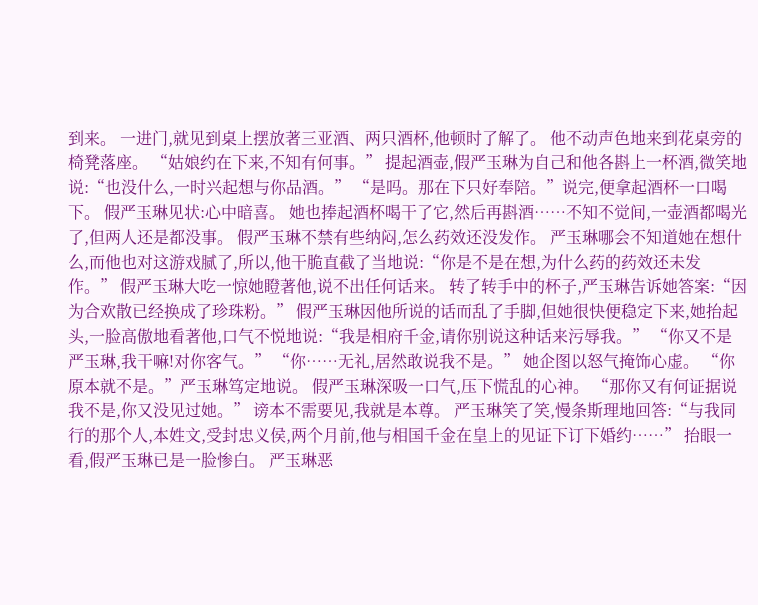到来。 一进门,就见到桌上摆放著三亚酒、两只酒杯,他顿时了解了。 他不动声色地来到花桌旁的椅凳落座。 “姑娘约在下来,不知有何事。” 提起酒壶,假严玉琳为自己和他各斟上一杯酒,微笑地说:“也没什么,一时兴起想与你品酒。” “是吗。那在下只好奉陪。”说完,便拿起酒杯一口喝下。 假严玉琳见状:心中暗喜。 她也捧起酒杯喝干了它,然后再斟酒……不知不觉间,一壶酒都喝光了,但两人还是都没事。 假严玉琳不禁有些纳闷,怎么药效还没发作。 严玉琳哪会不知道她在想什么,而他也对这游戏腻了,所以,他干脆直截了当地说:“你是不是在想,为什么药的药效还未发作。” 假严玉琳大吃一惊她瞪著他,说不出任何话来。 转了转手中的杯子,严玉琳告诉她答案:“因为合欢散已经换成了珍珠粉。” 假严玉琳因他所说的话而乱了手脚,但她很快便稳定下来,她抬起头,一脸高傲地看著他,口气不悦地说:“我是相府千金,请你别说这种话来污辱我。” “你又不是严玉琳,我干嘛!对你客气。” “你……无礼,居然敢说我不是。” 她企图以怒气掩饰心虚。 “你原本就不是。”严玉琳笃定地说。 假严玉琳深吸一口气,压下慌乱的心神。 “那你又有何证据说我不是,你又没见过她。” 谤本不需要见,我就是本尊。 严玉琳笑了笑,慢条斯理地回答:“与我同行的那个人,本姓文,受封忠义侯,两个月前,他与相国千金在皇上的见证下订下婚约……” 抬眼一看,假严玉琳已是一脸惨白。 严玉琳恶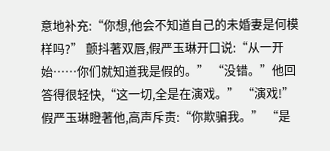意地补充:“你想,他会不知道自己的未婚妻是何模样吗?” 颤抖著双唇,假严玉琳开口说:“从一开始……你们就知道我是假的。” “没错。”他回答得很轻快,“这一切,全是在演戏。” “演戏!”假严玉琳瞪著他,高声斥责:“你欺骗我。” “是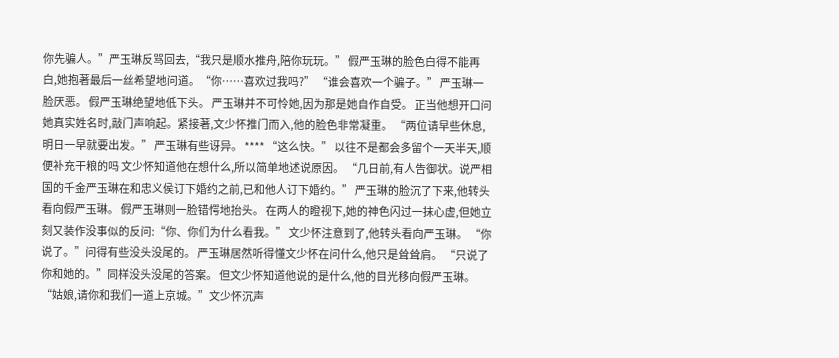你先骗人。”严玉琳反骂回去,“我只是顺水推舟,陪你玩玩。” 假严玉琳的脸色白得不能再白,她抱著最后一丝希望地问道。“你……喜欢过我吗?” “谁会喜欢一个骗子。” 严玉琳一脸厌恶。 假严玉琳绝望地低下头。 严玉琳并不可怜她,因为那是她自作自受。 正当他想开口问她真实姓名时,敲门声响起。紧接著,文少怀推门而入,他的脸色非常凝重。 “两位请早些休息,明日一早就要出发。” 严玉琳有些讶异。 **** “这么快。” 以往不是都会多留个一天半天,顺便补充干粮的吗 文少怀知道他在想什么,所以简单地述说原因。 “几日前,有人告御状。说严相国的千金严玉琳在和忠义侯订下婚约之前,已和他人订下婚约。” 严玉琳的脸沉了下来,他转头看向假严玉琳。 假严玉琳则一脸错愕地抬头。 在两人的瞪视下,她的神色闪过一抹心虚,但她立刻又装作没事似的反问:“你、你们为什么看我。” 文少怀注意到了,他转头看向严玉琳。 “你说了。”问得有些没头没尾的。 严玉琳居然听得懂文少怀在问什么,他只是耸耸肩。 “只说了你和她的。”同样没头没尾的答案。 但文少怀知道他说的是什么,他的目光移向假严玉琳。 “姑娘,请你和我们一道上京城。”文少怀沉声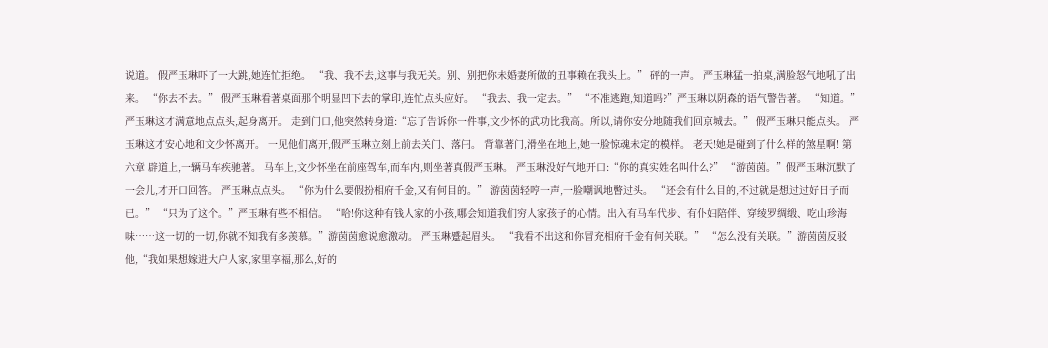说道。 假严玉琳吓了一大跳,她连忙拒绝。 “我、我不去,这事与我无关。别、别把你未婚妻所做的丑事赖在我头上。” 砰的一声。 严玉琳猛一拍桌,满脸怒气地吼了出来。 “你去不去。” 假严玉琳看著桌面那个明显凹下去的掌印,连忙点头应好。 “我去、我一定去。” “不准逃跑,知道吗?”严玉琳以阴森的语气警告著。 “知道。” 严玉琳这才满意地点点头,起身离开。 走到门口,他突然转身道:“忘了告诉你一件事,文少怀的武功比我高。所以,请你安分地随我们回京城去。” 假严玉琳只能点头。 严玉琳这才安心地和文少怀离开。 一见他们离开,假严玉琳立刻上前去关门、落闩。 背靠著门,滑坐在地上,她一脸惊魂未定的模样。 老天!她是碰到了什么样的煞星啊! 第六章 辟道上,一辆马车疾驰著。 马车上,文少怀坐在前座驾车,而车内,则坐著真假严玉琳。 严玉琳没好气地开口:“你的真实姓名叫什么?” “游茵茵。”假严玉琳沉默了一会儿,才开口回答。 严玉琳点点头。 “你为什么要假扮相府千金,又有何目的。” 游茵茵轻哼一声,一脸嘲讽地瞥过头。 “还会有什么目的,不过就是想过过好日子而已。” “只为了这个。”严玉琳有些不相信。 “哈!你这种有钱人家的小孩,哪会知道我们穷人家孩子的心情。出入有马车代步、有仆妇陪伴、穿绫罗绸缎、吃山珍海味……这一切的一切,你就不知我有多羡慕。”游茵茵愈说愈激动。 严玉琳蹙起眉头。 “我看不出这和你冒充相府千金有何关联。” “怎么没有关联。”游茵茵反驳他,“我如果想嫁进大户人家,家里享福,那么,好的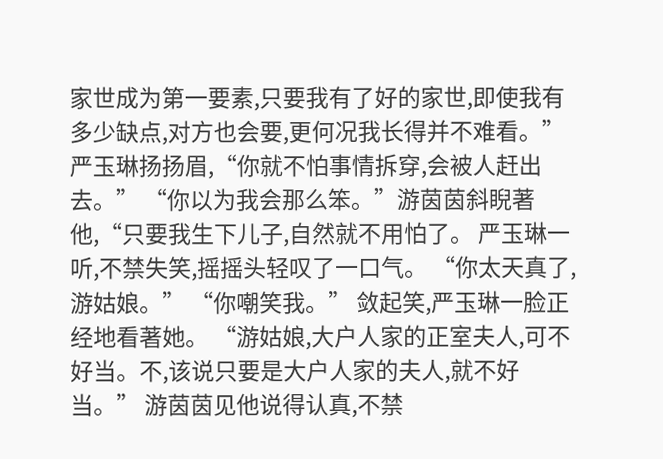家世成为第一要素,只要我有了好的家世,即使我有多少缺点,对方也会要,更何况我长得并不难看。” 严玉琳扬扬眉,“你就不怕事情拆穿,会被人赶出去。” “你以为我会那么笨。”游茵茵斜睨著他,“只要我生下儿子,自然就不用怕了。 严玉琳一听,不禁失笑,摇摇头轻叹了一口气。 “你太天真了,游姑娘。” “你嘲笑我。” 敛起笑,严玉琳一脸正经地看著她。 “游姑娘,大户人家的正室夫人,可不好当。不,该说只要是大户人家的夫人,就不好当。” 游茵茵见他说得认真,不禁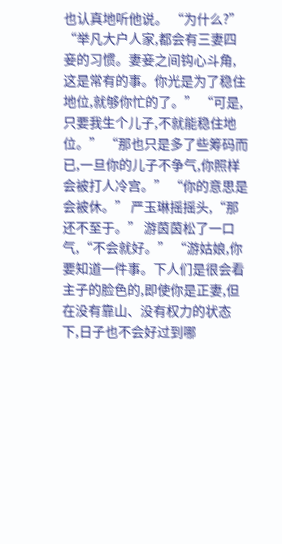也认真地听他说。 “为什么?” “举凡大户人家,都会有三妻四妾的习惯。妻妾之间钩心斗角,这是常有的事。你光是为了稳住地位,就够你忙的了。” “可是,只要我生个儿子,不就能稳住地位。” “那也只是多了些筹码而已,一旦你的儿子不争气,你照样会被打人冷宫。” “你的意思是会被休。” 严玉琳摇摇头,“那还不至于。” 游茵茵松了一口气,“不会就好。” “游姑娘,你要知道一件事。下人们是很会看主子的脸色的,即使你是正妻,但在没有靠山、没有权力的状态下,日子也不会好过到哪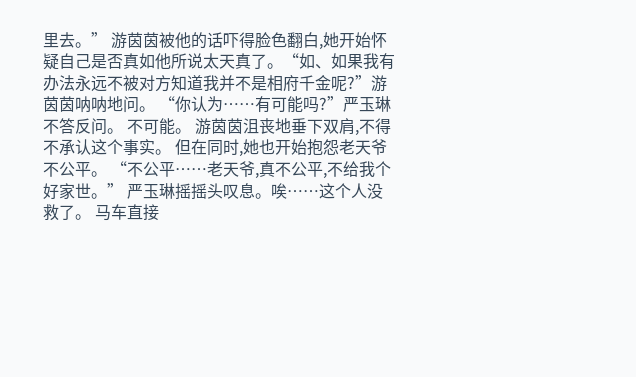里去。” 游茵茵被他的话吓得脸色翻白,她开始怀疑自己是否真如他所说太天真了。“如、如果我有办法永远不被对方知道我并不是相府千金呢?”游茵茵呐呐地问。 “你认为……有可能吗?”严玉琳不答反问。 不可能。 游茵茵沮丧地垂下双肩,不得不承认这个事实。 但在同时,她也开始抱怨老天爷不公平。 “不公平……老天爷,真不公平,不给我个好家世。” 严玉琳摇摇头叹息。唉……这个人没救了。 马车直接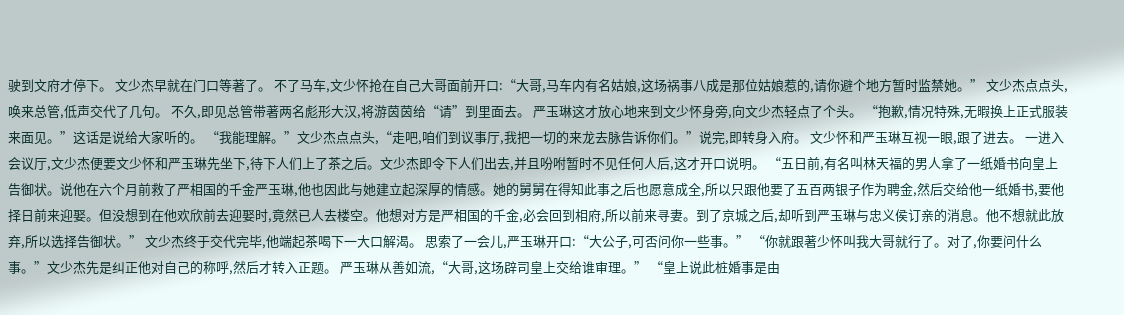驶到文府才停下。 文少杰早就在门口等著了。 不了马车,文少怀抢在自己大哥面前开口:“大哥,马车内有名姑娘,这场祸事八成是那位姑娘惹的,请你避个地方暂时监禁她。” 文少杰点点头,唤来总管,低声交代了几句。 不久,即见总管带著两名彪形大汉,将游茵茵给“请”到里面去。 严玉琳这才放心地来到文少怀身旁,向文少杰轻点了个头。 “抱歉,情况特殊,无暇换上正式服装来面见。”这话是说给大家听的。 “我能理解。”文少杰点点头,“走吧,咱们到议事厅,我把一切的来龙去脉告诉你们。”说完,即转身入府。 文少怀和严玉琳互视一眼,跟了进去。 一进入会议厅,文少杰便要文少怀和严玉琳先坐下,待下人们上了茶之后。文少杰即令下人们出去,并且吩咐暂时不见任何人后,这才开口说明。 “五日前,有名叫林天福的男人拿了一纸婚书向皇上告御状。说他在六个月前救了严相国的千金严玉琳,他也因此与她建立起深厚的情感。她的舅舅在得知此事之后也愿意成全,所以只跟他要了五百两银子作为聘金,然后交给他一纸婚书,要他择日前来迎娶。但没想到在他欢欣前去迎娶时,竟然已人去楼空。他想对方是严相国的千金,必会回到相府,所以前来寻妻。到了京城之后,却听到严玉琳与忠义侯订亲的消息。他不想就此放弃,所以选择告御状。” 文少杰终于交代完毕,他端起茶喝下一大口解渴。 思索了一会儿,严玉琳开口:“大公子,可否问你一些事。” “你就跟著少怀叫我大哥就行了。对了,你要问什么事。”文少杰先是纠正他对自己的称呼,然后才转入正题。 严玉琳从善如流,“大哥,这场辟司皇上交给谁审理。” “皇上说此桩婚事是由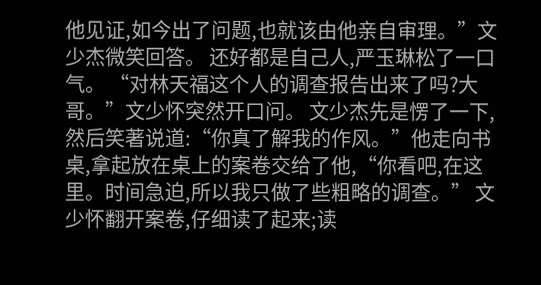他见证,如今出了问题,也就该由他亲自审理。”文少杰微笑回答。 还好都是自己人,严玉琳松了一口气。 “对林天福这个人的调查报告出来了吗?大哥。”文少怀突然开口问。 文少杰先是愣了一下,然后笑著说道:“你真了解我的作风。”他走向书桌,拿起放在桌上的案卷交给了他,“你看吧,在这里。时间急迫,所以我只做了些粗略的调查。” 文少怀翻开案卷,仔细读了起来;读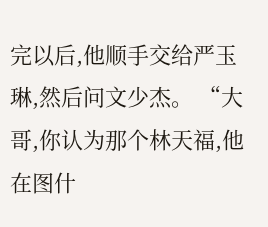完以后,他顺手交给严玉琳,然后问文少杰。 “大哥,你认为那个林天福,他在图什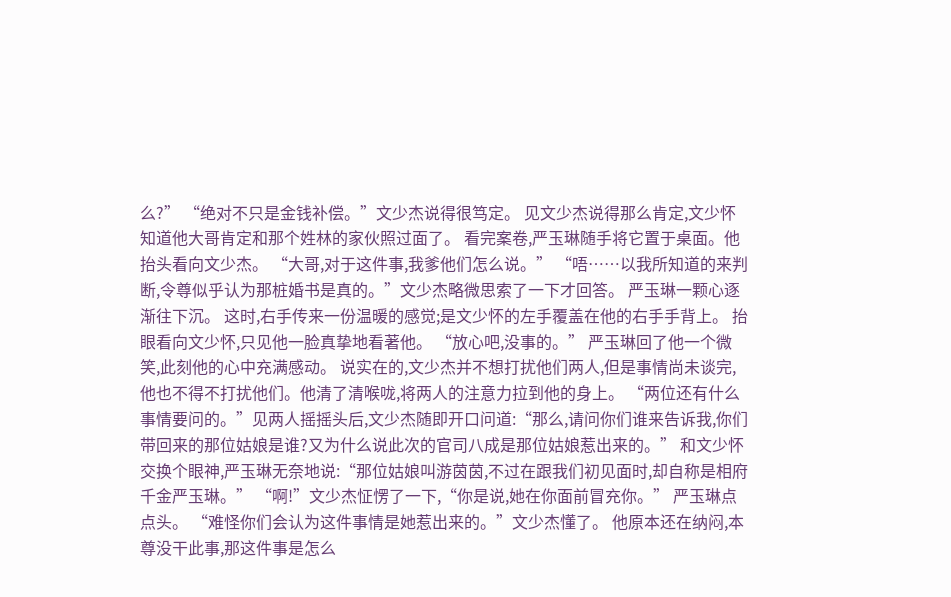么?” “绝对不只是金钱补偿。”文少杰说得很笃定。 见文少杰说得那么肯定,文少怀知道他大哥肯定和那个姓林的家伙照过面了。 看完案卷,严玉琳随手将它置于桌面。他抬头看向文少杰。 “大哥,对于这件事,我爹他们怎么说。” “唔……以我所知道的来判断,令尊似乎认为那桩婚书是真的。”文少杰略微思索了一下才回答。 严玉琳一颗心逐渐往下沉。 这时,右手传来一份温暖的感觉;是文少怀的左手覆盖在他的右手手背上。 抬眼看向文少怀,只见他一脸真挚地看著他。 “放心吧,没事的。” 严玉琳回了他一个微笑,此刻他的心中充满感动。 说实在的,文少杰并不想打扰他们两人,但是事情尚未谈完,他也不得不打扰他们。他清了清喉咙,将两人的注意力拉到他的身上。 “两位还有什么事情要问的。”见两人摇摇头后,文少杰随即开口问道:“那么,请问你们谁来告诉我,你们带回来的那位姑娘是谁?又为什么说此次的官司八成是那位姑娘惹出来的。” 和文少怀交换个眼神,严玉琳无奈地说:“那位姑娘叫游茵茵,不过在跟我们初见面时,却自称是相府千金严玉琳。” “啊!”文少杰怔愣了一下,“你是说,她在你面前冒充你。” 严玉琳点点头。 “难怪你们会认为这件事情是她惹出来的。”文少杰懂了。 他原本还在纳闷,本尊没干此事,那这件事是怎么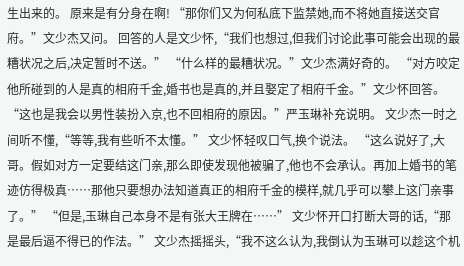生出来的。 原来是有分身在啊! “那你们又为何私底下监禁她,而不将她直接送交官府。”文少杰又问。 回答的人是文少怀,“我们也想过,但我们讨论此事可能会出现的最糟状况之后,决定暂时不送。” “什么样的最糟状况。”文少杰满好奇的。 “对方咬定他所碰到的人是真的相府千金,婚书也是真的,并且娶定了相府千金。”文少怀回答。 “这也是我会以男性装扮入京,也不回相府的原因。”严玉琳补充说明。 文少杰一时之间听不懂,“等等,我有些听不太懂。” 文少怀轻叹口气,换个说法。 “这么说好了,大哥。假如对方一定要结这门亲,那么即使发现他被骗了,他也不会承认。再加上婚书的笔迹仿得极真……那他只要想办法知道真正的相府千金的模样,就几乎可以攀上这门亲事了。” “但是,玉琳自己本身不是有张大王牌在……” 文少怀开口打断大哥的话,“那是最后逼不得已的作法。” 文少杰摇摇头,“我不这么认为,我倒认为玉琳可以趁这个机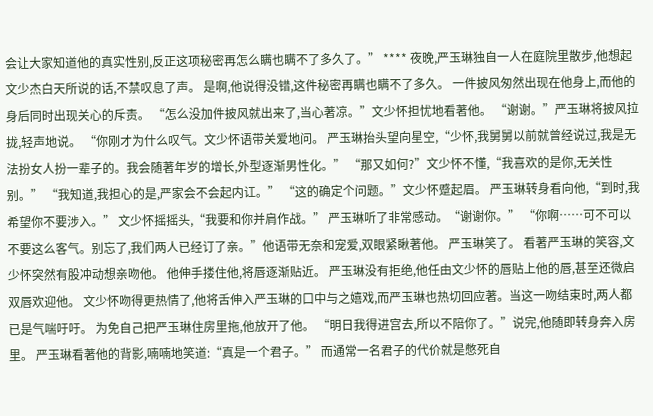会让大家知道他的真实性别,反正这项秘密再怎么瞒也瞒不了多久了。” **** 夜晚,严玉琳独自一人在庭院里散步,他想起文少杰白天所说的话,不禁叹息了声。 是啊,他说得没错,这件秘密再瞒也瞒不了多久。 一件披风匆然出现在他身上,而他的身后同时出现关心的斥责。 “怎么没加件披风就出来了,当心著凉。”文少怀担忧地看著他。 “谢谢。”严玉琳将披风拉拢,轻声地说。 “你刚才为什么叹气。文少怀语带关爱地问。 严玉琳抬头望向星空,“少怀,我舅舅以前就曾经说过,我是无法扮女人扮一辈子的。我会随著年岁的增长,外型逐渐男性化。” “那又如何?”文少怀不懂,“我喜欢的是你,无关性别。” “我知道,我担心的是,严家会不会起内讧。” “这的确定个问题。”文少怀蹙起眉。 严玉琳转身看向他,“到时,我希望你不要涉入。” 文少怀摇摇头,“我要和你并肩作战。” 严玉琳听了非常感动。“谢谢你。” “你啊……可不可以不要这么客气。别忘了,我们两人已经订了亲。”他语带无奈和宠爱,双眼紧瞅著他。 严玉琳笑了。 看著严玉琳的笑容,文少怀突然有股冲动想亲吻他。 他伸手搂住他,将唇逐渐贴近。 严玉琳没有拒绝,他任由文少怀的唇贴上他的唇,甚至还微启双唇欢迎他。 文少怀吻得更热情了,他将舌伸入严玉琳的口中与之嬉戏,而严玉琳也热切回应著。当这一吻结束时,两人都已是气喘吁吁。 为免自己把严玉琳住房里拖,他放开了他。 “明日我得进宫去,所以不陪你了。”说完,他随即转身奔入房里。 严玉琳看著他的背影,喃喃地笑道:“真是一个君子。” 而通常一名君子的代价就是憋死自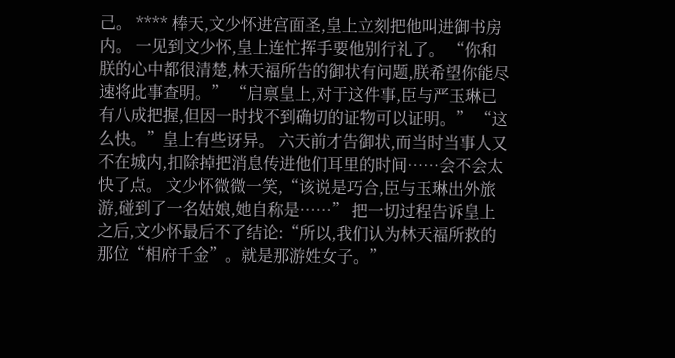己。 **** 棒天,文少怀进宫面圣,皇上立刻把他叫进御书房内。 一见到文少怀,皇上连忙挥手要他别行礼了。 “你和朕的心中都很清楚,林天福所告的御状有问题,朕希望你能尽速将此事查明。” “启禀皇上,对于这件事,臣与严玉琳已有八成把握,但因一时找不到确切的证物可以证明。” “这么快。”皇上有些讶异。 六天前才告御状,而当时当事人又不在城内,扣除掉把消息传进他们耳里的时间……会不会太快了点。 文少怀微微一笑,“该说是巧合,臣与玉琳出外旅游,碰到了一名姑娘,她自称是……” 把一切过程告诉皇上之后,文少怀最后不了结论:“所以,我们认为林天福所救的那位“相府千金”。就是那游姓女子。”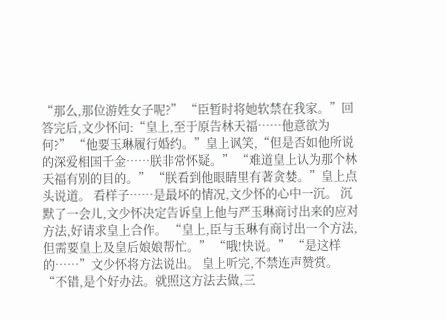“那么,那位游姓女子呢?” “臣暂时将她软禁在我家。”回答完后,文少怀问:“皇上,至于原告林天福……他意欲为何?” “他要玉琳履行婚约。”皇上讽笑,“但是否如他所说的深爱相国千金……朕非常怀疑。” “难道皇上认为那个林天福有别的目的。” “朕看到他眼睛里有著贪婪。”皇上点头说道。 看样子……是最坏的情况,文少怀的心中一沉。 沉默了一会儿,文少怀决定告诉皇上他与严玉琳商讨出来的应对方法,好请求皇上合作。 “皇上,臣与玉琳有商讨出一个方法,但需要皇上及皇后娘娘帮忙。” “哦!快说。” “是这样的……”文少怀将方法说出。 皇上听完,不禁连声赞赏。 “不错,是个好办法。就照这方法去做,三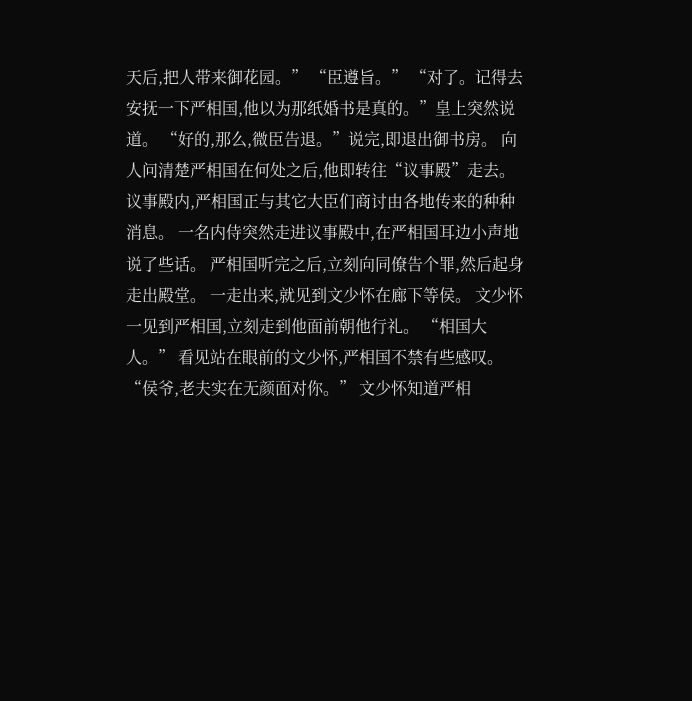天后,把人带来御花园。” “臣遵旨。” “对了。记得去安抚一下严相国,他以为那纸婚书是真的。”皇上突然说道。 “好的,那么,微臣告退。”说完,即退出御书房。 向人问清楚严相国在何处之后,他即转往“议事殿”走去。 议事殿内,严相国正与其它大臣们商讨由各地传来的种种消息。 一名内侍突然走进议事殿中,在严相国耳边小声地说了些话。 严相国听完之后,立刻向同僚告个罪,然后起身走出殿堂。 一走出来,就见到文少怀在廊下等侯。 文少怀一见到严相国,立刻走到他面前朝他行礼。 “相国大人。” 看见站在眼前的文少怀,严相国不禁有些感叹。 “侯爷,老夫实在无颜面对你。” 文少怀知道严相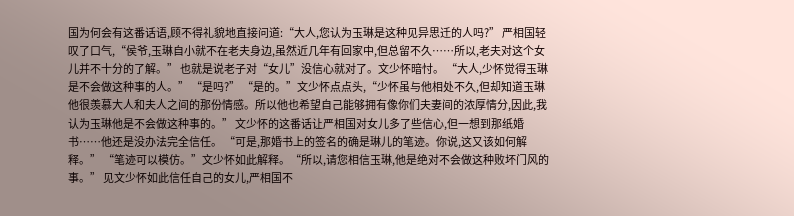国为何会有这番话语,顾不得礼貌地直接问道:“大人,您认为玉琳是这种见异思迁的人吗?” 严相国轻叹了口气,“侯爷,玉琳自小就不在老夫身边,虽然近几年有回家中,但总留不久……所以,老夫对这个女儿并不十分的了解。” 也就是说老子对“女儿”没信心就对了。文少怀暗忖。 “大人,少怀觉得玉琳是不会做这种事的人。” “是吗?” “是的。”文少怀点点头,“少怀虽与他相处不久,但却知道玉琳他很羡慕大人和夫人之间的那份情感。所以他也希望自己能够拥有像你们夫妻间的浓厚情分,因此,我认为玉琳他是不会做这种事的。” 文少怀的这番话让严相国对女儿多了些信心,但一想到那纸婚书……他还是没办法完全信任。 “可是,那婚书上的签名的确是琳儿的笔迹。你说,这又该如何解释。” “笔迹可以模仿。”文少怀如此解释。“所以,请您相信玉琳,他是绝对不会做这种败坏门风的事。” 见文少怀如此信任自己的女儿,严相国不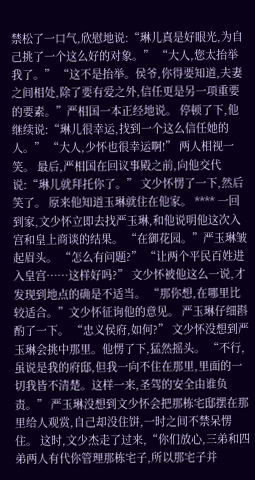禁松了一口气,欣慰地说:“琳儿真是好眼光,为自己挑了一个这么好的对象。” “大人,您太抬举我了。” “这不是抬举。侯爷,你得要知道,夫妻之间相处,除了要有爱之外,信任更是另一项重要的要素。”严相国一本正经地说。 停顿了下,他继续说:“琳儿很幸运,找到一个这么信任她的人。” “大人,少怀也很幸运啊!” 两人相视一笑。 最后,严相国在回议事殿之前,向他交代说:“琳儿就拜托你了。” 文少怀愣了一下,然后笑了。 原来他知道玉琳就住在他家。 **** 一回到家,文少怀立即去找严玉琳,和他说明他这次入宫和皇上商谈的结果。 “在御花园。”严玉琳皱起眉头。 “怎么有问题?” “让两个平民百姓进入皇宫……这样好吗?” 文少怀被他这么一说,才发现到地点的确是不适当。 “那你想,在哪里比较适合。”文少怀征询他的意见。 严玉琳仔细斟酌了一下。 “忠义侯府,如何?” 文少怀没想到严玉琳会挑中那里。他愣了下,猛然摇头。 “不行,虽说是我的府邸,但我一向不住在那里,里面的一切我皆不清楚。这样一来,圣驾的安全由谁负责。” 严玉琳没想到文少怀会把那栋宅邸摆在那里给人观赏,自己却没住饼,一时之间不禁呆愣住。 这时,文少杰走了过来,“你们放心,三弟和四弟两人有代你管理那栋宅子,所以那宅子并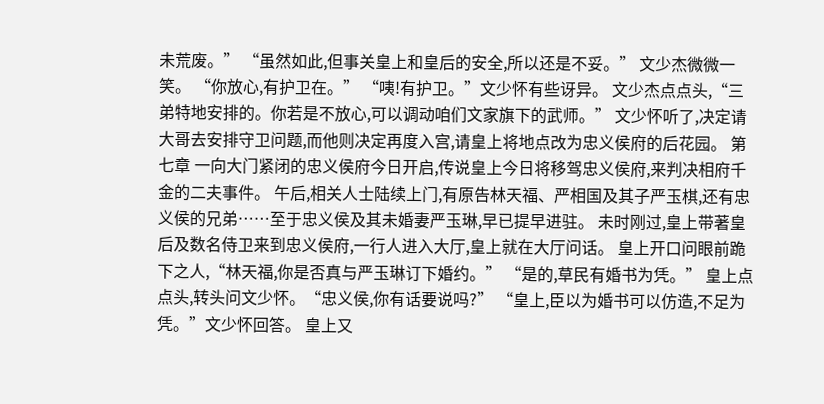未荒废。” “虽然如此,但事关皇上和皇后的安全,所以还是不妥。” 文少杰微微一笑。 “你放心,有护卫在。” “咦!有护卫。”文少怀有些讶异。 文少杰点点头,“三弟特地安排的。你若是不放心,可以调动咱们文家旗下的武师。” 文少怀听了,决定请大哥去安排守卫问题,而他则决定再度入宫,请皇上将地点改为忠义侯府的后花园。 第七章 一向大门紧闭的忠义侯府今日开启,传说皇上今日将移驾忠义侯府,来判决相府千金的二夫事件。 午后,相关人士陆续上门,有原告林天福、严相国及其子严玉棋,还有忠义侯的兄弟……至于忠义侯及其未婚妻严玉琳,早已提早进驻。 未时刚过,皇上带著皇后及数名侍卫来到忠义侯府,一行人进入大厅,皇上就在大厅问话。 皇上开口问眼前跪下之人,“林天福,你是否真与严玉琳订下婚约。” “是的,草民有婚书为凭。” 皇上点点头,转头问文少怀。“忠义侯,你有话要说吗?” “皇上,臣以为婚书可以仿造,不足为凭。”文少怀回答。 皇上又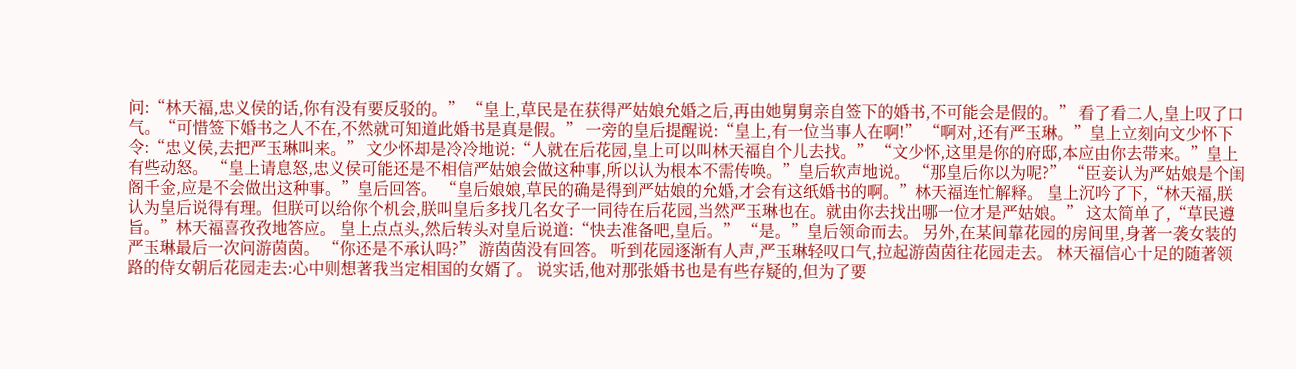问:“林天福,忠义侯的话,你有没有要反驳的。” “皇上,草民是在获得严姑娘允婚之后,再由她舅舅亲自签下的婚书,不可能会是假的。” 看了看二人,皇上叹了口气。“可惜签下婚书之人不在,不然就可知道此婚书是真是假。” 一旁的皇后提醒说:“皇上,有一位当事人在啊!” “啊对,还有严玉琳。”皇上立刻向文少怀下令:“忠义侯,去把严玉琳叫来。” 文少怀却是冷冷地说:“人就在后花园,皇上可以叫林天福自个儿去找。” “文少怀,这里是你的府邸,本应由你去带来。”皇上有些动怒。 “皇上请息怒,忠义侯可能还是不相信严姑娘会做这种事,所以认为根本不需传唤。”皇后软声地说。 “那皇后你以为呢?” “臣妾认为严姑娘是个闺阁千金,应是不会做出这种事。”皇后回答。 “皇后娘娘,草民的确是得到严姑娘的允婚,才会有这纸婚书的啊。”林天福连忙解释。 皇上沉吟了下,“林天福,朕认为皇后说得有理。但朕可以给你个机会,朕叫皇后多找几名女子一同待在后花园,当然严玉琳也在。就由你去找出哪一位才是严姑娘。” 这太简单了,“草民遵旨。”林天福喜孜孜地答应。 皇上点点头,然后转头对皇后说道:“快去准备吧,皇后。” “是。”皇后领命而去。 另外,在某间靠花园的房间里,身著一袭女装的严玉琳最后一次问游茵茵。 “你还是不承认吗?” 游茵茵没有回答。 听到花园逐渐有人声,严玉琳轻叹口气,拉起游茵茵往花园走去。 林天福信心十足的随著领路的侍女朝后花园走去:心中则想著我当定相国的女婿了。 说实话,他对那张婚书也是有些存疑的,但为了要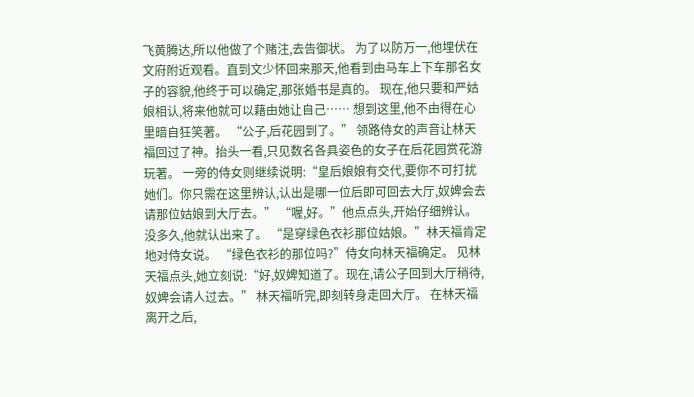飞黄腾达,所以他做了个赌注,去告御状。 为了以防万一,他埋伏在文府附近观看。直到文少怀回来那天,他看到由马车上下车那名女子的容貌,他终于可以确定,那张婚书是真的。 现在,他只要和严姑娘相认,将来他就可以藉由她让自己…… 想到这里,他不由得在心里暗自狂笑著。 “公子,后花园到了。” 领路侍女的声音让林天福回过了神。抬头一看,只见数名各具姿色的女子在后花园赏花游玩著。 一旁的侍女则继续说明:“皇后娘娘有交代,要你不可打扰她们。你只需在这里辨认,认出是哪一位后即可回去大厅,奴婢会去请那位姑娘到大厅去。” “喔,好。”他点点头,开始仔细辨认。 没多久,他就认出来了。 “是穿绿色衣衫那位姑娘。”林天福肯定地对侍女说。 “绿色衣衫的那位吗?”侍女向林天福确定。 见林天福点头,她立刻说:“好,奴婢知道了。现在,请公子回到大厅稍待,奴婢会请人过去。” 林天福听完,即刻转身走回大厅。 在林天福离开之后,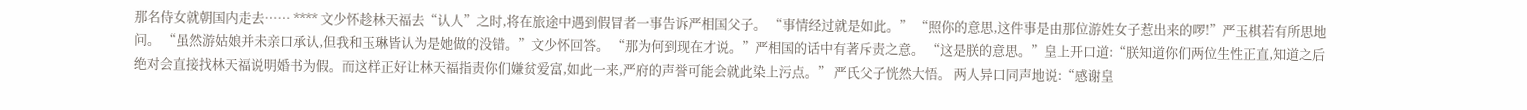那名侍女就朝国内走去…… **** 文少怀趁林天福去“认人”之时,将在旅途中遇到假冒者一事告诉严相国父子。 “事情经过就是如此。” “照你的意思,这件事是由那位游姓女子惹出来的啰!”严玉棋若有所思地问。 “虽然游姑娘并未亲口承认,但我和玉琳皆认为是她做的没错。”文少怀回答。 “那为何到现在才说。”严相国的话中有著斥责之意。 “这是朕的意思。”皇上开口道:“朕知道你们两位生性正直,知道之后绝对会直接找林天福说明婚书为假。而这样正好让林天福指责你们嫌贫爱富,如此一来,严府的声誉可能会就此染上污点。” 严氏父子恍然大悟。 两人异口同声地说:“感谢皇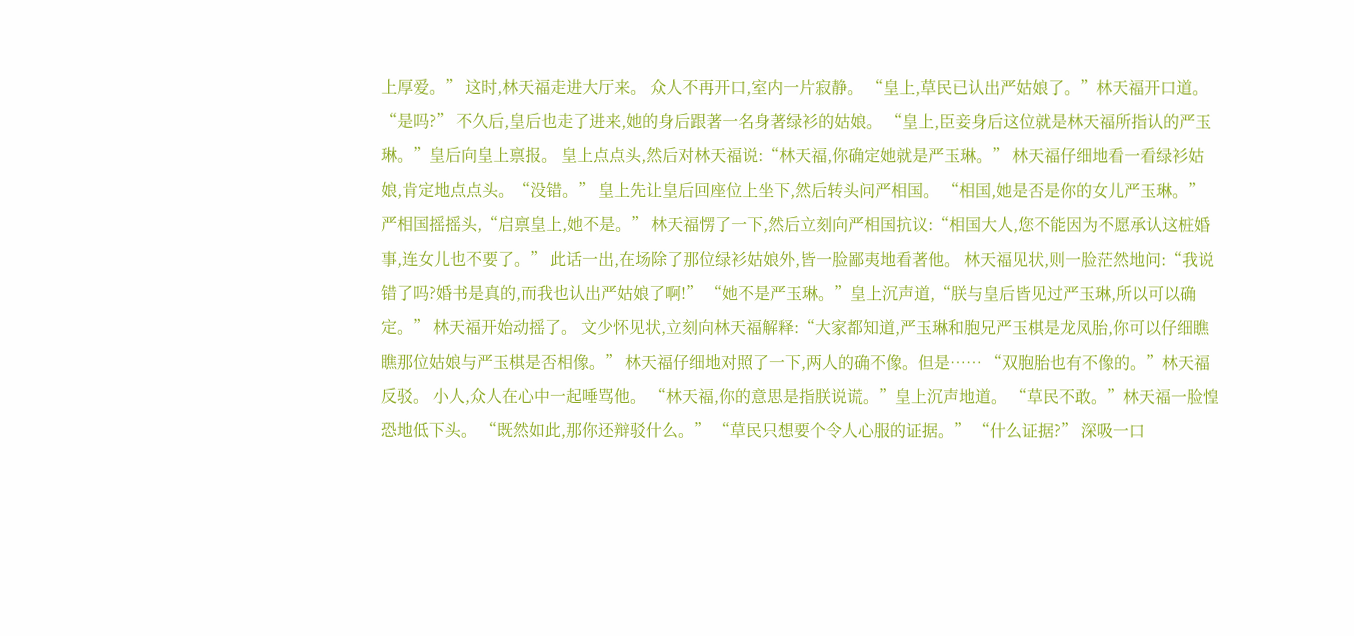上厚爱。” 这时,林天福走进大厅来。 众人不再开口,室内一片寂静。 “皇上,草民已认出严姑娘了。”林天福开口道。 “是吗?” 不久后,皇后也走了进来,她的身后跟著一名身著绿衫的姑娘。 “皇上,臣妾身后这位就是林天福所指认的严玉琳。”皇后向皇上禀报。 皇上点点头,然后对林天福说:“林天福,你确定她就是严玉琳。” 林天福仔细地看一看绿衫姑娘,肯定地点点头。“没错。” 皇上先让皇后回座位上坐下,然后转头问严相国。 “相国,她是否是你的女儿严玉琳。” 严相国摇摇头,“启禀皇上,她不是。” 林天福愣了一下,然后立刻向严相国抗议:“相国大人,您不能因为不愿承认这桩婚事,连女儿也不要了。” 此话一出,在场除了那位绿衫姑娘外,皆一脸鄙夷地看著他。 林天福见状,则一脸茫然地问:“我说错了吗?婚书是真的,而我也认出严姑娘了啊!” “她不是严玉琳。”皇上沉声道,“朕与皇后皆见过严玉琳,所以可以确定。” 林天福开始动摇了。 文少怀见状,立刻向林天福解释:“大家都知道,严玉琳和胞兄严玉棋是龙凤胎,你可以仔细瞧瞧那位姑娘与严玉棋是否相像。” 林天福仔细地对照了一下,两人的确不像。但是…… “双胞胎也有不像的。”林天福反驳。 小人,众人在心中一起唾骂他。 “林天福,你的意思是指朕说谎。”皇上沉声地道。 “草民不敢。”林天福一脸惶恐地低下头。 “既然如此,那你还辩驳什么。” “草民只想要个令人心服的证据。” “什么证据?” 深吸一口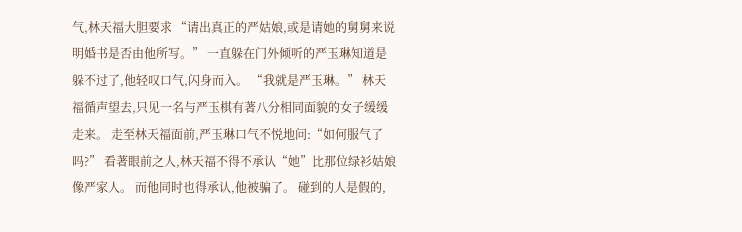气,林天福大胆要求 “请出真正的严姑娘,或是请她的舅舅来说明婚书是否由他所写。” 一直躲在门外倾听的严玉琳知道是躲不过了,他轻叹口气,闪身而入。 “我就是严玉琳。” 林天福循声望去,只见一名与严玉棋有著八分相同面貌的女子缓缓走来。 走至林天福面前,严玉琳口气不悦地问:“如何服气了吗?” 看著眼前之人,林天福不得不承认“她”比那位绿衫姑娘像严家人。 而他同时也得承认,他被骗了。 碰到的人是假的,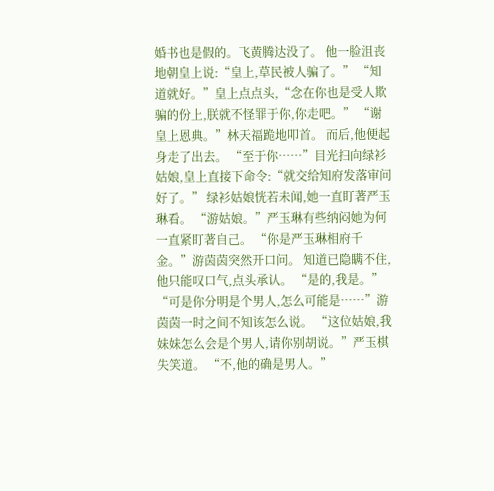婚书也是假的。飞黄腾达没了。 他一脸沮丧地朝皇上说:“皇上,草民被人骗了。” “知道就好。”皇上点点头,“念在你也是受人欺骗的份上,朕就不怪罪于你,你走吧。” “谢皇上恩典。”林天福跪地叩首。 而后,他便起身走了出去。 “至于你……”目光扫向绿衫姑娘,皇上直接下命令:“就交给知府发落审问好了。” 绿衫姑娘恍若未闻,她一直盯著严玉琳看。 “游姑娘。”严玉琳有些纳闷她为何一直紧盯著自己。 “你是严玉琳相府千金。”游茵茵突然开口问。 知道已隐瞒不住,他只能叹口气,点头承认。 “是的,我是。” “可是你分明是个男人,怎么可能是……”游茵茵一时之间不知该怎么说。 “这位姑娘,我妹妹怎么会是个男人,请你别胡说。”严玉棋失笑道。 “不,他的确是男人。”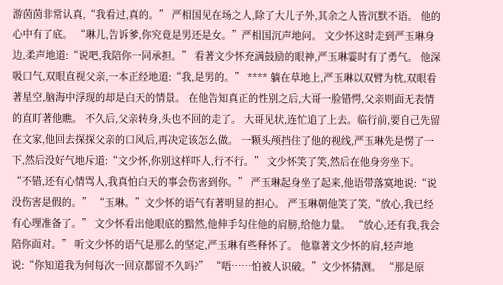游茵茵非常认真,“我看过,真的。” 严相国见在场之人,除了大儿子外,其余之人皆沉默不语。 他的心中有了底。 “琳儿,告诉爹,你究竟是男还是女。”严相国沉声地问。 文少怀这时走到严玉琳身边,柔声地道:“说吧,我陪你一同承担。” 看著文少怀充满鼓励的眼神,严玉琳霎时有了勇气。 他深吸口气,双眼直视父亲,一本正经地道:“我,是男的。” **** 躺在草地上,严玉琳以双臂为枕,双眼看著星空,脑海中浮现的却是白天的情景。 在他告知真正的性别之后,大哥一脸错愕,父亲则面无表情的直盯著他瞧。 不久后,父亲转身,头也不回的走了。 大哥见状,连忙追了上去。临行前,要自己先留在文家,他回去探探父亲的口风后,再决定该怎么做。 一颗头颅挡住了他的视线,严玉琳先是愣了一下,然后没好气地斥道:“文少怀,你别这样吓人,行不行。” 文少怀笑了笑,然后在他身旁坐下。 “不错,还有心情骂人,我真怕白天的事会伤害到你。” 严玉琳起身坐了起来,他语带落寞地说:“说没伤害是假的。” “玉琳。”文少怀的语气有著明显的担心。 严玉琳朝他笑了笑,“放心,我已经有心理准备了。” 文少怀看出他眼底的黯然,他伸手勾住他的肩膀,给他力量。 “放心,还有我,我会陪你面对。” 听文少怀的语气是那么的坚定,严玉琳有些释怀了。 他靠著文少怀的肩,轻声地说:“你知道我为何每次一回京都留不久吗?” “唔……怕被人识破。”文少怀猜测。 “那是原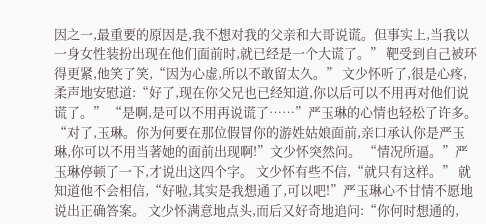因之一,最重要的原因是,我不想对我的父亲和大哥说谎。但事实上,当我以一身女性装扮出现在他们面前时,就已经是一个大谎了。” 靶受到自己被环得更紧,他笑了笑,“因为心虚,所以不敢留太久。” 文少怀听了,很是心疼,柔声地安慰道:“好了,现在你父兄也已经知道,你以后可以不用再对他们说谎了。” “是啊,是可以不用再说谎了……”严玉琳的心情也轻松了许多。 “对了,玉琳。你为何要在那位假冒你的游姓姑娘面前,亲口承认你是严玉琳,你可以不用当著她的面前出现啊!”文少怀突然问。 “情况所逼。”严玉琳停顿了一下,才说出这四个字。 文少怀有些不信,“就只有这样。” 就知道他不会相信,“好啦,其实是我想通了,可以吧!”严玉琳心不甘情不愿地说出正确答案。 文少怀满意地点头,而后又好奇地追问:“你何时想通的,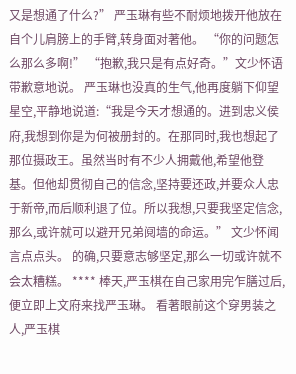又是想通了什么?” 严玉琳有些不耐烦地拨开他放在自个儿肩膀上的手臂,转身面对著他。 “你的问题怎么那么多啊!” “抱歉,我只是有点好奇。”文少怀语带歉意地说。 严玉琳也没真的生气,他再度躺下仰望星空,平静地说道:“我是今天才想通的。进到忠义侯府,我想到你是为何被册封的。在那同时,我也想起了那位摄政王。虽然当时有不少人拥戴他,希望他登基。但他却贯彻自己的信念,坚持要还政,并要众人忠于新帝,而后顺利退了位。所以我想,只要我坚定信念,那么,或许就可以避开兄弟阋墙的命运。” 文少怀闻言点点头。 的确,只要意志够坚定,那么一切或许就不会太糟糕。 **** 棒天,严玉棋在自己家用完乍膳过后,便立即上文府来找严玉琳。 看著眼前这个穿男装之人,严玉棋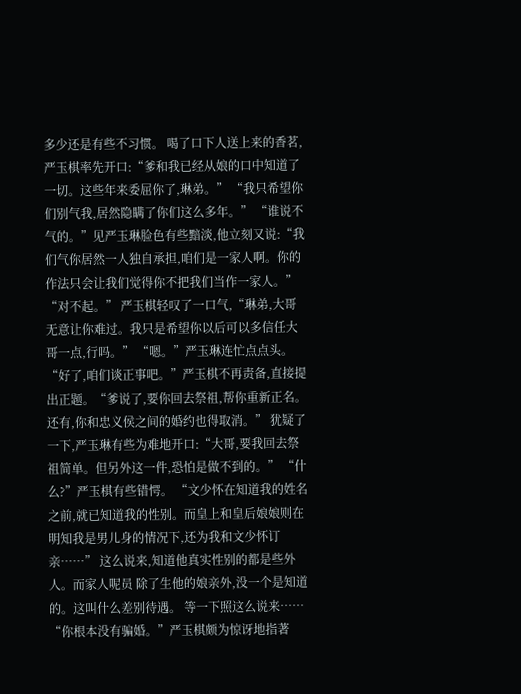多少还是有些不习惯。 喝了口下人送上来的香茗,严玉棋率先开口:“爹和我已经从娘的口中知道了一切。这些年来委屈你了,琳弟。” “我只希望你们别气我,居然隐瞒了你们这么多年。” “谁说不气的。”见严玉琳脸色有些黯淡,他立刻又说:“我们气你居然一人独自承担,咱们是一家人啊。你的作法只会让我们觉得你不把我们当作一家人。” “对不起。” 严玉棋轻叹了一口气,“琳弟,大哥无意让你难过。我只是希望你以后可以多信任大哥一点,行吗。” “嗯。”严玉琳连忙点点头。 “好了,咱们谈正事吧。”严玉棋不再责备,直接提出正题。“爹说了,要你回去祭祖,帮你重新正名。还有,你和忠义侯之间的婚约也得取消。” 犹疑了一下,严玉琳有些为难地开口:“大哥,要我回去祭祖简单。但另外这一件,恐怕是做不到的。” “什么?”严玉棋有些错愕。 “文少怀在知道我的姓名之前,就已知道我的性别。而皇上和皇后娘娘则在明知我是男儿身的情况下,还为我和文少怀订亲……” 这么说来,知道他真实性别的都是些外人。而家人呢员 除了生他的娘亲外,没一个是知道的。这叫什么差别待遇。 等一下照这么说来…… “你根本没有骗婚。”严玉棋颇为惊讶地指著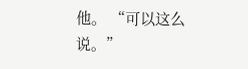他。 “可以这么说。”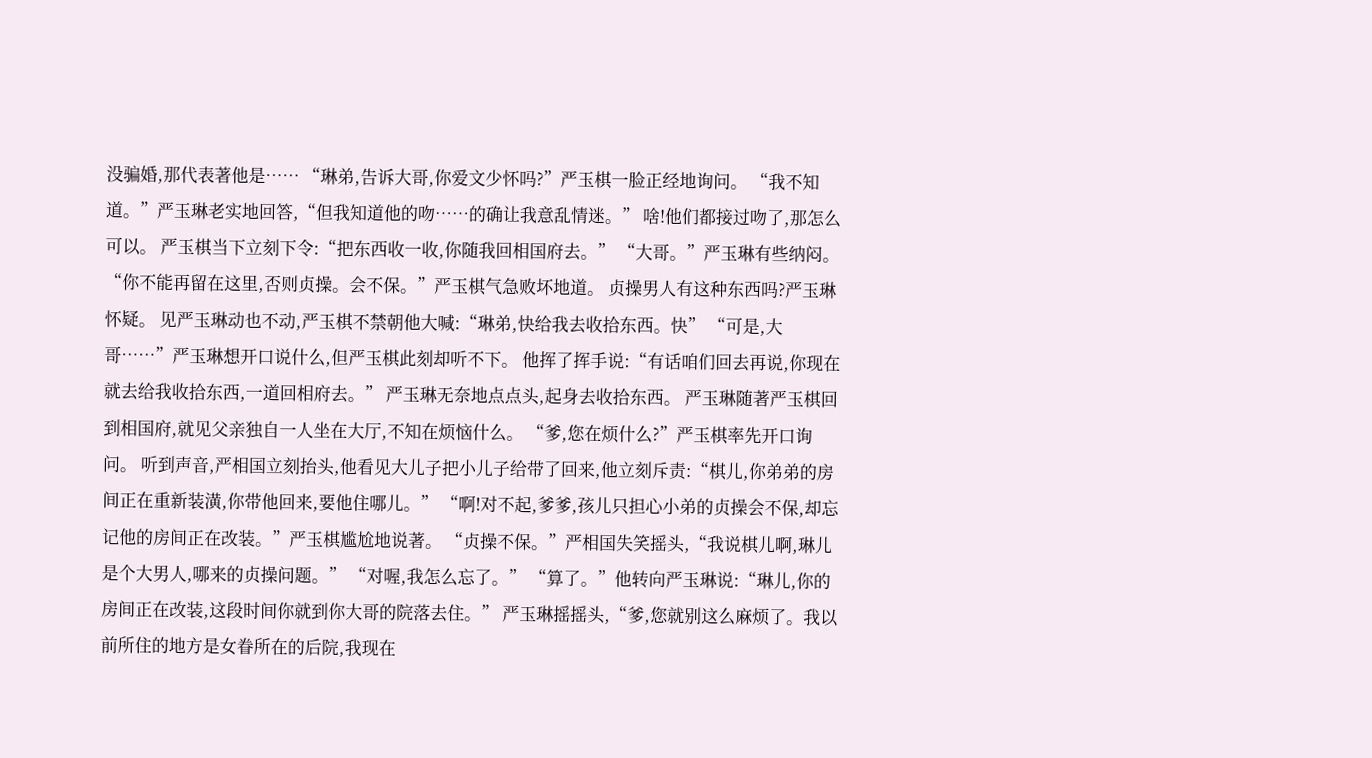没骗婚,那代表著他是…… “琳弟,告诉大哥,你爱文少怀吗?”严玉棋一脸正经地询问。 “我不知道。”严玉琳老实地回答,“但我知道他的吻……的确让我意乱情迷。” 啥!他们都接过吻了,那怎么可以。 严玉棋当下立刻下令:“把东西收一收,你随我回相国府去。” “大哥。”严玉琳有些纳闷。 “你不能再留在这里,否则贞操。会不保。”严玉棋气急败坏地道。 贞操男人有这种东西吗?严玉琳怀疑。 见严玉琳动也不动,严玉棋不禁朝他大喊:“琳弟,快给我去收拾东西。快” “可是,大哥……”严玉琳想开口说什么,但严玉棋此刻却听不下。 他挥了挥手说:“有话咱们回去再说,你现在就去给我收拾东西,一道回相府去。” 严玉琳无奈地点点头,起身去收拾东西。 严玉琳随著严玉棋回到相国府,就见父亲独自一人坐在大厅,不知在烦恼什么。 “爹,您在烦什么?”严玉棋率先开口询问。 听到声音,严相国立刻抬头,他看见大儿子把小儿子给带了回来,他立刻斥责:“棋儿,你弟弟的房间正在重新装潢,你带他回来,要他住哪儿。” “啊!对不起,爹爹,孩儿只担心小弟的贞操会不保,却忘记他的房间正在改装。”严玉棋尴尬地说著。 “贞操不保。”严相国失笑摇头,“我说棋儿啊,琳儿是个大男人,哪来的贞操问题。” “对喔,我怎么忘了。” “算了。”他转向严玉琳说:“琳儿,你的房间正在改装,这段时间你就到你大哥的院落去住。” 严玉琳摇摇头,“爹,您就别这么麻烦了。我以前所住的地方是女眷所在的后院,我现在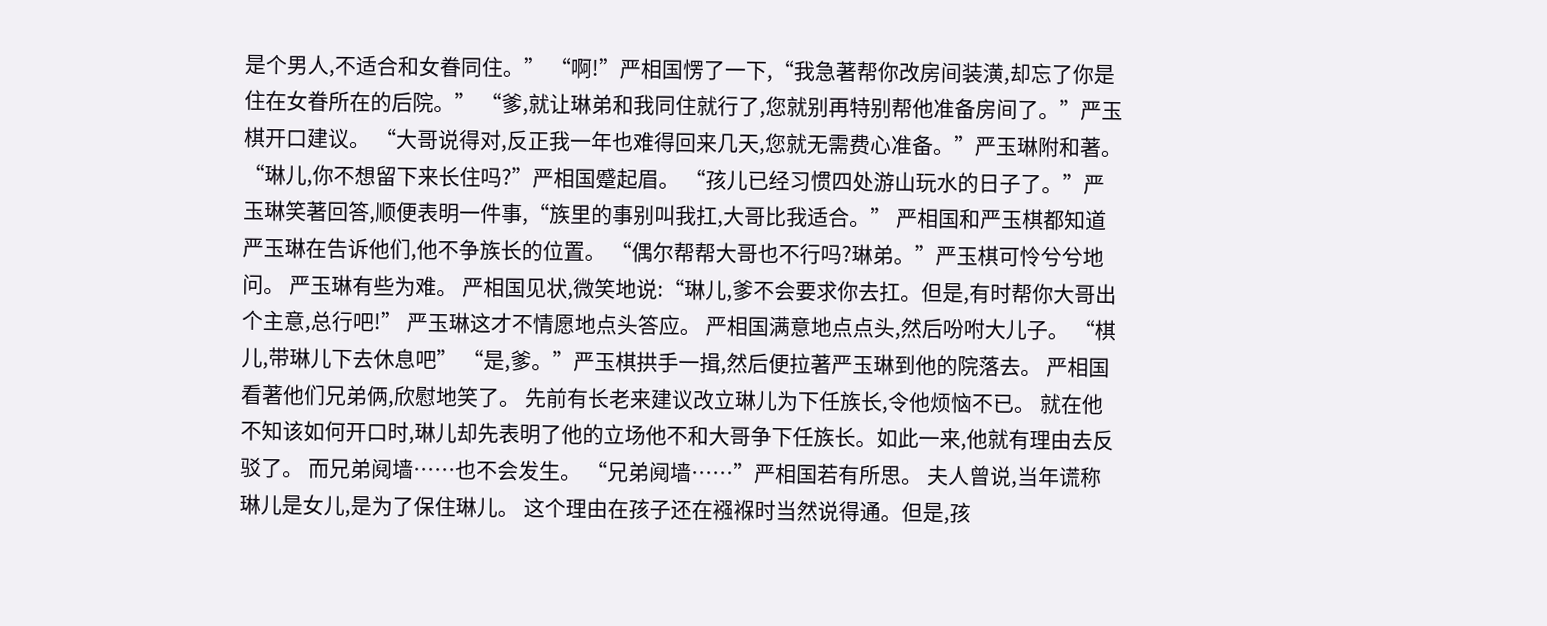是个男人,不适合和女眷同住。” “啊!”严相国愣了一下,“我急著帮你改房间装潢,却忘了你是住在女眷所在的后院。” “爹,就让琳弟和我同住就行了,您就别再特别帮他准备房间了。”严玉棋开口建议。 “大哥说得对,反正我一年也难得回来几天,您就无需费心准备。”严玉琳附和著。 “琳儿,你不想留下来长住吗?”严相国蹙起眉。 “孩儿已经习惯四处游山玩水的日子了。”严玉琳笑著回答,顺便表明一件事,“族里的事别叫我扛,大哥比我适合。” 严相国和严玉棋都知道严玉琳在告诉他们,他不争族长的位置。 “偶尔帮帮大哥也不行吗?琳弟。”严玉棋可怜兮兮地问。 严玉琳有些为难。 严相国见状,微笑地说:“琳儿,爹不会要求你去扛。但是,有时帮你大哥出个主意,总行吧!” 严玉琳这才不情愿地点头答应。 严相国满意地点点头,然后吩咐大儿子。 “棋儿,带琳儿下去休息吧” “是,爹。”严玉棋拱手一揖,然后便拉著严玉琳到他的院落去。 严相国看著他们兄弟俩,欣慰地笑了。 先前有长老来建议改立琳儿为下任族长,令他烦恼不已。 就在他不知该如何开口时,琳儿却先表明了他的立场他不和大哥争下任族长。如此一来,他就有理由去反驳了。 而兄弟阋墙……也不会发生。 “兄弟阋墙……”严相国若有所思。 夫人曾说,当年谎称琳儿是女儿,是为了保住琳儿。 这个理由在孩子还在襁褓时当然说得通。但是,孩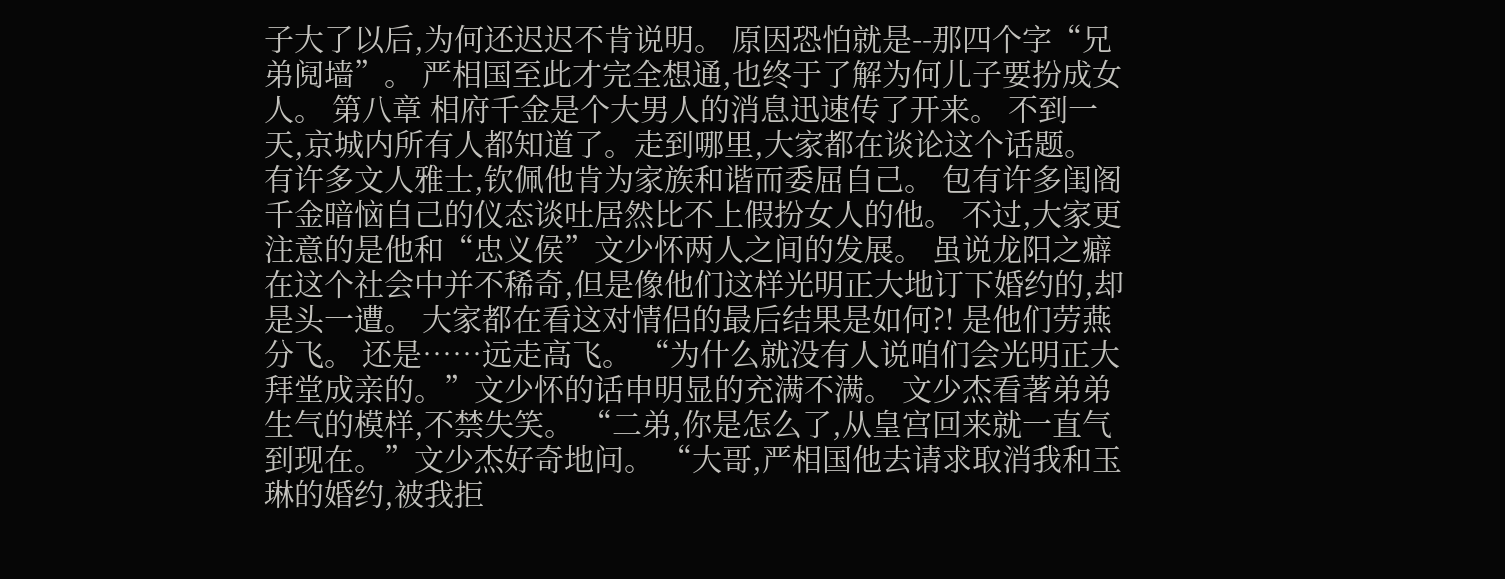子大了以后,为何还迟迟不肯说明。 原因恐怕就是--那四个字“兄弟阋墙”。 严相国至此才完全想通,也终于了解为何儿子要扮成女人。 第八章 相府千金是个大男人的消息迅速传了开来。 不到一天,京城内所有人都知道了。走到哪里,大家都在谈论这个话题。 有许多文人雅士,钦佩他肯为家族和谐而委屈自己。 包有许多闺阁千金暗恼自己的仪态谈吐居然比不上假扮女人的他。 不过,大家更注意的是他和“忠义侯”文少怀两人之间的发展。 虽说龙阳之癖在这个社会中并不稀奇,但是像他们这样光明正大地订下婚约的,却是头一遭。 大家都在看这对情侣的最后结果是如何?! 是他们劳燕分飞。 还是……远走高飞。 “为什么就没有人说咱们会光明正大拜堂成亲的。”文少怀的话申明显的充满不满。 文少杰看著弟弟生气的模样,不禁失笑。 “二弟,你是怎么了,从皇宫回来就一直气到现在。”文少杰好奇地问。 “大哥,严相国他去请求取消我和玉琳的婚约,被我拒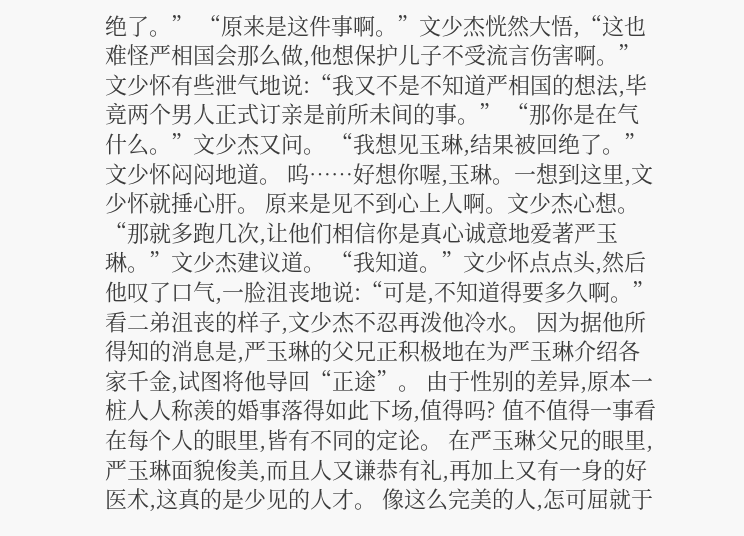绝了。” “原来是这件事啊。”文少杰恍然大悟,“这也难怪严相国会那么做,他想保护儿子不受流言伤害啊。” 文少怀有些泄气地说:“我又不是不知道严相国的想法,毕竟两个男人正式订亲是前所未间的事。” “那你是在气什么。”文少杰又问。 “我想见玉琳,结果被回绝了。”文少怀闷闷地道。 呜……好想你喔,玉琳。一想到这里,文少怀就捶心肝。 原来是见不到心上人啊。文少杰心想。 “那就多跑几次,让他们相信你是真心诚意地爱著严玉琳。”文少杰建议道。 “我知道。”文少怀点点头,然后他叹了口气,一脸沮丧地说:“可是,不知道得要多久啊。” 看二弟沮丧的样子,文少杰不忍再泼他冷水。 因为据他所得知的消息是,严玉琳的父兄正积极地在为严玉琳介绍各家千金,试图将他导回“正途”。 由于性别的差异,原本一桩人人称羡的婚事落得如此下场,值得吗? 值不值得一事看在每个人的眼里,皆有不同的定论。 在严玉琳父兄的眼里,严玉琳面貌俊美,而且人又谦恭有礼,再加上又有一身的好医术,这真的是少见的人才。 像这么完美的人,怎可屈就于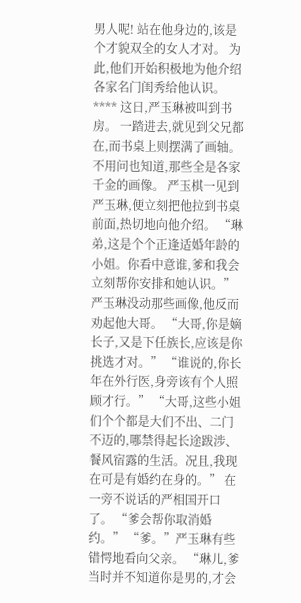男人呢! 站在他身边的,该是个才貌双全的女人才对。 为此,他们开始积极地为他介绍各家名门闺秀给他认识。 **** 这日,严玉琳被叫到书房。 一踏进去,就见到父兄都在,而书桌上则摆满了画轴。不用问也知道,那些全是各家千金的画像。 严玉棋一见到严玉琳,便立刻把他拉到书桌前面,热切地向他介绍。 “琳弟,这是个个正逢适婚年龄的小姐。你看中意谁,爹和我会立刻帮你安排和她认识。” 严玉琳没动那些画像,他反而劝起他大哥。 “大哥,你是嫡长子,又是下任族长,应该是你挑选才对。” “谁说的,你长年在外行医,身旁该有个人照顾才行。” “大哥,这些小姐们个个都是大们不出、二门不迈的,哪禁得起长途跋涉、餐风宿露的生活。况且,我现在可是有婚约在身的。” 在一旁不说话的严相国开口了。 “爹会帮你取消婚约。” “爹。”严玉琳有些错愕地看向父亲。 “琳儿,爹当时并不知道你是男的,才会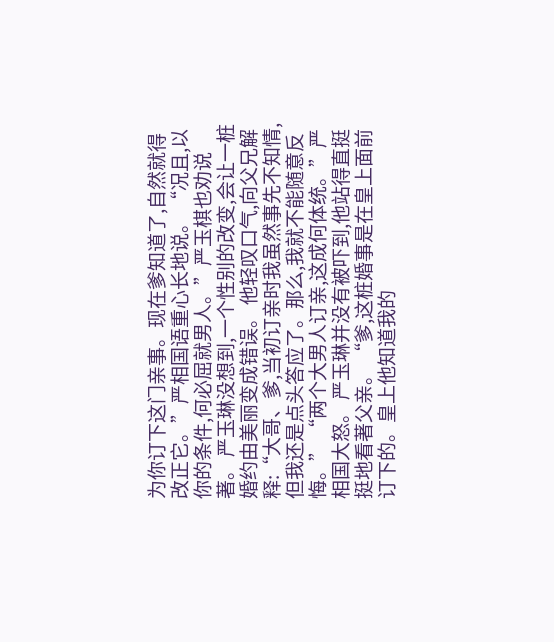为你订下这门亲事。现在爹知道了,自然就得改正它。”严相国语重心长地说。 “况且,以你的条件,何必屈就男人。”严玉棋也劝说著。 严玉琳没想到,一个性别的改变,会让一桩婚约由美丽变成错误。 他轻叹口气,向父兄解释:“大哥、爹,当初订亲时我虽然事先不知情,但我还是点头答应了。那么,我就不能随意反悔。” “两个大男人订亲,这成何体统。”严相国大怒。 严玉琳并没有被吓到,他站得直挺挺地看著父亲。 “爹,这桩婚事是在皇上面前订下的。皇上他知道我的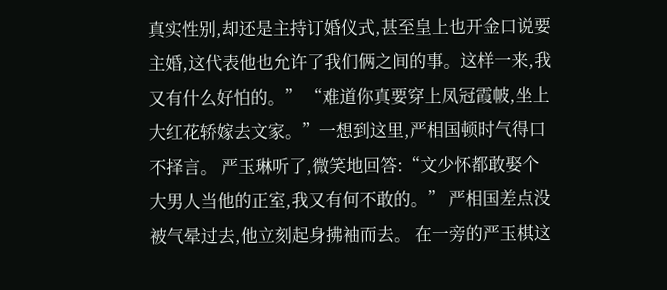真实性别,却还是主持订婚仪式,甚至皇上也开金口说要主婚,这代表他也允许了我们俩之间的事。这样一来,我又有什么好怕的。” “难道你真要穿上凤冠霞帔,坐上大红花轿嫁去文家。”一想到这里,严相国顿时气得口不择言。 严玉琳听了,微笑地回答:“文少怀都敢娶个大男人当他的正室,我又有何不敢的。” 严相国差点没被气晕过去,他立刻起身拂袖而去。 在一旁的严玉棋这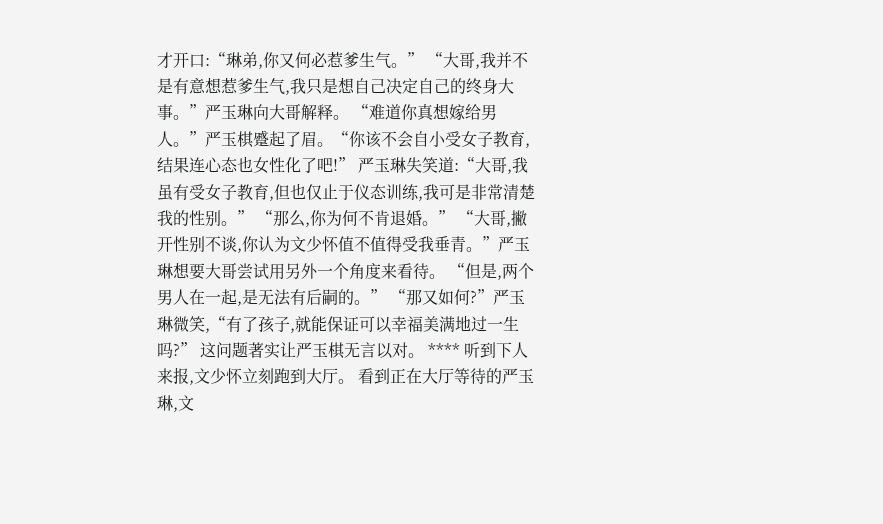才开口:“琳弟,你又何必惹爹生气。” “大哥,我并不是有意想惹爹生气,我只是想自己决定自己的终身大事。”严玉琳向大哥解释。 “难道你真想嫁给男人。”严玉棋蹙起了眉。“你该不会自小受女子教育,结果连心态也女性化了吧!” 严玉琳失笑道:“大哥,我虽有受女子教育,但也仅止于仪态训练,我可是非常清楚我的性别。” “那么,你为何不肯退婚。” “大哥,撇开性别不谈,你认为文少怀值不值得受我垂青。”严玉琳想要大哥尝试用另外一个角度来看待。 “但是,两个男人在一起,是无法有后嗣的。” “那又如何?”严玉琳微笑,“有了孩子,就能保证可以幸福美满地过一生吗?” 这问题著实让严玉棋无言以对。 **** 听到下人来报,文少怀立刻跑到大厅。 看到正在大厅等待的严玉琳,文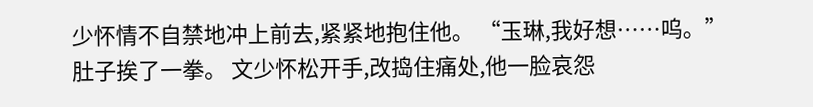少怀情不自禁地冲上前去,紧紧地抱住他。 “玉琳,我好想……呜。”肚子挨了一拳。 文少怀松开手,改捣住痛处,他一脸哀怨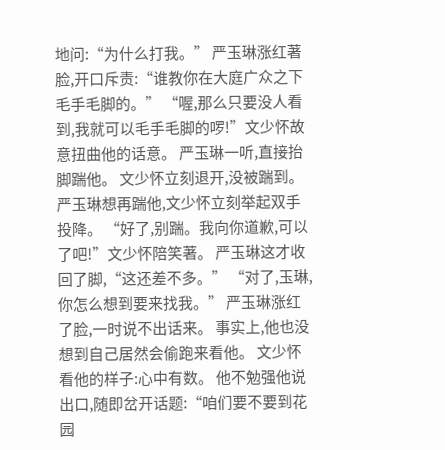地问:“为什么打我。” 严玉琳涨红著脸,开口斥责:“谁教你在大庭广众之下毛手毛脚的。” “喔,那么只要没人看到,我就可以毛手毛脚的啰!”文少怀故意扭曲他的话意。 严玉琳一听,直接抬脚踹他。 文少怀立刻退开,没被踹到。 严玉琳想再踹他,文少怀立刻举起双手投降。 “好了,别踹。我向你道歉,可以了吧!”文少怀陪笑著。 严玉琳这才收回了脚,“这还差不多。” “对了,玉琳,你怎么想到要来找我。” 严玉琳涨红了脸,一时说不出话来。 事实上,他也没想到自己居然会偷跑来看他。 文少怀看他的样子:心中有数。 他不勉强他说出口,随即岔开话题:“咱们要不要到花园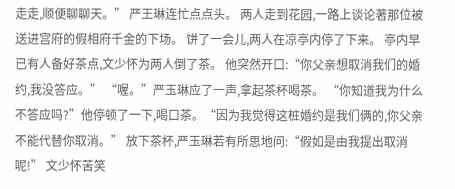走走,顺便聊聊天。” 严王琳连忙点点头。 两人走到花园,一路上谈论著那位被送进宫府的假相府千金的下场。 饼了一会儿,两人在凉亭内停了下来。 亭内早已有人备好茶点,文少怀为两人倒了茶。 他突然开口:“你父亲想取消我们的婚约,我没答应。” “喔。”严玉琳应了一声,拿起茶杯喝茶。 “你知道我为什么不答应吗?”他停顿了一下,喝口茶。“因为我觉得这桩婚约是我们俩的,你父亲不能代替你取消。” 放下茶杯,严玉琳若有所思地问:“假如是由我提出取消呢!” 文少怀苦笑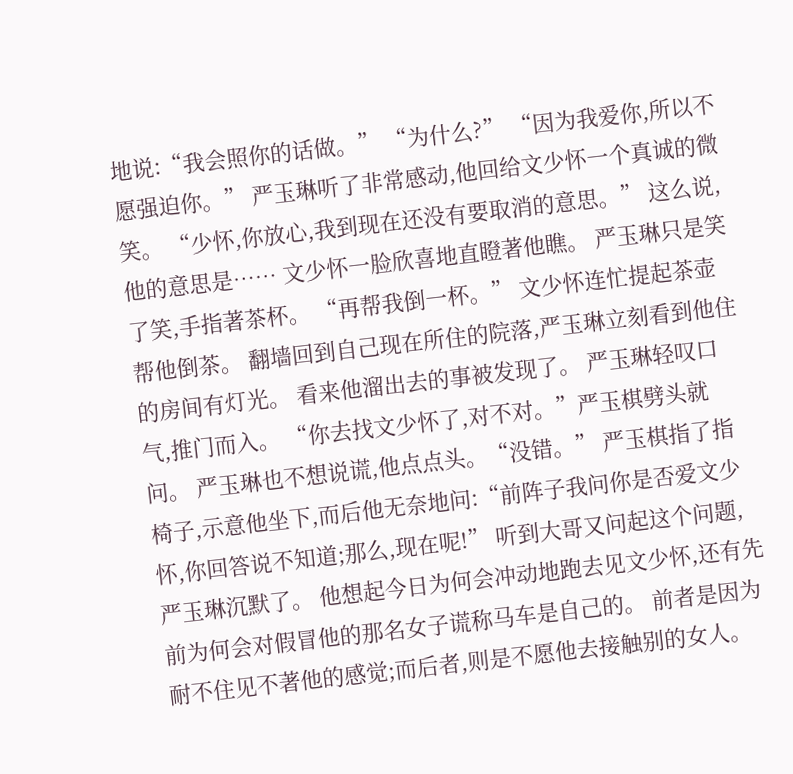地说:“我会照你的话做。” “为什么?” “因为我爱你,所以不愿强迫你。” 严玉琳听了非常感动,他回给文少怀一个真诚的微笑。 “少怀,你放心,我到现在还没有要取消的意思。” 这么说,他的意思是…… 文少怀一脸欣喜地直瞪著他瞧。 严玉琳只是笑了笑,手指著茶杯。 “再帮我倒一杯。” 文少怀连忙提起茶壶帮他倒茶。 翻墙回到自己现在所住的院落,严玉琳立刻看到他住的房间有灯光。 看来他溜出去的事被发现了。 严玉琳轻叹口气,推门而入。 “你去找文少怀了,对不对。”严玉棋劈头就问。 严玉琳也不想说谎,他点点头。“没错。” 严玉棋指了指椅子,示意他坐下,而后他无奈地问:“前阵子我问你是否爱文少怀,你回答说不知道;那么,现在呢!” 听到大哥又问起这个问题,严玉琳沉默了。 他想起今日为何会冲动地跑去见文少怀,还有先前为何会对假冒他的那名女子谎称马车是自己的。 前者是因为耐不住见不著他的感觉;而后者,则是不愿他去接触别的女人。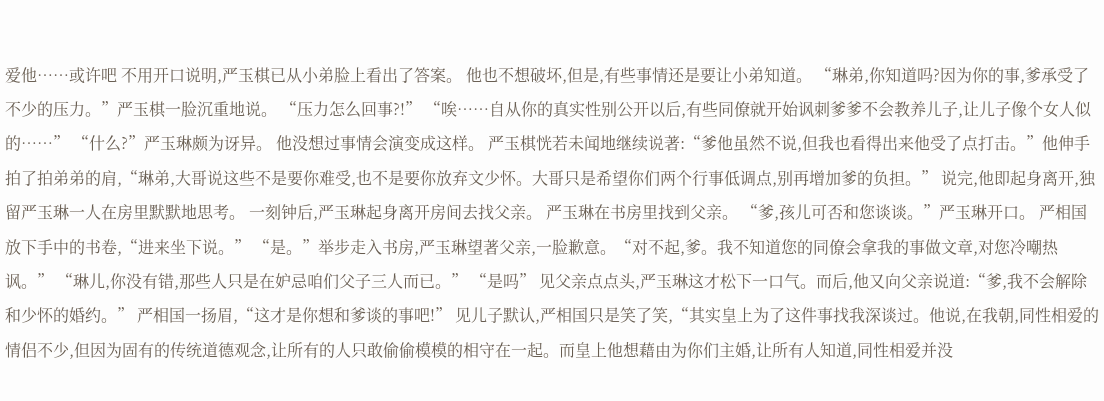爱他……或许吧 不用开口说明,严玉棋已从小弟脸上看出了答案。 他也不想破坏,但是,有些事情还是要让小弟知道。 “琳弟,你知道吗?因为你的事,爹承受了不少的压力。”严玉棋一脸沉重地说。 “压力怎么回事?!” “唉……自从你的真实性别公开以后,有些同僚就开始讽刺爹爹不会教养儿子,让儿子像个女人似的……” “什么?”严玉琳颇为讶异。 他没想过事情会演变成这样。 严玉棋恍若未闻地继续说著:“爹他虽然不说,但我也看得出来他受了点打击。”他伸手拍了拍弟弟的肩,“琳弟,大哥说这些不是要你难受,也不是要你放弃文少怀。大哥只是希望你们两个行事低调点,别再增加爹的负担。” 说完,他即起身离开,独留严玉琳一人在房里默默地思考。 一刻钟后,严玉琳起身离开房间去找父亲。 严玉琳在书房里找到父亲。 “爹,孩儿可否和您谈谈。”严玉琳开口。 严相国放下手中的书卷,“进来坐下说。” “是。”举步走入书房,严玉琳望著父亲,一脸歉意。“对不起,爹。我不知道您的同僚会拿我的事做文章,对您冷嘲热讽。” “琳儿,你没有错,那些人只是在妒忌咱们父子三人而已。” “是吗” 见父亲点点头,严玉琳这才松下一口气。而后,他又向父亲说道:“爹,我不会解除和少怀的婚约。” 严相国一扬眉,“这才是你想和爹谈的事吧!” 见儿子默认,严相国只是笑了笑,“其实皇上为了这件事找我深谈过。他说,在我朝,同性相爱的情侣不少,但因为固有的传统道德观念,让所有的人只敢偷偷模模的相守在一起。而皇上他想藉由为你们主婚,让所有人知道,同性相爱并没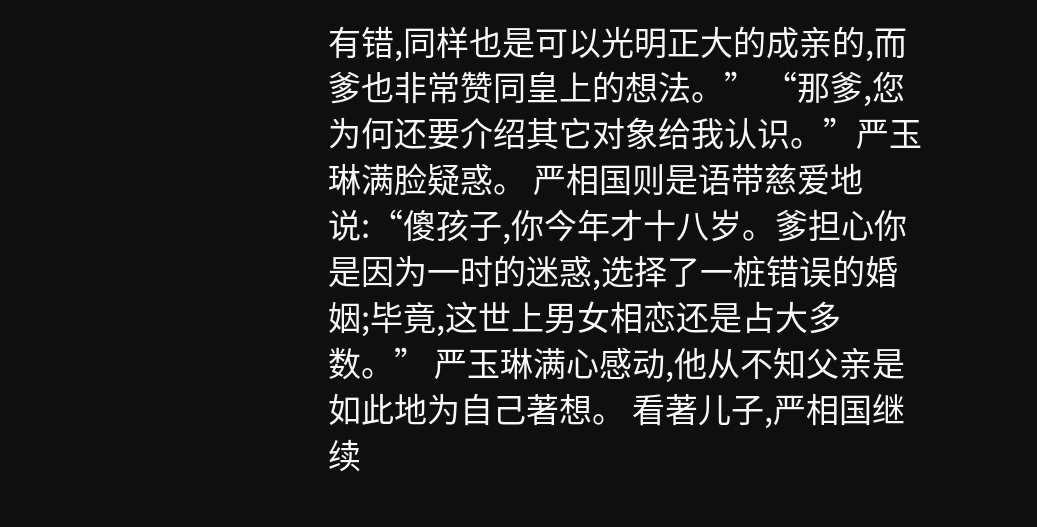有错,同样也是可以光明正大的成亲的,而爹也非常赞同皇上的想法。” “那爹,您为何还要介绍其它对象给我认识。”严玉琳满脸疑惑。 严相国则是语带慈爱地说:“傻孩子,你今年才十八岁。爹担心你是因为一时的迷惑,选择了一桩错误的婚姻;毕竟,这世上男女相恋还是占大多数。” 严玉琳满心感动,他从不知父亲是如此地为自己著想。 看著儿子,严相国继续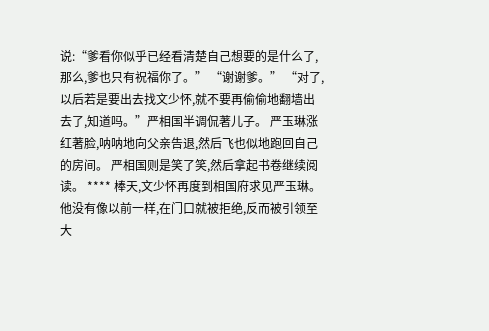说:“爹看你似乎已经看清楚自己想要的是什么了,那么,爹也只有祝福你了。” “谢谢爹。” “对了,以后若是要出去找文少怀,就不要再偷偷地翻墙出去了,知道吗。”严相国半调侃著儿子。 严玉琳涨红著脸,呐呐地向父亲告退,然后飞也似地跑回自己的房间。 严相国则是笑了笑,然后拿起书卷继续阅读。 **** 棒天,文少怀再度到相国府求见严玉琳。 他没有像以前一样,在门口就被拒绝,反而被引领至大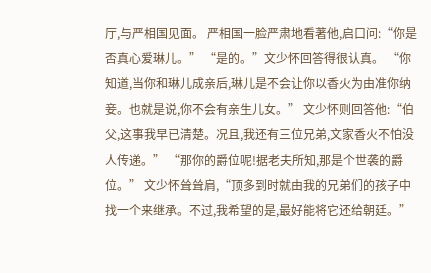厅,与严相国见面。 严相国一脸严肃地看著他,启口问:“你是否真心爱琳儿。” “是的。”文少怀回答得很认真。 “你知道,当你和琳儿成亲后,琳儿是不会让你以香火为由准你纳妾。也就是说,你不会有亲生儿女。” 文少怀则回答他:“伯父,这事我早已清楚。况且,我还有三位兄弟,文家香火不怕没人传递。” “那你的爵位呢!据老夫所知,那是个世袭的爵位。” 文少怀耸耸肩,“顶多到时就由我的兄弟们的孩子中找一个来继承。不过,我希望的是,最好能将它还给朝廷。”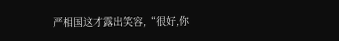严相国这才露出笑容,“很好,你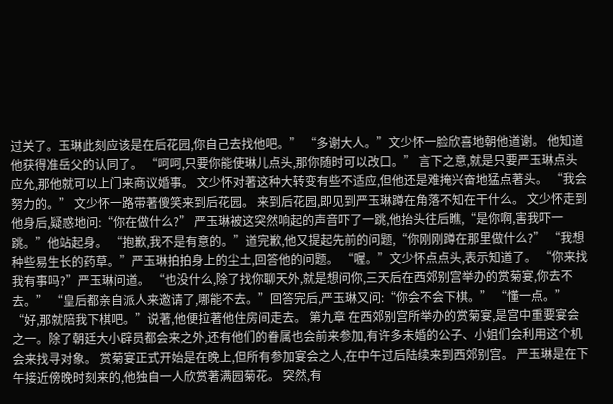过关了。玉琳此刻应该是在后花园,你自己去找他吧。” “多谢大人。”文少怀一脸欣喜地朝他道谢。 他知道他获得准岳父的认同了。 “呵呵,只要你能使琳儿点头,那你随时可以改口。” 言下之意,就是只要严玉琳点头应允,那他就可以上门来商议婚事。 文少怀对著这种大转变有些不适应,但他还是难掩兴奋地猛点著头。 “我会努力的。” 文少怀一路带著傻笑来到后花园。 来到后花园,即见到严玉琳蹲在角落不知在干什么。 文少怀走到他身后,疑惑地问:“你在做什么?” 严玉琳被这突然响起的声音吓了一跳,他抬头往后瞧,“是你啊,害我吓一跳。”他站起身。 “抱歉,我不是有意的。”道完歉,他又提起先前的问题,“你刚刚蹲在那里做什么?” “我想种些易生长的药草。”严玉琳拍拍身上的尘土,回答他的问题。 “喔。”文少怀点点头,表示知道了。 “你来找我有事吗?”严玉琳问道。 “也没什么,除了找你聊天外,就是想问你,三天后在西郊别宫举办的赏菊宴,你去不去。” “皇后都亲自派人来邀请了,哪能不去。”回答完后,严玉琳又问:“你会不会下棋。” “懂一点。” “好,那就陪我下棋吧。”说著,他便拉著他住房间走去。 第九章 在西郊别宫所举办的赏菊宴,是宫中重要宴会之一。除了朝廷大小辟员都会来之外,还有他们的眷属也会前来参加,有许多未婚的公子、小姐们会利用这个机会来找寻对象。 赏菊宴正式开始是在晚上,但所有参加宴会之人,在中午过后陆续来到西郊别宫。 严玉琳是在下午接近傍晚时刻来的,他独自一人欣赏著满园菊花。 突然,有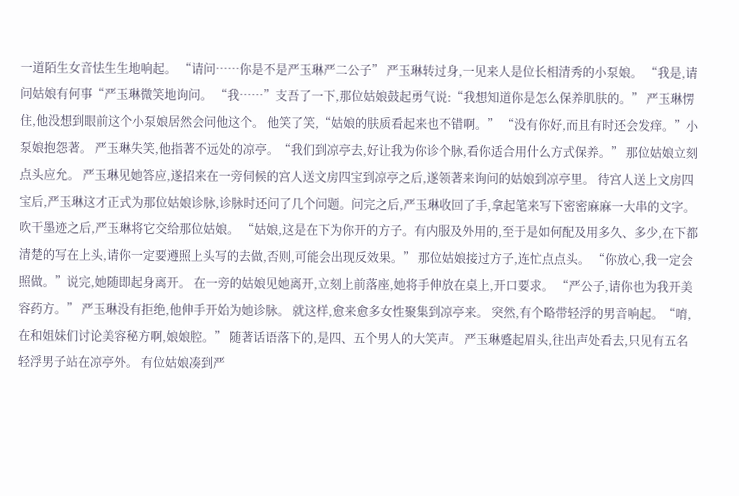一道陌生女音怯生生地响起。 “请问……你是不是严玉琳严二公子” 严玉琳转过身,一见来人是位长相清秀的小泵娘。 “我是,请问姑娘有何事“严玉琳微笑地询问。 “我……”支吾了一下,那位姑娘鼓起勇气说:“我想知道你是怎么保养肌肤的。” 严玉琳愣住,他没想到眼前这个小泵娘居然会问他这个。 他笑了笑,“姑娘的肤质看起来也不错啊。” “没有你好,而且有时还会发痒。”小泵娘抱怨著。 严玉琳失笑,他指著不远处的凉亭。“我们到凉亭去,好让我为你诊个脉,看你适合用什么方式保养。” 那位姑娘立刻点头应允。 严玉琳见她答应,遂招来在一旁伺候的宫人送文房四宝到凉亭之后,遂领著来询问的姑娘到凉亭里。 待宫人送上文房四宝后,严玉琳这才正式为那位姑娘诊脉,诊脉时还问了几个问题。问完之后,严玉琳收回了手,拿起笔来写下密密麻麻一大串的文字。 吹干墨迹之后,严玉琳将它交给那位姑娘。 “姑娘,这是在下为你开的方子。有内服及外用的,至于是如何配及用多久、多少,在下都清楚的写在上头,请你一定要遵照上头写的去做,否则,可能会出现反效果。” 那位姑娘接过方子,连忙点点头。 “你放心,我一定会照做。”说完,她随即起身离开。 在一旁的姑娘见她离开,立刻上前落座,她将手伸放在桌上,开口要求。 “严公子,请你也为我开美容药方。” 严玉琳没有拒绝,他伸手开始为她诊脉。 就这样,愈来愈多女性聚集到凉亭来。 突然,有个略带轻浮的男音响起。“唷,在和姐妹们讨论美容秘方啊,娘娘腔。” 随著话语落下的,是四、五个男人的大笑声。 严玉琳蹙起眉头,往出声处看去,只见有五名轻浮男子站在凉亭外。 有位姑娘凑到严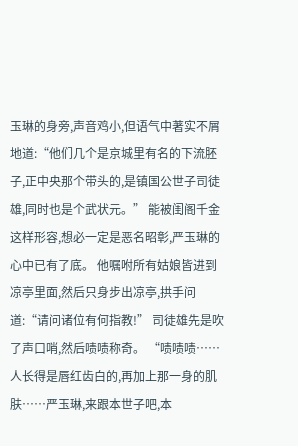玉琳的身旁,声音鸡小,但语气中著实不屑地道:“他们几个是京城里有名的下流胚子,正中央那个带头的,是镇国公世子司徒雄,同时也是个武状元。” 能被闺阁千金这样形容,想必一定是恶名昭彰,严玉琳的心中已有了底。 他嘱咐所有姑娘皆进到凉亭里面,然后只身步出凉亭,拱手问道:“请问诸位有何指教!” 司徒雄先是吹了声口哨,然后啧啧称奇。 “啧啧啧……人长得是唇红齿白的,再加上那一身的肌肤……严玉琳,来跟本世子吧,本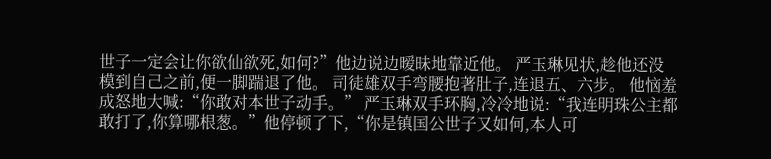世子一定会让你欲仙欲死,如何?”他边说边暧昧地靠近他。 严玉琳见状,趁他还没模到自己之前,便一脚踹退了他。 司徒雄双手弯腰抱著肚子,连退五、六步。 他恼羞成怒地大喊:“你敢对本世子动手。” 严玉琳双手环胸,冷冷地说:“我连明珠公主都敢打了,你算哪根葱。”他停顿了下,“你是镇国公世子又如何,本人可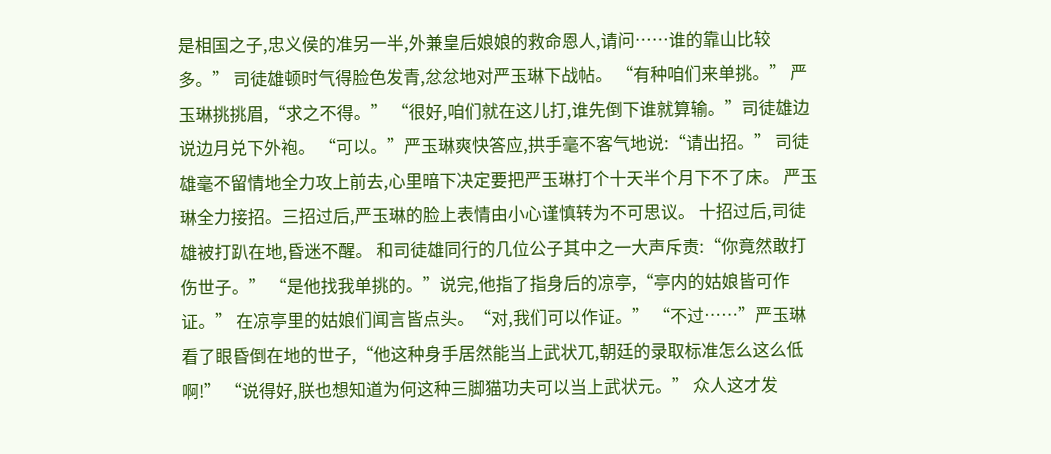是相国之子,忠义侯的准另一半,外兼皇后娘娘的救命恩人,请问……谁的靠山比较多。” 司徒雄顿时气得脸色发青,忿忿地对严玉琳下战帖。 “有种咱们来单挑。” 严玉琳挑挑眉,“求之不得。” “很好,咱们就在这儿打,谁先倒下谁就算输。”司徒雄边说边月兑下外袍。 “可以。”严玉琳爽快答应,拱手毫不客气地说:“请出招。” 司徒雄毫不留情地全力攻上前去,心里暗下决定要把严玉琳打个十天半个月下不了床。 严玉琳全力接招。三招过后,严玉琳的脸上表情由小心谨慎转为不可思议。 十招过后,司徒雄被打趴在地,昏迷不醒。 和司徒雄同行的几位公子其中之一大声斥责:“你竟然敢打伤世子。” “是他找我单挑的。”说完,他指了指身后的凉亭,“亭内的姑娘皆可作证。” 在凉亭里的姑娘们闻言皆点头。“对,我们可以作证。” “不过……”严玉琳看了眼昏倒在地的世子,“他这种身手居然能当上武状兀,朝廷的录取标准怎么这么低啊!” “说得好,朕也想知道为何这种三脚猫功夫可以当上武状元。” 众人这才发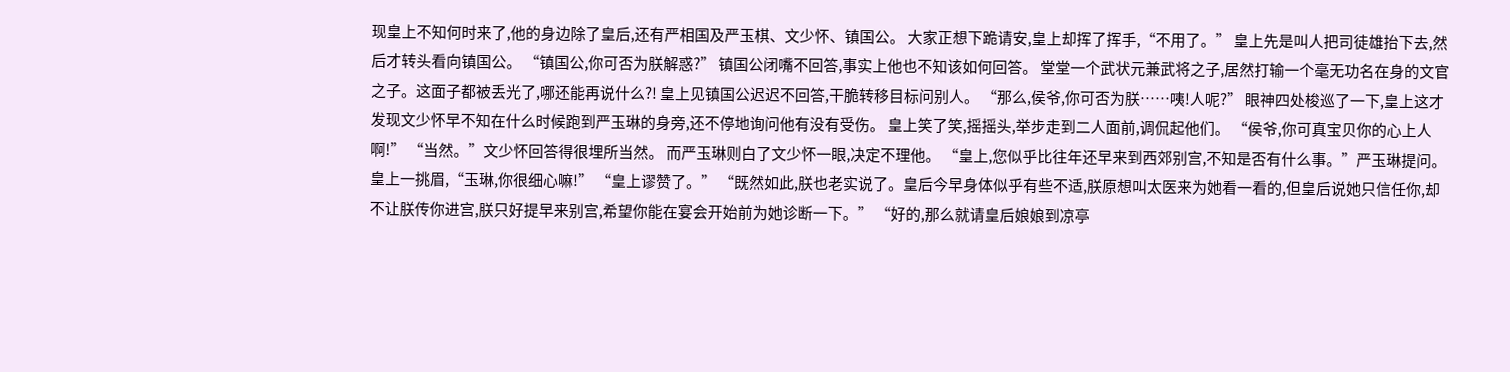现皇上不知何时来了,他的身边除了皇后,还有严相国及严玉棋、文少怀、镇国公。 大家正想下跪请安,皇上却挥了挥手,“不用了。” 皇上先是叫人把司徒雄抬下去,然后才转头看向镇国公。 “镇国公,你可否为朕解惑?” 镇国公闭嘴不回答,事实上他也不知该如何回答。 堂堂一个武状元兼武将之子,居然打输一个毫无功名在身的文官之子。这面子都被丢光了,哪还能再说什么?! 皇上见镇国公迟迟不回答,干脆转移目标问别人。 “那么,侯爷,你可否为朕……咦!人呢?” 眼神四处梭巡了一下,皇上这才发现文少怀早不知在什么时候跑到严玉琳的身旁,还不停地询问他有没有受伤。 皇上笑了笑,摇摇头,举步走到二人面前,调侃起他们。 “侯爷,你可真宝贝你的心上人啊!” “当然。”文少怀回答得很埋所当然。 而严玉琳则白了文少怀一眼,决定不理他。 “皇上,您似乎比往年还早来到西郊别宫,不知是否有什么事。”严玉琳提问。 皇上一挑眉,“玉琳,你很细心嘛!” “皇上谬赞了。” “既然如此,朕也老实说了。皇后今早身体似乎有些不适,朕原想叫太医来为她看一看的,但皇后说她只信任你,却不让朕传你进宫,朕只好提早来别宫,希望你能在宴会开始前为她诊断一下。” “好的,那么就请皇后娘娘到凉亭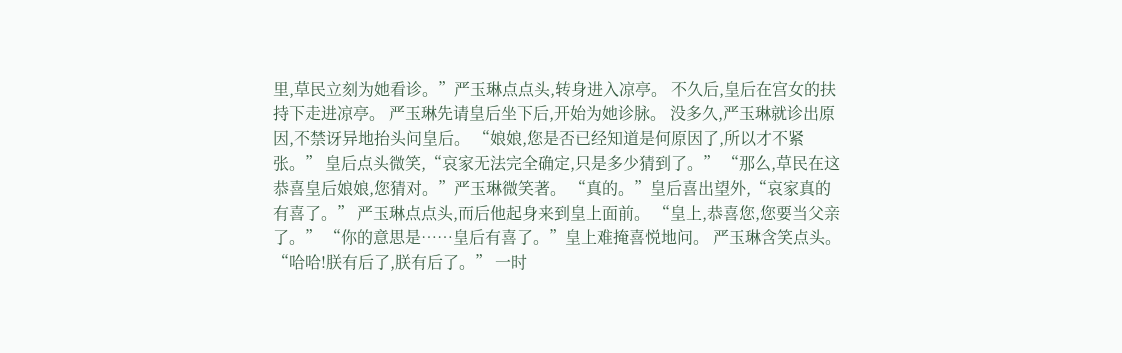里,草民立刻为她看诊。”严玉琳点点头,转身进入凉亭。 不久后,皇后在宫女的扶持下走进凉亭。 严玉琳先请皇后坐下后,开始为她诊脉。 没多久,严玉琳就诊出原因,不禁讶异地抬头问皇后。 “娘娘,您是否已经知道是何原因了,所以才不紧张。” 皇后点头微笑,“哀家无法完全确定,只是多少猜到了。” “那么,草民在这恭喜皇后娘娘,您猜对。”严玉琳微笑著。 “真的。”皇后喜出望外,“哀家真的有喜了。” 严玉琳点点头,而后他起身来到皇上面前。 “皇上,恭喜您,您要当父亲了。” “你的意思是……皇后有喜了。”皇上难掩喜悦地问。 严玉琳含笑点头。 “哈哈!朕有后了,朕有后了。” 一时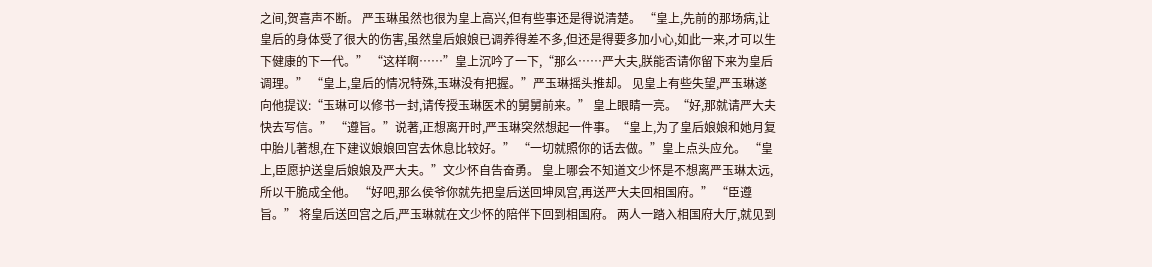之间,贺喜声不断。 严玉琳虽然也很为皇上高兴,但有些事还是得说清楚。 “皇上,先前的那场病,让皇后的身体受了很大的伤害,虽然皇后娘娘已调养得差不多,但还是得要多加小心,如此一来,才可以生下健康的下一代。” “这样啊……”皇上沉吟了一下,“那么……严大夫,朕能否请你留下来为皇后调理。” “皇上,皇后的情况特殊,玉琳没有把握。”严玉琳摇头推却。 见皇上有些失望,严玉琳遂向他提议:“玉琳可以修书一封,请传授玉琳医术的舅舅前来。” 皇上眼睛一亮。“好,那就请严大夫快去写信。” “遵旨。”说著,正想离开时,严玉琳突然想起一件事。“皇上,为了皇后娘娘和她月复中胎儿著想,在下建议娘娘回宫去休息比较好。” “一切就照你的话去做。”皇上点头应允。 “皇上,臣愿护送皇后娘娘及严大夫。”文少怀自告奋勇。 皇上哪会不知道文少怀是不想离严玉琳太远,所以干脆成全他。 “好吧,那么侯爷你就先把皇后送回坤凤宫,再送严大夫回相国府。” “臣遵旨。” 将皇后送回宫之后,严玉琳就在文少怀的陪伴下回到相国府。 两人一踏入相国府大厅,就见到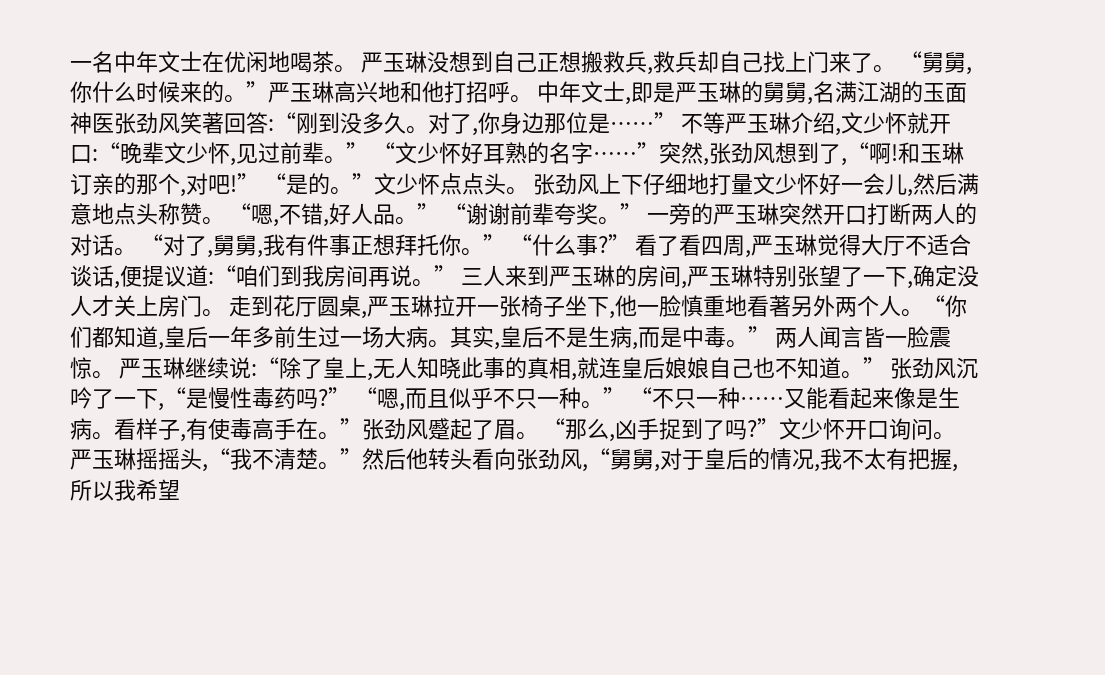一名中年文士在优闲地喝茶。 严玉琳没想到自己正想搬救兵,救兵却自己找上门来了。 “舅舅,你什么时候来的。”严玉琳高兴地和他打招呼。 中年文士,即是严玉琳的舅舅,名满江湖的玉面神医张劲风笑著回答:“刚到没多久。对了,你身边那位是……” 不等严玉琳介绍,文少怀就开口:“晚辈文少怀,见过前辈。” “文少怀好耳熟的名字……”突然,张劲风想到了,“啊!和玉琳订亲的那个,对吧!” “是的。”文少怀点点头。 张劲风上下仔细地打量文少怀好一会儿,然后满意地点头称赞。 “嗯,不错,好人品。” “谢谢前辈夸奖。” 一旁的严玉琳突然开口打断两人的对话。 “对了,舅舅,我有件事正想拜托你。” “什么事?” 看了看四周,严玉琳觉得大厅不适合谈话,便提议道:“咱们到我房间再说。” 三人来到严玉琳的房间,严玉琳特别张望了一下,确定没人才关上房门。 走到花厅圆桌,严玉琳拉开一张椅子坐下,他一脸慎重地看著另外两个人。“你们都知道,皇后一年多前生过一场大病。其实,皇后不是生病,而是中毒。” 两人闻言皆一脸震惊。 严玉琳继续说:“除了皇上,无人知晓此事的真相,就连皇后娘娘自己也不知道。” 张劲风沉吟了一下,“是慢性毒药吗?” “嗯,而且似乎不只一种。” “不只一种……又能看起来像是生病。看样子,有使毒高手在。”张劲风蹙起了眉。 “那么,凶手捉到了吗?”文少怀开口询问。 严玉琳摇摇头,“我不清楚。”然后他转头看向张劲风,“舅舅,对于皇后的情况,我不太有把握,所以我希望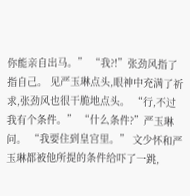你能亲自出马。” “我?!”张劲风指了指自己。 见严玉琳点头,眼神中充满了祈求,张劲风也很干脆地点头。 “行,不过我有个条件。” “什么条件?”严玉琳问。 “我要住到皇宫里。” 文少怀和严玉琳都被他所提的条件给吓了一跳,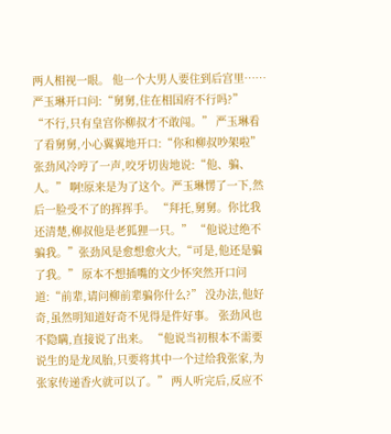两人相视一眼。 他一个大男人要住到后宫里…… 严玉琳开口问:“舅舅,住在相国府不行吗?” “不行,只有皇宫你柳叔才不敢闯。” 严玉琳看了看舅舅,小心翼翼地开口:“你和柳叔吵架啦” 张劲风冷哼了一声,咬牙切齿地说:“他、骗、人。” 啊!原来是为了这个。严玉琳愣了一下,然后一脸受不了的挥挥手。 “拜托,舅舅。你比我还清楚,柳叔他是老狐狸一只。” “他说过绝不骗我。”张劲风是愈想愈火大,“可是,他还是骗了我。” 原本不想插嘴的文少怀突然开口问道:“前辈,请问柳前辈骗你什么?” 没办法,他好奇,虽然明知道好奇不见得是件好事。 张劲风也不隐瞒,直接说了出来。 “他说当初根本不需要说生的是龙凤胎,只要将其中一个过给我张家,为张家传递香火就可以了。” 两人听完后,反应不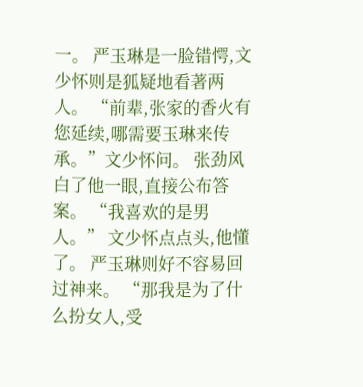一。 严玉琳是一脸错愕,文少怀则是狐疑地看著两人。 “前辈,张家的香火有您延续,哪需要玉琳来传承。”文少怀问。 张劲风白了他一眼,直接公布答案。 “我喜欢的是男人。” 文少怀点点头,他懂了。 严玉琳则好不容易回过神来。 “那我是为了什么扮女人,受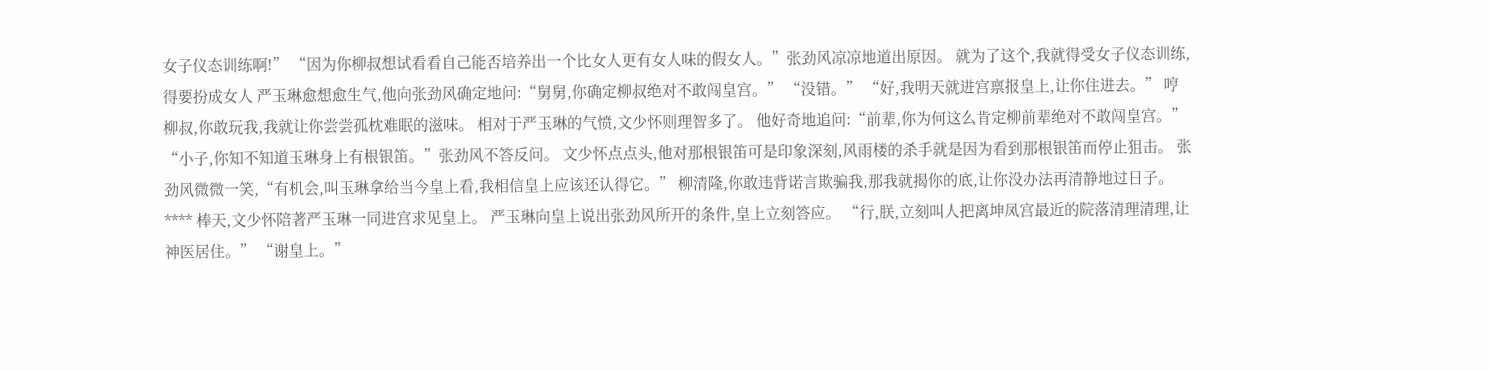女子仪态训练啊!” “因为你柳叔想试看看自己能否培养出一个比女人更有女人味的假女人。”张劲风凉凉地道出原因。 就为了这个,我就得受女子仪态训练,得要扮成女人 严玉琳愈想愈生气,他向张劲风确定地问:“舅舅,你确定柳叔绝对不敢闯皇宫。” “没错。” “好,我明天就进宫禀报皇上,让你住进去。” 哼柳叔,你敢玩我,我就让你尝尝孤枕难眠的滋味。 相对于严玉琳的气愤,文少怀则理智多了。 他好奇地追问:“前辈,你为何这么肯定柳前辈绝对不敢闯皇宫。” “小子,你知不知道玉琳身上有根银笛。”张劲风不答反问。 文少怀点点头,他对那根银笛可是印象深刻,风雨楼的杀手就是因为看到那根银笛而停止狙击。 张劲风微微一笑,“有机会,叫玉琳拿给当今皇上看,我相信皇上应该还认得它。” 柳清隆,你敢违背诺言欺骗我,那我就揭你的底,让你没办法再清静地过日子。 **** 棒天,文少怀陪著严玉琳一同进宫求见皇上。 严玉琳向皇上说出张劲风所开的条件,皇上立刻答应。 “行,朕,立刻叫人把离坤凤宫最近的院落清理清理,让神医居住。” “谢皇上。”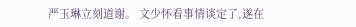严玉琳立刻道谢。 文少怀看事情谈定了,遂在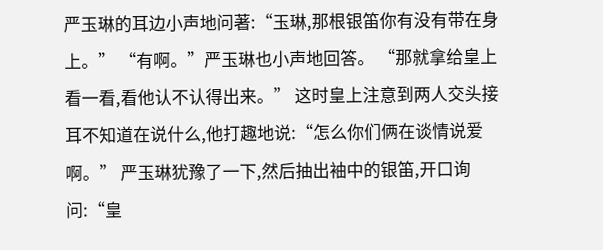严玉琳的耳边小声地问著:“玉琳,那根银笛你有没有带在身上。” “有啊。”严玉琳也小声地回答。 “那就拿给皇上看一看,看他认不认得出来。” 这时皇上注意到两人交头接耳不知道在说什么,他打趣地说:“怎么你们俩在谈情说爱啊。” 严玉琳犹豫了一下,然后抽出袖中的银笛,开口询问:“皇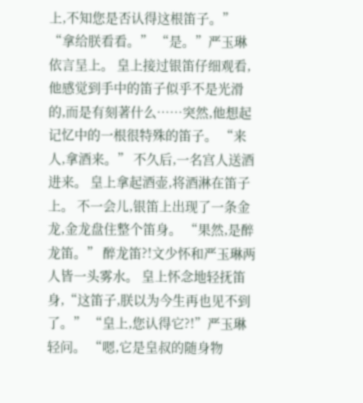上,不知您是否认得这根笛子。” “拿给朕看看。” “是。”严玉琳依言呈上。 皇上接过银笛仔细观看,他感觉到手中的笛子似乎不是光滑的,而是有刻著什么……突然,他想起记忆中的一根很特殊的笛子。 “来人,拿酒来。” 不久后,一名宫人送酒进来。 皇上拿起酒壶,将酒淋在笛子上。 不一会儿,银笛上出现了一条金龙,金龙盘住整个笛身。 “果然,是醉龙笛。” 醉龙笛?!文少怀和严玉琳两人皆一头雾水。 皇上怀念地轻抚笛身,“这笛子,朕以为今生再也见不到了。” “皇上,您认得它?!”严玉琳轻问。 “嗯,它是皇叔的随身物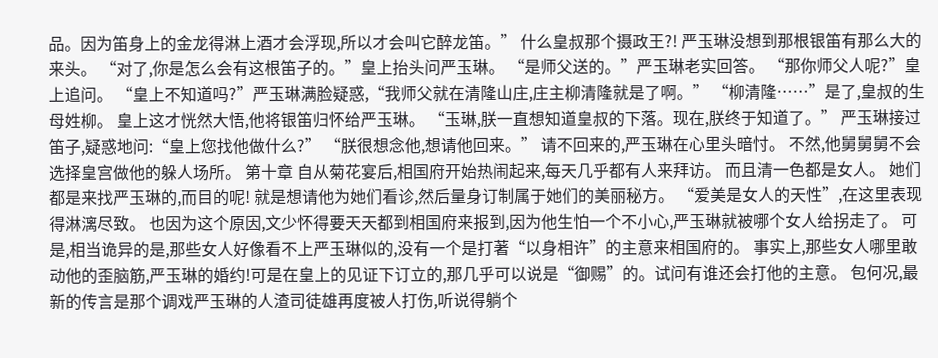品。因为笛身上的金龙得淋上酒才会浮现,所以才会叫它醉龙笛。” 什么皇叔那个摄政王?! 严玉琳没想到那根银笛有那么大的来头。 “对了,你是怎么会有这根笛子的。”皇上抬头问严玉琳。 “是师父送的。”严玉琳老实回答。 “那你师父人呢?”皇上追问。 “皇上不知道吗?”严玉琳满脸疑惑,“我师父就在清隆山庄,庄主柳清隆就是了啊。” “柳清隆……”是了,皇叔的生母姓柳。 皇上这才恍然大悟,他将银笛归怀给严玉琳。 “玉琳,朕一直想知道皇叔的下落。现在,朕终于知道了。” 严玉琳接过笛子,疑惑地问:“皇上您找他做什么?” “朕很想念他,想请他回来。” 请不回来的,严玉琳在心里头暗忖。 不然,他舅舅舅不会选择皇宫做他的躲人场所。 第十章 自从菊花宴后,相国府开始热闹起来,每天几乎都有人来拜访。 而且清一色都是女人。 她们都是来找严玉琳的,而目的呢! 就是想请他为她们看诊,然后量身订制属于她们的美丽秘方。 “爱美是女人的天性”,在这里表现得淋漓尽致。 也因为这个原因,文少怀得要天天都到相国府来报到,因为他生怕一个不小心,严玉琳就被哪个女人给拐走了。 可是,相当诡异的是,那些女人好像看不上严玉琳似的,没有一个是打著“以身相许”的主意来相国府的。 事实上,那些女人哪里敢动他的歪脑筋,严玉琳的婚约!可是在皇上的见证下订立的,那几乎可以说是“御赐”的。试问有谁还会打他的主意。 包何况,最新的传言是那个调戏严玉琳的人渣司徒雄再度被人打伤,听说得躺个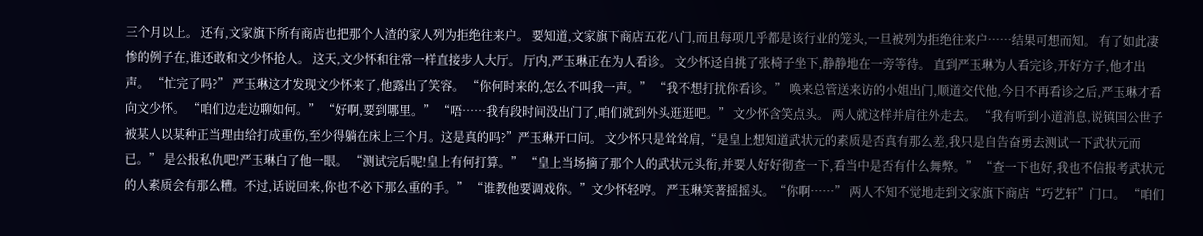三个月以上。 还有,文家旗下所有商店也把那个人渣的家人列为拒绝往来户。 要知道,文家旗下商店五花八门,而且每项几乎都是该行业的笼头,一旦被列为拒绝往来户……结果可想而知。 有了如此凄惨的例子在,谁还敢和文少怀抢人。 这天,文少怀和往常一样直接步人大厅。 厅内,严玉琳正在为人看诊。 文少怀迳自挑了张椅子坐下,静静地在一旁等待。 直到严玉琳为人看完诊,开好方子,他才出声。 “忙完了吗?” 严玉琳这才发现文少怀来了,他露出了笑容。 “你何时来的,怎么不叫我一声。” “我不想打扰你看诊。” 唤来总管送来访的小姐出门,顺道交代他,今日不再看诊之后,严玉琳才看向文少怀。 “咱们边走边聊如何。” “好啊,要到哪里。” “唔……我有段时间没出门了,咱们就到外头逛逛吧。” 文少怀含笑点头。 两人就这样并肩往外走去。 “我有听到小道消息,说镇国公世子被某人以某种正当理由给打成重伤,至少得躺在床上三个月。这是真的吗?”严玉琳开口问。 文少怀只是耸耸肩,“是皇上想知道武状元的素质是否真有那么差,我只是自告奋勇去测试一下武状元而已。” 是公报私仇吧!严玉琳白了他一眼。 “测试完后呢!皇上有何打算。” “皇上当场摘了那个人的武状元头衔,并要人好好彻查一下,看当中是否有什么舞弊。” “查一下也好,我也不信报考武状元的人素质会有那么糟。不过,话说回来,你也不必下那么重的手。” “谁教他要调戏你。”文少怀轻哼。 严玉琳笑著摇摇头。“你啊……” 两人不知不觉地走到文家旗下商店“巧艺轩”门口。 “咱们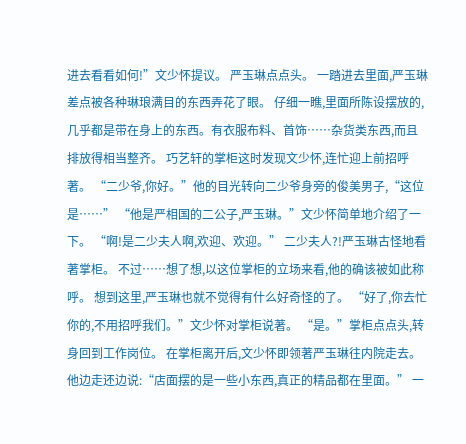进去看看如何!”文少怀提议。 严玉琳点点头。 一踏进去里面,严玉琳差点被各种琳琅满目的东西弄花了眼。 仔细一瞧,里面所陈设摆放的,几乎都是带在身上的东西。有衣服布料、首饰……杂货类东西,而且排放得相当整齐。 巧艺轩的掌柜这时发现文少怀,连忙迎上前招呼著。 “二少爷,你好。”他的目光转向二少爷身旁的俊美男子,“这位是……” “他是严相国的二公子,严玉琳。”文少怀简单地介绍了一下。 “啊!是二少夫人啊,欢迎、欢迎。” 二少夫人?!严玉琳古怪地看著掌柜。 不过……想了想,以这位掌柜的立场来看,他的确该被如此称呼。 想到这里,严玉琳也就不觉得有什么好奇怪的了。 “好了,你去忙你的,不用招呼我们。”文少怀对掌柜说著。 “是。”掌柜点点头,转身回到工作岗位。 在掌柜离开后,文少怀即领著严玉琳往内院走去。 他边走还边说:“店面摆的是一些小东西,真正的精品都在里面。” 一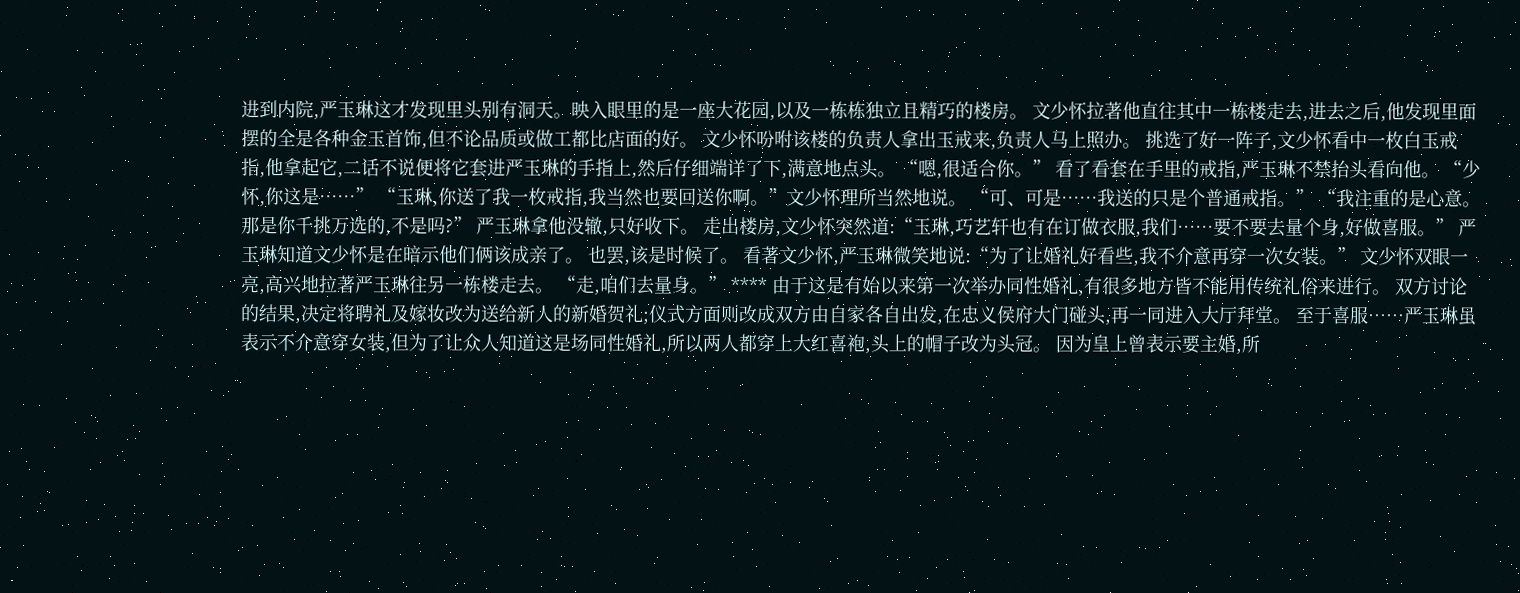进到内院,严玉琳这才发现里头别有洞天。映入眼里的是一座大花园,以及一栋栋独立且精巧的楼房。 文少怀拉著他直往其中一栋楼走去,进去之后,他发现里面摆的全是各种金玉首饰,但不论品质或做工都比店面的好。 文少怀吩咐该楼的负责人拿出玉戒来,负责人马上照办。 挑选了好一阵子,文少怀看中一枚白玉戒指,他拿起它,二话不说便将它套进严玉琳的手指上,然后仔细端详了下,满意地点头。 “嗯,很适合你。” 看了看套在手里的戒指,严玉琳不禁抬头看向他。 “少怀,你这是……” “玉琳,你送了我一枚戒指,我当然也要回送你啊。”文少怀理所当然地说。 “可、可是……我送的只是个普通戒指。” “我注重的是心意。那是你千挑万选的,不是吗?” 严玉琳拿他没辙,只好收下。 走出楼房,文少怀突然道:“玉琳,巧艺轩也有在订做衣服,我们……要不要去量个身,好做喜服。” 严玉琳知道文少怀是在暗示他们俩该成亲了。 也罢,该是时候了。 看著文少怀,严玉琳微笑地说:“为了让婚礼好看些,我不介意再穿一次女装。” 文少怀双眼一亮,高兴地拉著严玉琳往另一栋楼走去。 “走,咱们去量身。” **** 由于这是有始以来第一次举办同性婚礼,有很多地方皆不能用传统礼俗来进行。 双方讨论的结果,决定将聘礼及嫁妆改为送给新人的新婚贺礼;仪式方面则改成双方由自家各自出发,在忠义侯府大门碰头,再一同进入大厅拜堂。 至于喜服……严玉琳虽表示不介意穿女装,但为了让众人知道这是场同性婚礼,所以两人都穿上大红喜袍,头上的帽子改为头冠。 因为皇上曾表示要主婚,所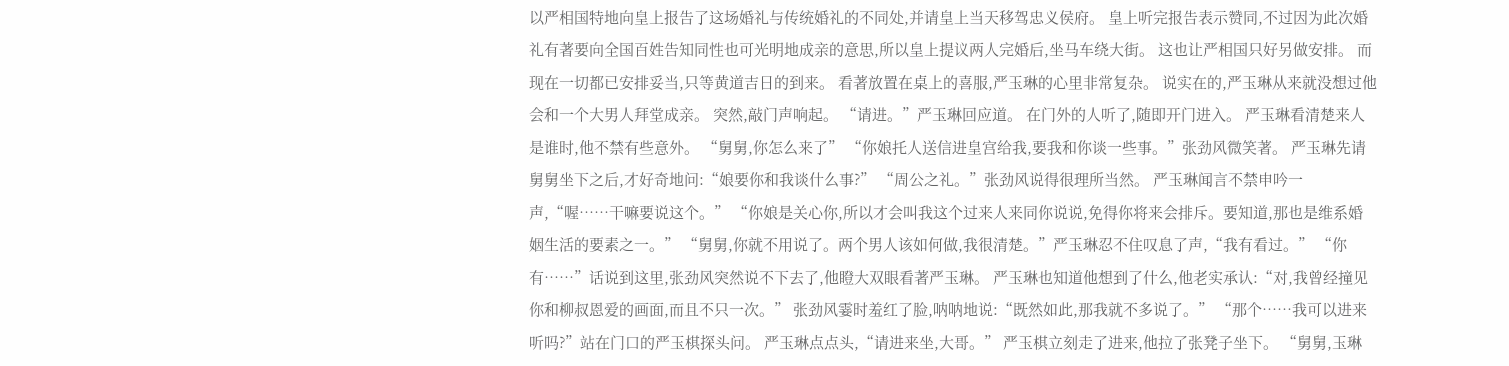以严相国特地向皇上报告了这场婚礼与传统婚礼的不同处,并请皇上当天移驾忠义侯府。 皇上听完报告表示赞同,不过因为此次婚礼有著要向全国百姓告知同性也可光明地成亲的意思,所以皇上提议两人完婚后,坐马车绕大街。 这也让严相国只好另做安排。 而现在一切都已安排妥当,只等黄道吉日的到来。 看著放置在桌上的喜服,严玉琳的心里非常复杂。 说实在的,严玉琳从来就没想过他会和一个大男人拜堂成亲。 突然,敲门声响起。 “请进。”严玉琳回应道。 在门外的人听了,随即开门进入。 严玉琳看清楚来人是谁时,他不禁有些意外。 “舅舅,你怎么来了” “你娘托人送信进皇宫给我,要我和你谈一些事。”张劲风微笑著。 严玉琳先请舅舅坐下之后,才好奇地问:“娘要你和我谈什么事?” “周公之礼。”张劲风说得很理所当然。 严玉琳闻言不禁申吟一声,“喔……干嘛要说这个。” “你娘是关心你,所以才会叫我这个过来人来同你说说,免得你将来会排斥。要知道,那也是维系婚姻生活的要素之一。” “舅舅,你就不用说了。两个男人该如何做,我很清楚。”严玉琳忍不住叹息了声,“我有看过。” “你有……”话说到这里,张劲风突然说不下去了,他瞪大双眼看著严玉琳。 严玉琳也知道他想到了什么,他老实承认:“对,我曾经撞见你和柳叔恩爱的画面,而且不只一次。” 张劲风霎时羞红了脸,呐呐地说:“既然如此,那我就不多说了。” “那个……我可以进来听吗?”站在门口的严玉棋探头问。 严玉琳点点头,“请进来坐,大哥。” 严玉棋立刻走了进来,他拉了张凳子坐下。 “舅舅,玉琳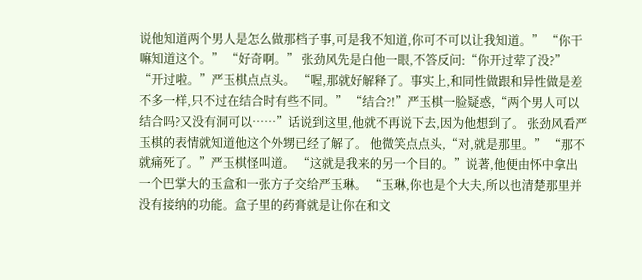说他知道两个男人是怎么做那档子事,可是我不知道,你可不可以让我知道。” “你干嘛知道这个。” “好奇啊。” 张劲风先是白他一眼,不答反问:“你开过荤了没?” “开过啦。”严玉棋点点头。 “喔,那就好解释了。事实上,和同性做跟和异性做是差不多一样,只不过在结合时有些不同。” “结合?!”严玉棋一脸疑惑,“两个男人可以结合吗?又没有洞可以……”话说到这里,他就不再说下去,因为他想到了。 张劲风看严玉棋的表情就知道他这个外甥已经了解了。 他微笑点点头,“对,就是那里。” “那不就痛死了。”严玉棋怪叫道。 “这就是我来的另一个目的。”说著,他便由怀中拿出一个巴掌大的玉盒和一张方子交给严玉琳。 “玉琳,你也是个大夫,所以也清楚那里并没有接纳的功能。盒子里的药膏就是让你在和文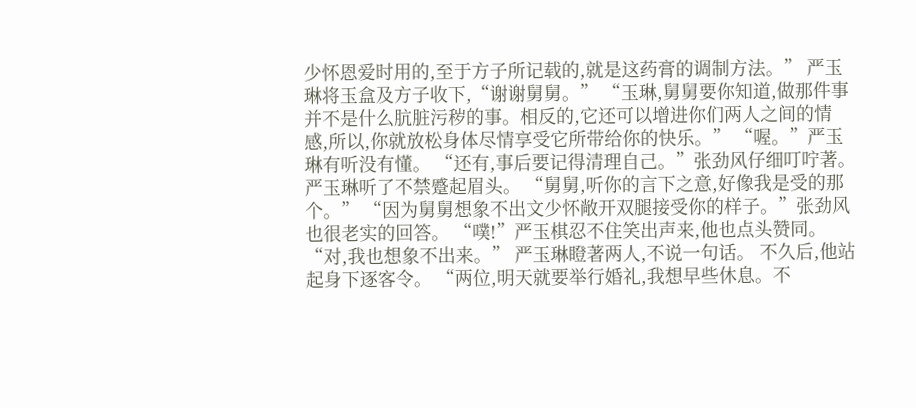少怀恩爱时用的,至于方子所记载的,就是这药膏的调制方法。” 严玉琳将玉盒及方子收下,“谢谢舅舅。” “玉琳,舅舅要你知道,做那件事并不是什么肮脏污秽的事。相反的,它还可以增进你们两人之间的情感,所以,你就放松身体尽情享受它所带给你的快乐。” “喔。”严玉琳有听没有懂。 “还有,事后要记得清理自己。”张劲风仔细叮咛著。 严玉琳听了不禁蹙起眉头。 “舅舅,听你的言下之意,好像我是受的那个。” “因为舅舅想象不出文少怀敞开双腿接受你的样子。”张劲风也很老实的回答。 “噗!”严玉棋忍不住笑出声来,他也点头赞同。 “对,我也想象不出来。” 严玉琳瞪著两人,不说一句话。 不久后,他站起身下逐客令。 “两位,明天就要举行婚礼,我想早些休息。不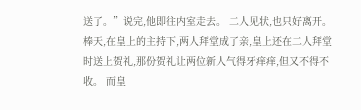送了。”说完,他即往内室走去。 二人见状,也只好离开。 棒天,在皇上的主持下,两人拜堂成了亲,皇上还在二人拜堂时送上贺礼,那份贺礼让两位新人气得牙痒痒,但又不得不收。 而皇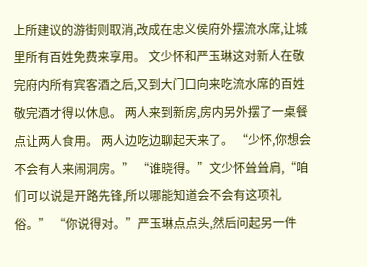上所建议的游街则取消,改成在忠义侯府外摆流水席,让城里所有百姓免费来享用。 文少怀和严玉琳这对新人在敬完府内所有宾客酒之后,又到大门口向来吃流水席的百姓敬完酒才得以休息。 两人来到新房,房内另外摆了一桌餐点让两人食用。 两人边吃边聊起天来了。 “少怀,你想会不会有人来闹洞房。” “谁晓得。”文少怀耸耸肩,“咱们可以说是开路先锋,所以哪能知道会不会有这项礼俗。” “你说得对。”严玉琳点点头,然后问起另一件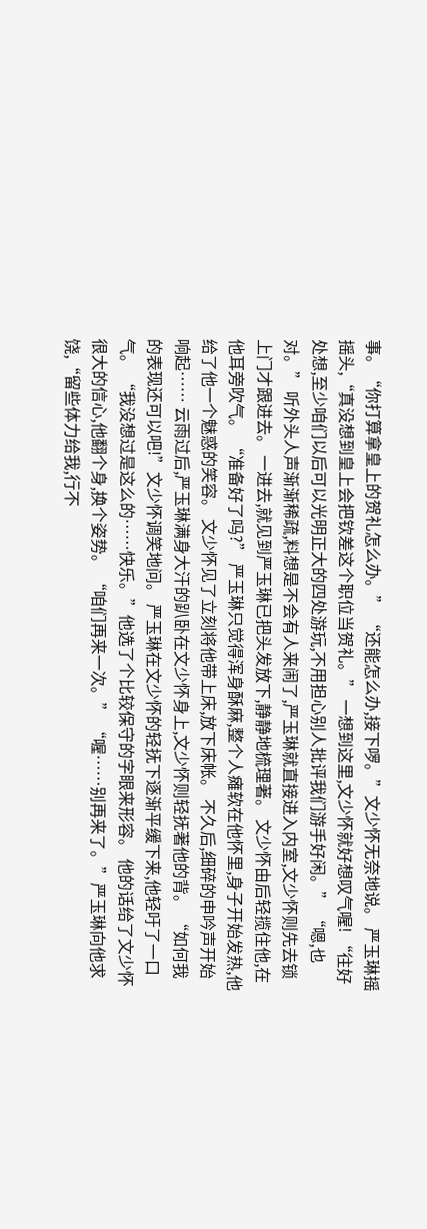事。“你打算拿皇上的贺礼怎么办。” “还能怎么办,接下啰。”文少怀无奈地说。 严玉琳摇摇头,“真没想到皇上会把钦差这个职位当贺礼。” 一想到这里,文少怀就好想叹气喔! “往好处想,至少咱们以后可以光明正大的四处游玩,不用担心别人批评我们游手好闲。” “嗯,也对。” 听外头人声渐渐稀疏,料想是不会有人来闹了,严玉琳就直接进入内室,文少怀则先去锁上门才跟进去。 一进去,就见到严玉琳已把头发放下,静静地梳理著。 文少怀由后轻揽住他,在他耳旁吹气。 “准备好了吗?” 严玉琳只觉得浑身酥麻,整个人瘫软在他怀里,身子开始发热,他给了他一个魅惑的笑容。 文少怀见了立刻将他带上床,放下床帐。 不久后,细碎的申吟声开始响起…… 云雨过后,严玉琳满身大汗的趴卧在文少怀身上,文少怀则轻抚著他的背。 “如何我的表现还可以吧!”文少怀调笑地问。 严玉琳在文少怀的轻抚下逐渐平缓下来,他轻吁了一口气。 “我没想过是这么的……快乐。”他选了个比较保守的字眼来形容。 他的话给了文少怀很大的信心,他翻个身,换个姿势。 “咱们再来一次。” “喔……别再来了。”严玉琳向他求饶,“留些体力给我,行不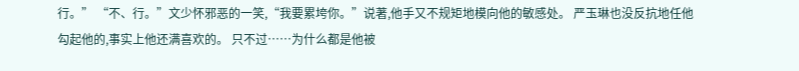行。” “不、行。”文少怀邪恶的一笑,“我要累垮你。”说著,他手又不规矩地模向他的敏感处。 严玉琳也没反抗地任他勾起他的,事实上他还满喜欢的。 只不过……为什么都是他被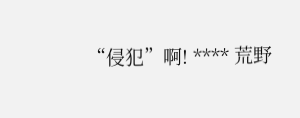“侵犯”啊! **** 荒野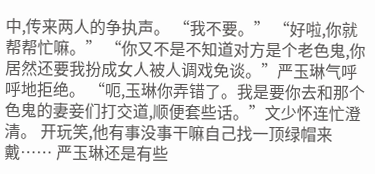中,传来两人的争执声。 “我不要。” “好啦,你就帮帮忙嘛。” “你又不是不知道对方是个老色鬼,你居然还要我扮成女人被人调戏免谈。”严玉琳气呼呼地拒绝。 “呃,玉琳你弄错了。我是要你去和那个色鬼的妻妾们打交道,顺便套些话。”文少怀连忙澄清。 开玩笑,他有事没事干嘛自己找一顶绿帽来戴…… 严玉琳还是有些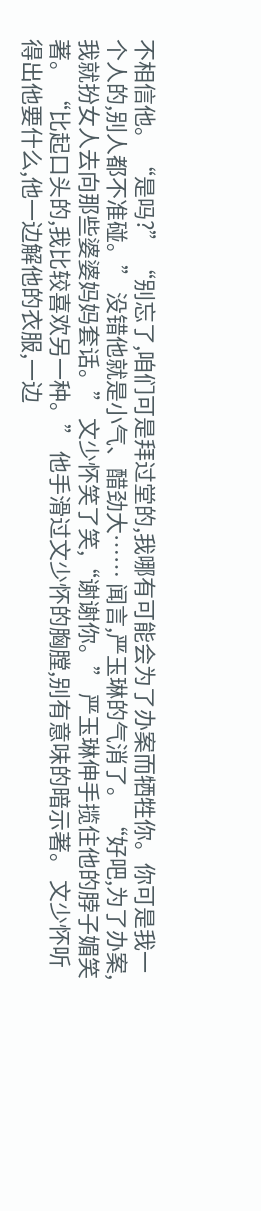不相信他。 “是吗?” “别忘了,咱们可是拜过堂的,我哪有可能会为了办案而牺牲你。你可是我一个人的,别人都不准碰。” 没错他就是小气、醋劲大…… 闻言,严玉琳的气消了。 “好吧,为了办案,我就扮女人去向那些婆婆妈妈套话。” 文少怀笑了笑,“谢谢你。” 严玉琳伸手揽住他的脖子媚笑著。 “比起口头的,我比较喜欢另一种。” 他手滑过文少怀的胸膛,别有意味的暗示著。 文少怀听得出他要什么,他一边解他的衣服,一边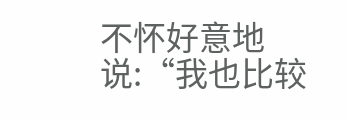不怀好意地说:“我也比较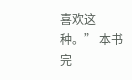喜欢这种。” 本书完